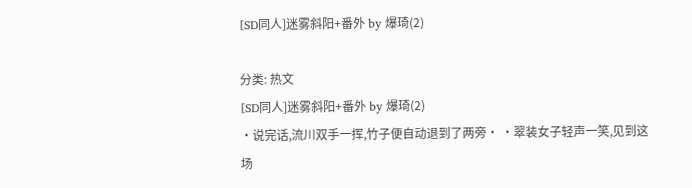[SD同人]迷雾斜阳+番外 by 爆琦(2)

分类: 热文
[SD同人]迷雾斜阳+番外 by 爆琦(2)
·说完话,流川双手一挥,竹子便自动退到了两旁· ·翠装女子轻声一笑,见到这场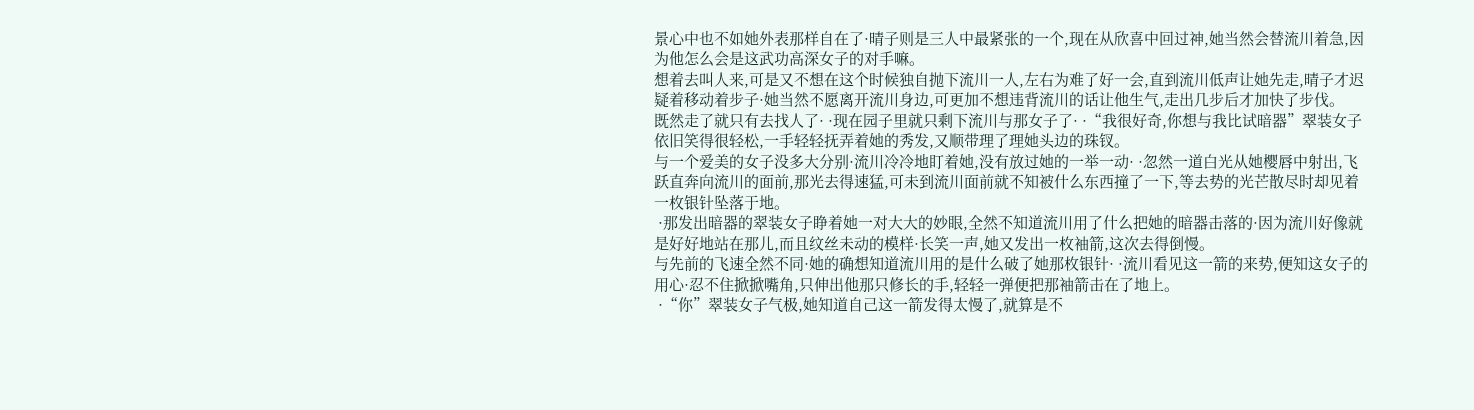景心中也不如她外表那样自在了·晴子则是三人中最紧张的一个,现在从欣喜中回过神,她当然会替流川着急,因为他怎么会是这武功高深女子的对手嘛。
想着去叫人来,可是又不想在这个时候独自抛下流川一人,左右为难了好一会,直到流川低声让她先走,晴子才迟疑着移动着步子·她当然不愿离开流川身边,可更加不想违背流川的话让他生气,走出几步后才加快了步伐。
既然走了就只有去找人了· ·现在园子里就只剩下流川与那女子了· ·“我很好奇,你想与我比试暗器”翠装女子依旧笑得很轻松,一手轻轻抚弄着她的秀发,又顺带理了理她头边的珠钗。
与一个爱美的女子没多大分别·流川冷冷地盯着她,没有放过她的一举一动· ·忽然一道白光从她樱唇中射出,飞跃直奔向流川的面前,那光去得速猛,可未到流川面前就不知被什么东西撞了一下,等去势的光芒散尽时却见着一枚银针坠落于地。
 ·那发出暗器的翠装女子睁着她一对大大的妙眼,全然不知道流川用了什么把她的暗器击落的·因为流川好像就是好好地站在那儿,而且纹丝未动的模样·长笑一声,她又发出一枚袖箭,这次去得倒慢。
与先前的飞速全然不同·她的确想知道流川用的是什么破了她那枚银针· ·流川看见这一箭的来势,便知这女子的用心·忍不住掀掀嘴角,只伸出他那只修长的手,轻轻一弹便把那袖箭击在了地上。
 ·“你”翠装女子气极,她知道自己这一箭发得太慢了,就算是不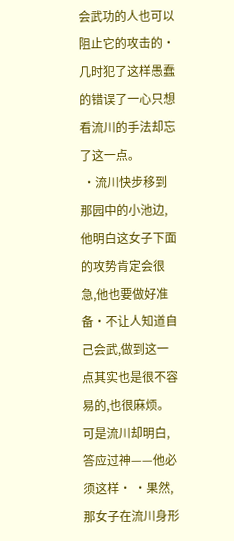会武功的人也可以阻止它的攻击的·几时犯了这样愚蠢的错误了一心只想看流川的手法却忘了这一点。
 ·流川快步移到那园中的小池边,他明白这女子下面的攻势肯定会很急,他也要做好准备·不让人知道自己会武,做到这一点其实也是很不容易的,也很麻烦。
可是流川却明白,答应过神——他必须这样· ·果然,那女子在流川身形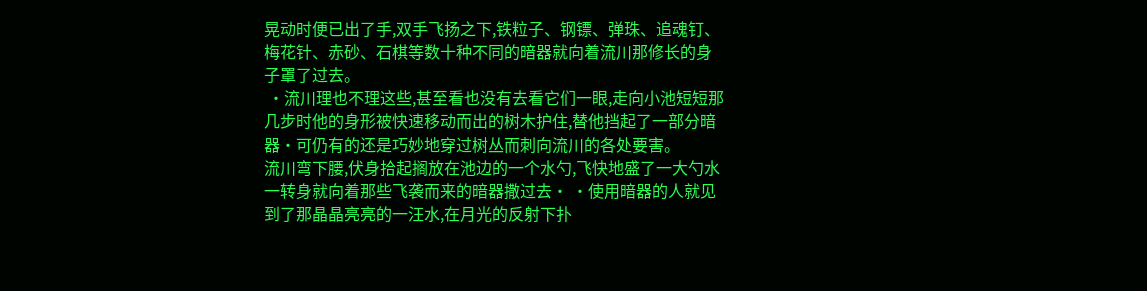晃动时便已出了手,双手飞扬之下,铁粒子、钢镖、弹珠、追魂钉、梅花针、赤砂、石棋等数十种不同的暗器就向着流川那修长的身子罩了过去。
 ·流川理也不理这些,甚至看也没有去看它们一眼,走向小池短短那几步时他的身形被快速移动而出的树木护住,替他挡起了一部分暗器·可仍有的还是巧妙地穿过树丛而刺向流川的各处要害。
流川弯下腰,伏身拾起搁放在池边的一个水勺,飞快地盛了一大勺水一转身就向着那些飞袭而来的暗器撒过去· ·使用暗器的人就见到了那晶晶亮亮的一汪水,在月光的反射下扑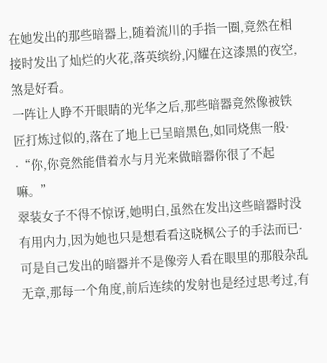在她发出的那些暗器上,随着流川的手指一圈,竟然在相接时发出了灿烂的火花,落英缤纷,闪耀在这漆黑的夜空,煞是好看。
一阵让人睁不开眼睛的光华之后,那些暗器竟然像被铁匠打炼过似的,落在了地上已呈暗黑色,如同烧焦一般· ·“你,你竟然能借着水与月光来做暗器你很了不起嘛。”
翠装女子不得不惊讶,她明白,虽然在发出这些暗器时没有用内力,因为她也只是想看看这晓枫公子的手法而已·可是自己发出的暗器并不是像旁人看在眼里的那般杂乱无章,那每一个角度,前后连续的发射也是经过思考过,有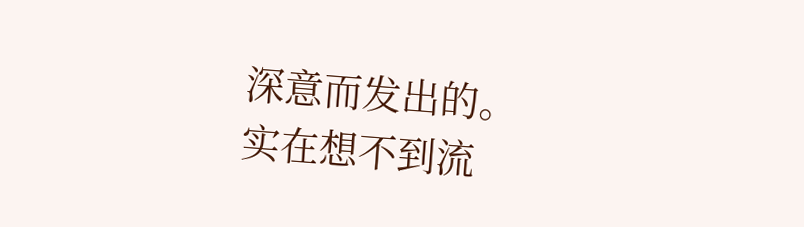深意而发出的。
实在想不到流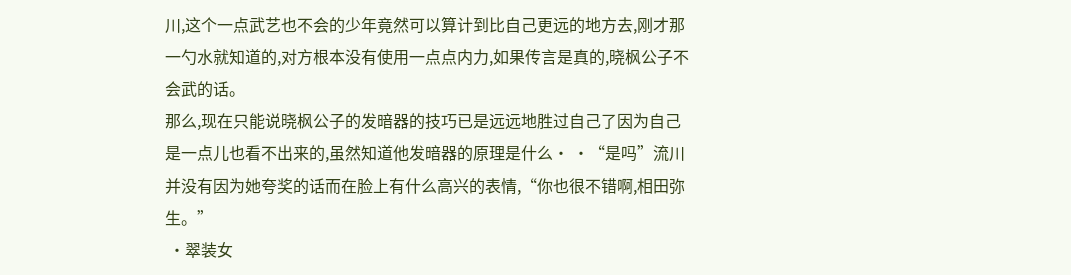川,这个一点武艺也不会的少年竟然可以算计到比自己更远的地方去,刚才那一勺水就知道的,对方根本没有使用一点点内力,如果传言是真的,晓枫公子不会武的话。
那么,现在只能说晓枫公子的发暗器的技巧已是远远地胜过自己了因为自己是一点儿也看不出来的,虽然知道他发暗器的原理是什么· ·“是吗”流川并没有因为她夸奖的话而在脸上有什么高兴的表情,“你也很不错啊,相田弥生。”
 ·翠装女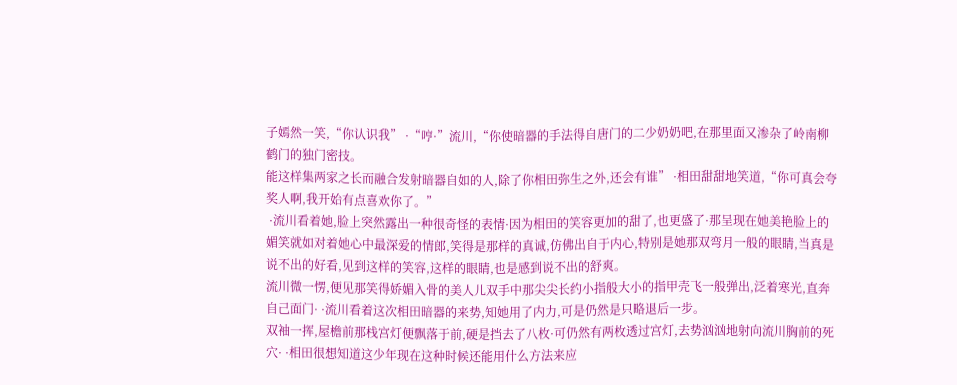子嫣然一笑,“你认识我” ·“哼·”流川,“你使暗器的手法得自唐门的二少奶奶吧,在那里面又渗杂了岭南柳鹤门的独门密技。
能这样集两家之长而融合发射暗器自如的人,除了你相田弥生之外,还会有谁” ·相田甜甜地笑道,“你可真会夸奖人啊,我开始有点喜欢你了。”
 ·流川看着她,脸上突然露出一种很奇怪的表情·因为相田的笑容更加的甜了,也更盛了·那呈现在她美艳脸上的媚笑就如对着她心中最深爱的情郎,笑得是那样的真诚,仿佛出自于内心,特别是她那双弯月一般的眼睛,当真是说不出的好看,见到这样的笑容,这样的眼睛,也是感到说不出的舒爽。
流川微一愣,便见那笑得娇媚入骨的美人儿双手中那尖尖长约小指般大小的指甲壳飞一般弹出,泛着寒光,直奔自己面门· ·流川看着这次相田暗器的来势,知她用了内力,可是仍然是只略退后一步。
双袖一挥,屋檐前那栈宫灯便飘落于前,硬是挡去了八枚·可仍然有两枚透过宫灯,去势汹汹地射向流川胸前的死穴· ·相田很想知道这少年现在这种时候还能用什么方法来应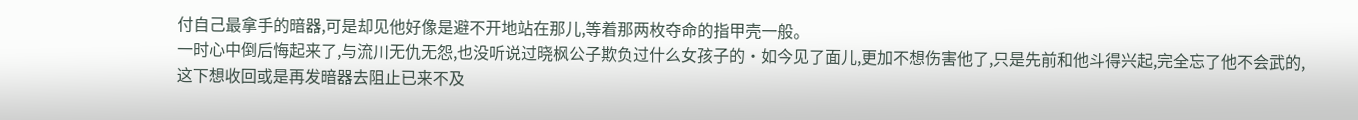付自己最拿手的暗器,可是却见他好像是避不开地站在那儿,等着那两枚夺命的指甲壳一般。
一时心中倒后悔起来了,与流川无仇无怨,也没听说过晓枫公子欺负过什么女孩子的·如今见了面儿,更加不想伤害他了,只是先前和他斗得兴起,完全忘了他不会武的,这下想收回或是再发暗器去阻止已来不及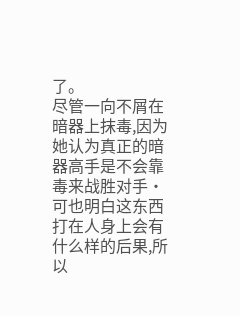了。
尽管一向不屑在暗器上抹毒,因为她认为真正的暗器高手是不会靠毒来战胜对手·可也明白这东西打在人身上会有什么样的后果,所以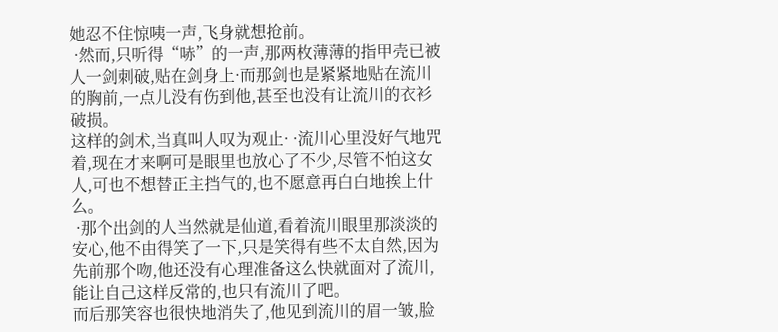她忍不住惊咦一声,飞身就想抢前。
 ·然而,只听得“哧”的一声,那两枚薄薄的指甲壳已被人一剑刺破,贴在剑身上·而那剑也是紧紧地贴在流川的胸前,一点儿没有伤到他,甚至也没有让流川的衣衫破损。
这样的剑术,当真叫人叹为观止· ·流川心里没好气地咒着,现在才来啊可是眼里也放心了不少,尽管不怕这女人,可也不想替正主挡气的,也不愿意再白白地挨上什么。
 ·那个出剑的人当然就是仙道,看着流川眼里那淡淡的安心,他不由得笑了一下,只是笑得有些不太自然,因为先前那个吻,他还没有心理准备这么快就面对了流川,能让自己这样反常的,也只有流川了吧。
而后那笑容也很快地消失了,他见到流川的眉一皱,脸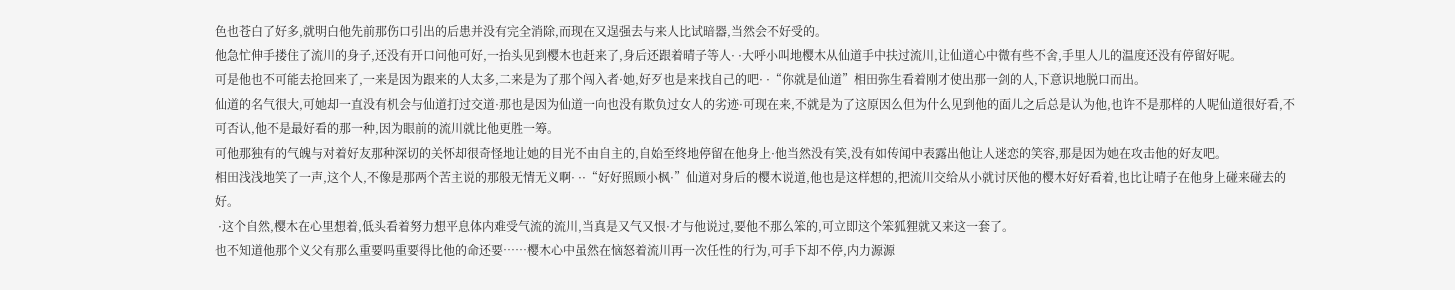色也苍白了好多,就明白他先前那伤口引出的后患并没有完全消除,而现在又逞强去与来人比试暗器,当然会不好受的。
他急忙伸手搂住了流川的身子,还没有开口问他可好,一抬头见到樱木也赶来了,身后还跟着晴子等人· ·大呼小叫地樱木从仙道手中扶过流川,让仙道心中微有些不舍,手里人儿的温度还没有停留好呢。
可是他也不可能去抢回来了,一来是因为跟来的人太多,二来是为了那个闯入者·她,好歹也是来找自己的吧· ·“你就是仙道”相田弥生看着刚才使出那一剑的人,下意识地脱口而出。
仙道的名气很大,可她却一直没有机会与仙道打过交道·那也是因为仙道一向也没有欺负过女人的劣迹·可现在来,不就是为了这原因么但为什么见到他的面儿之后总是认为他,也许不是那样的人呢仙道很好看,不可否认,他不是最好看的那一种,因为眼前的流川就比他更胜一筹。
可他那独有的气魄与对着好友那种深切的关怀却很奇怪地让她的目光不由自主的,自始至终地停留在他身上·他当然没有笑,没有如传闻中表露出他让人迷恋的笑容,那是因为她在攻击他的好友吧。
相田浅浅地笑了一声,这个人,不像是那两个苦主说的那般无情无义啊· ··“好好照顾小枫·”仙道对身后的樱木说道,他也是这样想的,把流川交给从小就讨厌他的樱木好好看着,也比让晴子在他身上碰来碰去的好。
 ·这个自然,樱木在心里想着,低头看着努力想平息体内难受气流的流川,当真是又气又恨·才与他说过,要他不那么笨的,可立即这个笨狐狸就又来这一套了。
也不知道他那个义父有那么重要吗重要得比他的命还要……樱木心中虽然在恼怒着流川再一次任性的行为,可手下却不停,内力源源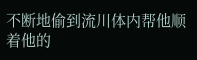不断地偷到流川体内帮他顺着他的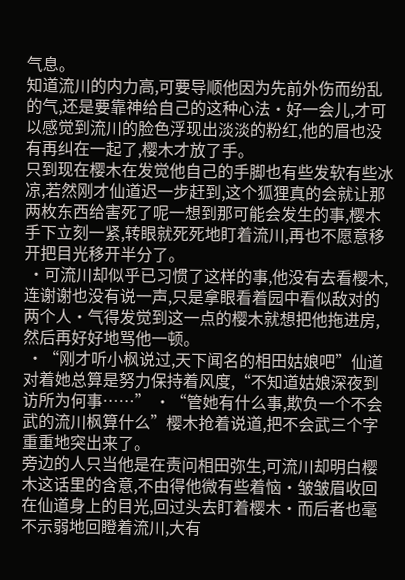气息。
知道流川的内力高,可要导顺他因为先前外伤而纷乱的气,还是要靠神给自己的这种心法·好一会儿,才可以感觉到流川的脸色浮现出淡淡的粉红,他的眉也没有再纠在一起了,樱木才放了手。
只到现在樱木在发觉他自己的手脚也有些发软有些冰凉,若然刚才仙道迟一步赶到,这个狐狸真的会就让那两枚东西给害死了呢一想到那可能会发生的事,樱木手下立刻一紧,转眼就死死地盯着流川,再也不愿意移开把目光移开半分了。
 ·可流川却似乎已习惯了这样的事,他没有去看樱木,连谢谢也没有说一声,只是拿眼看着园中看似敌对的两个人·气得发觉到这一点的樱木就想把他拖进房,然后再好好地骂他一顿。
 ·“刚才听小枫说过,天下闻名的相田姑娘吧”仙道对着她总算是努力保持着风度,“不知道姑娘深夜到访所为何事……” ·“管她有什么事,欺负一个不会武的流川枫算什么”樱木抢着说道,把不会武三个字重重地突出来了。
旁边的人只当他是在责问相田弥生,可流川却明白樱木这话里的含意,不由得他微有些着恼·皱皱眉收回在仙道身上的目光,回过头去盯着樱木·而后者也毫不示弱地回瞪着流川,大有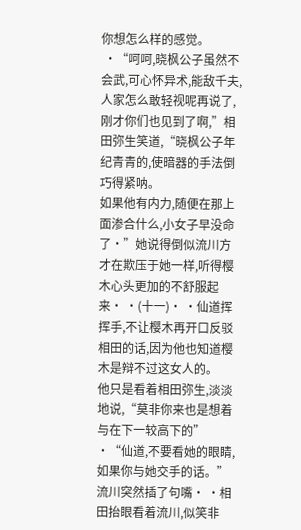你想怎么样的感觉。
 ·“呵呵,晓枫公子虽然不会武,可心怀异术,能敌千夫,人家怎么敢轻视呢再说了,刚才你们也见到了啊,”相田弥生笑道,“晓枫公子年纪青青的,使暗器的手法倒巧得紧呐。
如果他有内力,随便在那上面渗合什么,小女子早没命了·”她说得倒似流川方才在欺压于她一样,听得樱木心头更加的不舒服起来· ·(十一)· ·仙道挥挥手,不让樱木再开口反驳相田的话,因为他也知道樱木是辩不过这女人的。
他只是看着相田弥生,淡淡地说,“莫非你来也是想着与在下一较高下的” ·“仙道,不要看她的眼睛,如果你与她交手的话。”
流川突然插了句嘴· ·相田抬眼看着流川,似笑非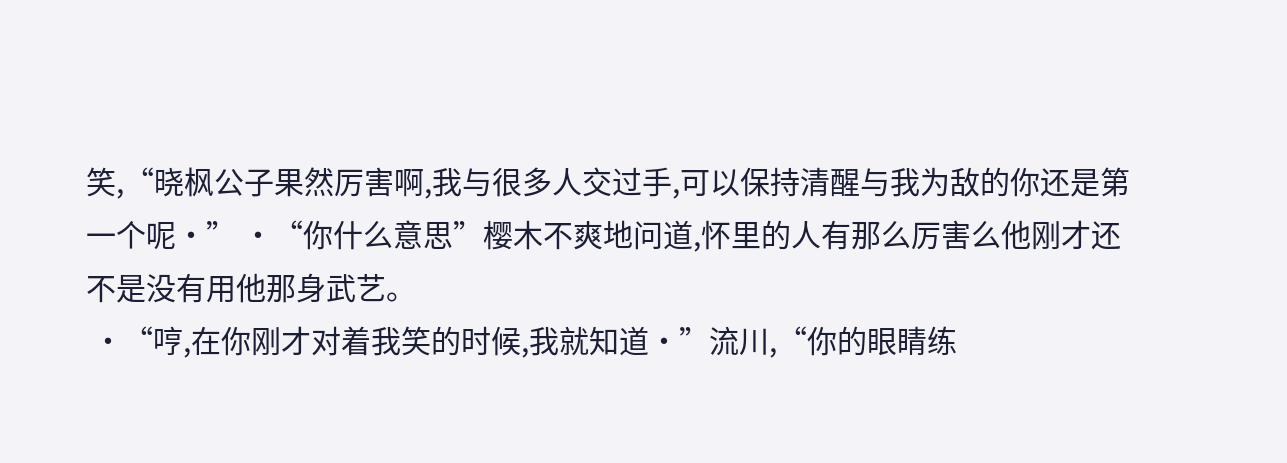笑,“晓枫公子果然厉害啊,我与很多人交过手,可以保持清醒与我为敌的你还是第一个呢·” ·“你什么意思”樱木不爽地问道,怀里的人有那么厉害么他刚才还不是没有用他那身武艺。
 ·“哼,在你刚才对着我笑的时候,我就知道·”流川,“你的眼睛练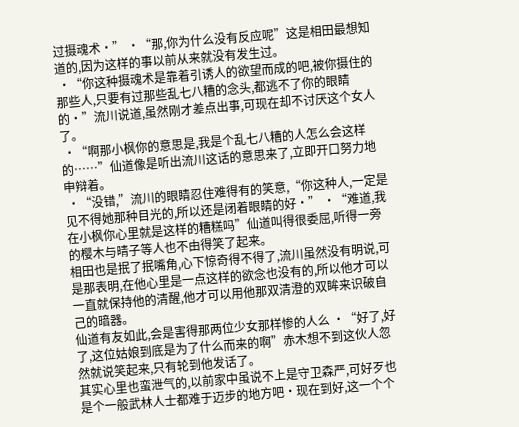过摄魂术·” ·“那,你为什么没有反应呢”这是相田最想知道的,因为这样的事以前从来就没有发生过。
 ·“你这种摄魂术是靠着引诱人的欲望而成的吧,被你摄住的那些人,只要有过那些乱七八糟的念头,都逃不了你的眼睛的·”流川说道,虽然刚才差点出事,可现在却不讨厌这个女人了。
 ·“啊那小枫你的意思是,我是个乱七八糟的人怎么会这样的……”仙道像是听出流川这话的意思来了,立即开口努力地申辩着。
 ·“没错,”流川的眼睛忍住难得有的笑意,“你这种人,一定是见不得她那种目光的,所以还是闭着眼睛的好·” ·“难道,我在小枫你心里就是这样的糟糕吗”仙道叫得很委屈,听得一旁的樱木与晴子等人也不由得笑了起来。
相田也是抿了抿嘴角,心下惊奇得不得了,流川虽然没有明说,可是那表明,在他心里是一点这样的欲念也没有的,所以他才可以一直就保持他的清醒,他才可以用他那双清澄的双眸来识破自己的暗器。
仙道有友如此,会是害得那两位少女那样惨的人么 ·“好了,好了,这位姑娘到底是为了什么而来的啊”赤木想不到这伙人忽然就说笑起来,只有轮到他发话了。
其实心里也蛮泄气的,以前家中虽说不上是守卫森严,可好歹也是个一般武林人士都难于迈步的地方吧·现在到好,这一个个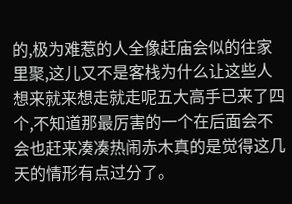的,极为难惹的人全像赶庙会似的往家里聚,这儿又不是客栈为什么让这些人想来就来想走就走呢五大高手已来了四个,不知道那最厉害的一个在后面会不会也赶来凑凑热闹赤木真的是觉得这几天的情形有点过分了。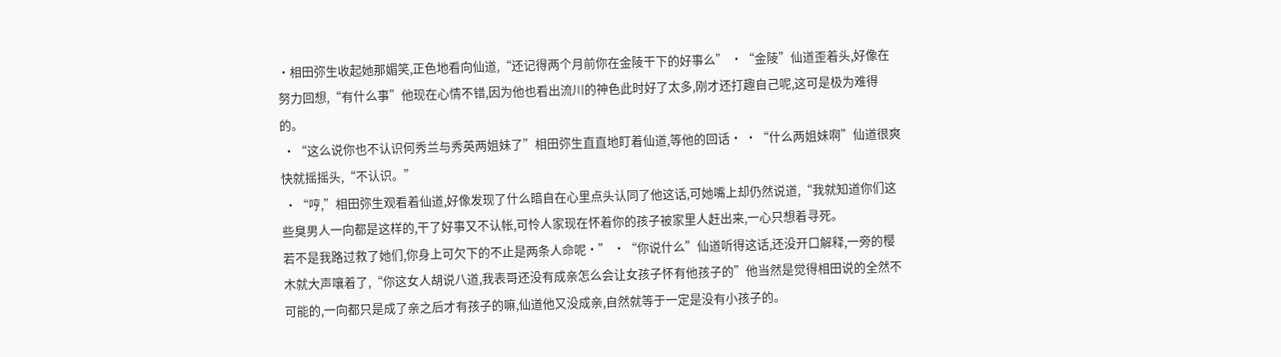·相田弥生收起她那媚笑,正色地看向仙道,“还记得两个月前你在金陵干下的好事么” ·“金陵”仙道歪着头,好像在努力回想,“有什么事”他现在心情不错,因为他也看出流川的神色此时好了太多,刚才还打趣自己呢,这可是极为难得的。
 ·“这么说你也不认识何秀兰与秀英两姐妹了”相田弥生直直地盯着仙道,等他的回话· ·“什么两姐妹啊”仙道很爽快就摇摇头,“不认识。”
 ·“哼,”相田弥生观看着仙道,好像发现了什么暗自在心里点头认同了他这话,可她嘴上却仍然说道,“我就知道你们这些臭男人一向都是这样的,干了好事又不认帐,可怜人家现在怀着你的孩子被家里人赶出来,一心只想着寻死。
若不是我路过救了她们,你身上可欠下的不止是两条人命呢·” ·“你说什么”仙道听得这话,还没开口解释,一旁的樱木就大声嚷着了,“你这女人胡说八道,我表哥还没有成亲怎么会让女孩子怀有他孩子的”他当然是觉得相田说的全然不可能的,一向都只是成了亲之后才有孩子的嘛,仙道他又没成亲,自然就等于一定是没有小孩子的。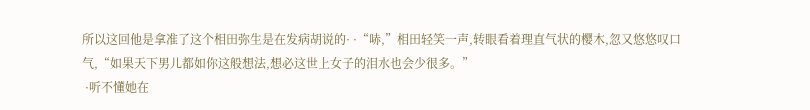所以这回他是拿准了这个相田弥生是在发病胡说的· ·“哧,”相田轻笑一声,转眼看着理直气状的樱木,忽又悠悠叹口气,“如果天下男儿都如你这般想法,想必这世上女子的泪水也会少很多。”
 ·听不懂她在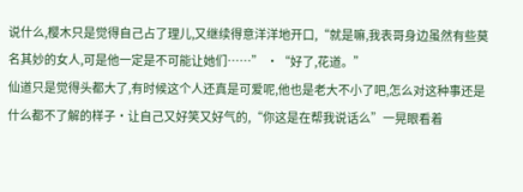说什么,樱木只是觉得自己占了理儿,又继续得意洋洋地开口,“就是嘛,我表哥身边虽然有些莫名其妙的女人,可是他一定是不可能让她们……” ·“好了,花道。”
仙道只是觉得头都大了,有时候这个人还真是可爱呢,他也是老大不小了吧,怎么对这种事还是什么都不了解的样子·让自己又好笑又好气的,“你这是在帮我说话么”一晃眼看着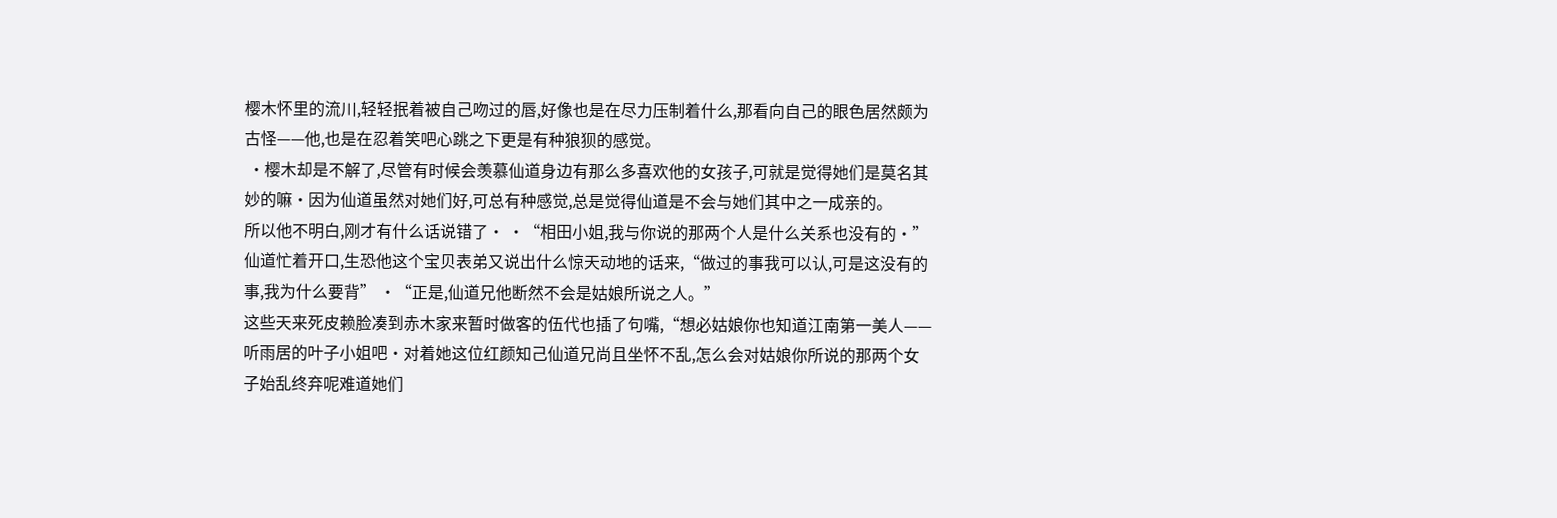樱木怀里的流川,轻轻抿着被自己吻过的唇,好像也是在尽力压制着什么,那看向自己的眼色居然颇为古怪——他,也是在忍着笑吧心跳之下更是有种狼狈的感觉。
 ·樱木却是不解了,尽管有时候会羡慕仙道身边有那么多喜欢他的女孩子,可就是觉得她们是莫名其妙的嘛·因为仙道虽然对她们好,可总有种感觉,总是觉得仙道是不会与她们其中之一成亲的。
所以他不明白,刚才有什么话说错了· ·“相田小姐,我与你说的那两个人是什么关系也没有的·”仙道忙着开口,生恐他这个宝贝表弟又说出什么惊天动地的话来,“做过的事我可以认,可是这没有的事,我为什么要背” ·“正是,仙道兄他断然不会是姑娘所说之人。”
这些天来死皮赖脸凑到赤木家来暂时做客的伍代也插了句嘴,“想必姑娘你也知道江南第一美人——听雨居的叶子小姐吧·对着她这位红颜知己仙道兄尚且坐怀不乱,怎么会对姑娘你所说的那两个女子始乱终弃呢难道她们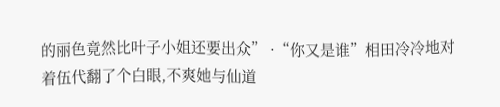的丽色竟然比叶子小姐还要出众” ·“你又是谁”相田冷冷地对着伍代翻了个白眼,不爽她与仙道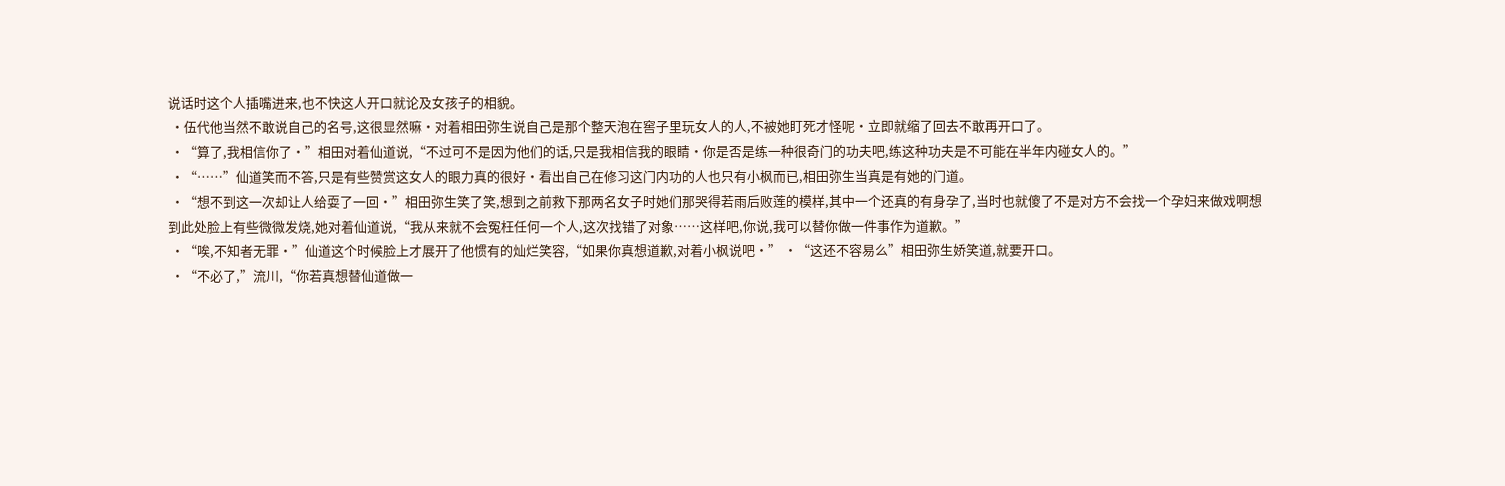说话时这个人插嘴进来,也不快这人开口就论及女孩子的相貌。
 ·伍代他当然不敢说自己的名号,这很显然嘛·对着相田弥生说自己是那个整天泡在窖子里玩女人的人,不被她盯死才怪呢·立即就缩了回去不敢再开口了。
 ·“算了,我相信你了·”相田对着仙道说,“不过可不是因为他们的话,只是我相信我的眼睛·你是否是练一种很奇门的功夫吧,练这种功夫是不可能在半年内碰女人的。”
 ·“……”仙道笑而不答,只是有些赞赏这女人的眼力真的很好·看出自己在修习这门内功的人也只有小枫而已,相田弥生当真是有她的门道。
 ·“想不到这一次却让人给耍了一回·”相田弥生笑了笑,想到之前救下那两名女子时她们那哭得若雨后败莲的模样,其中一个还真的有身孕了,当时也就傻了不是对方不会找一个孕妇来做戏啊想到此处脸上有些微微发烧,她对着仙道说,“我从来就不会冤枉任何一个人,这次找错了对象……这样吧,你说,我可以替你做一件事作为道歉。”
 ·“唉,不知者无罪·”仙道这个时候脸上才展开了他惯有的灿烂笑容,“如果你真想道歉,对着小枫说吧·” ·“这还不容易么”相田弥生娇笑道,就要开口。
 ·“不必了,”流川,“你若真想替仙道做一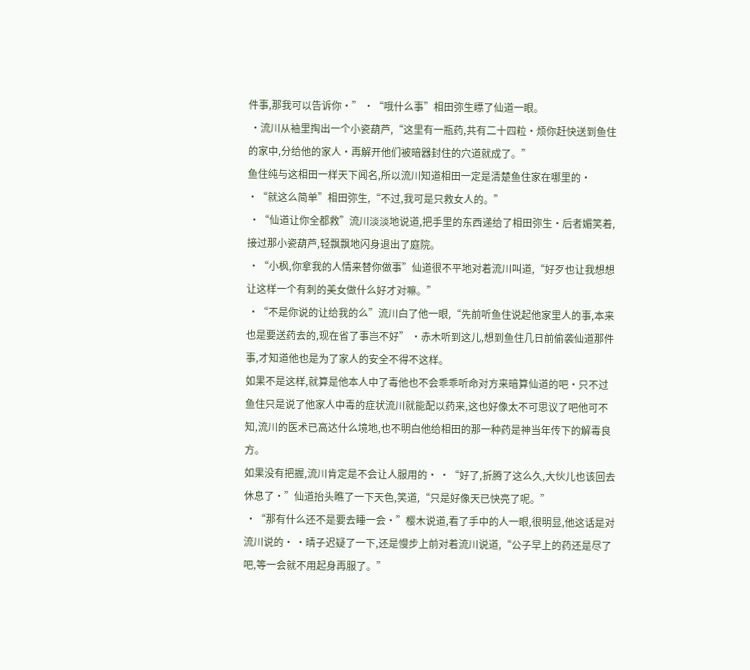件事,那我可以告诉你·” ·“哦什么事”相田弥生瞟了仙道一眼。
 ·流川从袖里掏出一个小瓷葫芦,“这里有一瓶药,共有二十四粒·烦你赶快送到鱼住的家中,分给他的家人·再解开他们被暗器封住的穴道就成了。”
鱼住纯与这相田一样天下闻名,所以流川知道相田一定是清楚鱼住家在哪里的· ·“就这么简单”相田弥生,“不过,我可是只救女人的。”
 ·“仙道让你全都救”流川淡淡地说道,把手里的东西递给了相田弥生·后者媚笑着,接过那小瓷葫芦,轻飘飘地闪身退出了庭院。
 ·“小枫,你拿我的人情来替你做事”仙道很不平地对着流川叫道,“好歹也让我想想让这样一个有刺的美女做什么好才对嘛。”
 ·“不是你说的让给我的么”流川白了他一眼,“先前听鱼住说起他家里人的事,本来也是要送药去的,现在省了事岂不好” ·赤木听到这儿,想到鱼住几日前偷袭仙道那件事,才知道他也是为了家人的安全不得不这样。
如果不是这样,就算是他本人中了毒他也不会乖乖听命对方来暗算仙道的吧·只不过鱼住只是说了他家人中毒的症状流川就能配以药来,这也好像太不可思议了吧他可不知,流川的医术已高达什么境地,也不明白他给相田的那一种药是神当年传下的解毒良方。
如果没有把握,流川肯定是不会让人服用的· ·“好了,折腾了这么久,大伙儿也该回去休息了·”仙道抬头瞧了一下天色,笑道,“只是好像天已快亮了呢。”
 ·“那有什么还不是要去睡一会·”樱木说道,看了手中的人一眼,很明显,他这话是对流川说的· ·晴子迟疑了一下,还是慢步上前对着流川说道,“公子早上的药还是尽了吧,等一会就不用起身再服了。”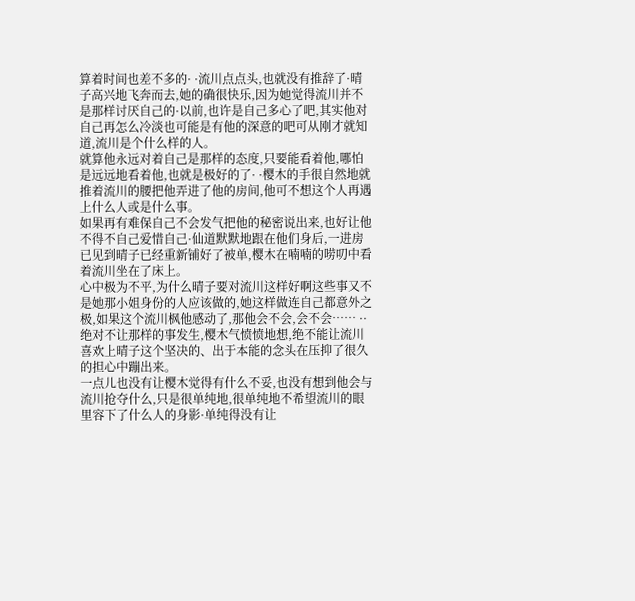算着时间也差不多的· ·流川点点头,也就没有推辞了·晴子高兴地飞奔而去,她的确很快乐,因为她觉得流川并不是那样讨厌自己的·以前,也许是自己多心了吧,其实他对自己再怎么冷淡也可能是有他的深意的吧可从刚才就知道,流川是个什么样的人。
就算他永远对着自己是那样的态度,只要能看着他,哪怕是远远地看着他,也就是极好的了· ·樱木的手很自然地就推着流川的腰把他弄进了他的房间,他可不想这个人再遇上什么人或是什么事。
如果再有难保自己不会发气把他的秘密说出来,也好让他不得不自己爱惜自己·仙道默默地跟在他们身后,一进房已见到晴子已经重新铺好了被单,樱木在喃喃的唠叨中看着流川坐在了床上。
心中极为不平,为什么晴子要对流川这样好啊这些事又不是她那小姐身份的人应该做的,她这样做连自己都意外之极,如果这个流川枫他感动了,那他会不会,会不会…… ··绝对不让那样的事发生,樱木气愤愤地想,绝不能让流川喜欢上晴子这个坚决的、出于本能的念头在压抑了很久的担心中蹦出来。
一点儿也没有让樱木觉得有什么不妥,也没有想到他会与流川抢夺什么,只是很单纯地,很单纯地不希望流川的眼里容下了什么人的身影·单纯得没有让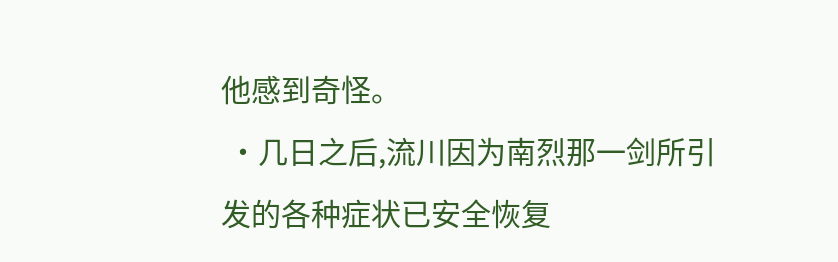他感到奇怪。
 ·几日之后,流川因为南烈那一剑所引发的各种症状已安全恢复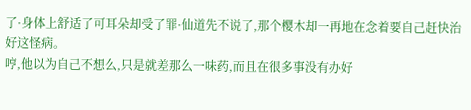了·身体上舒适了可耳朵却受了罪·仙道先不说了,那个樱木却一再地在念着要自己赶快治好这怪病。
哼,他以为自己不想么,只是就差那么一味药,而且在很多事没有办好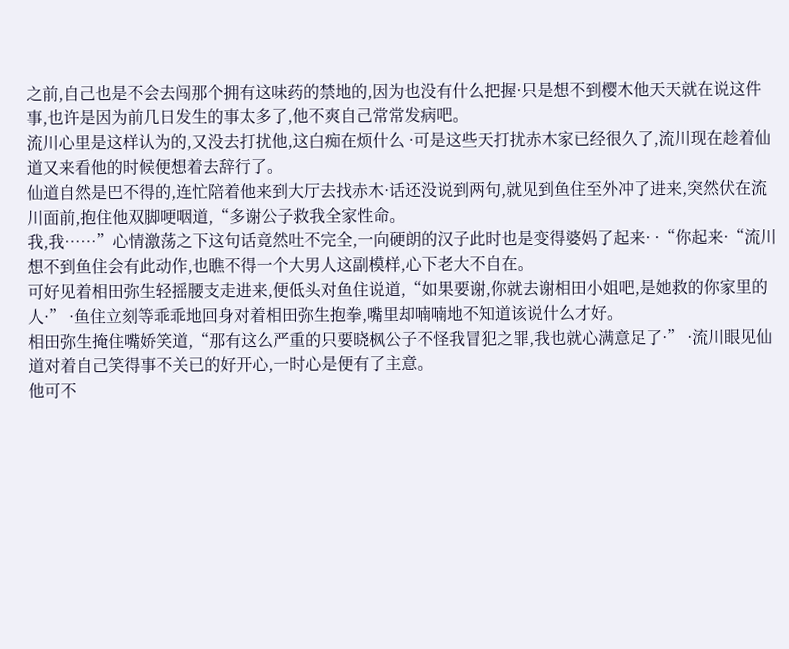之前,自己也是不会去闯那个拥有这味药的禁地的,因为也没有什么把握·只是想不到樱木他天天就在说这件事,也许是因为前几日发生的事太多了,他不爽自己常常发病吧。
流川心里是这样认为的,又没去打扰他,这白痴在烦什么 ·可是这些天打扰赤木家已经很久了,流川现在趁着仙道又来看他的时候便想着去辞行了。
仙道自然是巴不得的,连忙陪着他来到大厅去找赤木·话还没说到两句,就见到鱼住至外冲了进来,突然伏在流川面前,抱住他双脚哽咽道,“多谢公子救我全家性命。
我,我……”心情激荡之下这句话竟然吐不完全,一向硬朗的汉子此时也是变得婆妈了起来· ·“你起来·“流川想不到鱼住会有此动作,也瞧不得一个大男人这副模样,心下老大不自在。
可好见着相田弥生轻摇腰支走进来,便低头对鱼住说道,“如果要谢,你就去谢相田小姐吧,是她救的你家里的人·” ·鱼住立刻等乖乖地回身对着相田弥生抱拳,嘴里却喃喃地不知道该说什么才好。
相田弥生掩住嘴娇笑道,“那有这么严重的只要晓枫公子不怪我冒犯之罪,我也就心满意足了·” ·流川眼见仙道对着自己笑得事不关已的好开心,一时心是便有了主意。
他可不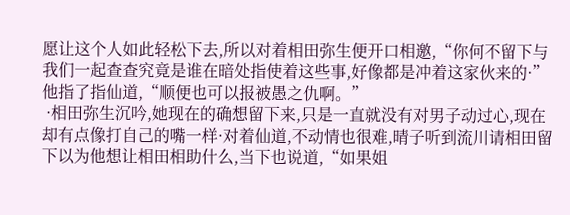愿让这个人如此轻松下去,所以对着相田弥生便开口相邀,“你何不留下与我们一起查查究竟是谁在暗处指使着这些事,好像都是冲着这家伙来的·”他指了指仙道,“顺便也可以报被愚之仇啊。”
 ·相田弥生沉吟,她现在的确想留下来,只是一直就没有对男子动过心,现在却有点像打自己的嘴一样·对着仙道,不动情也很难,晴子听到流川请相田留下以为他想让相田相助什么,当下也说道,“如果姐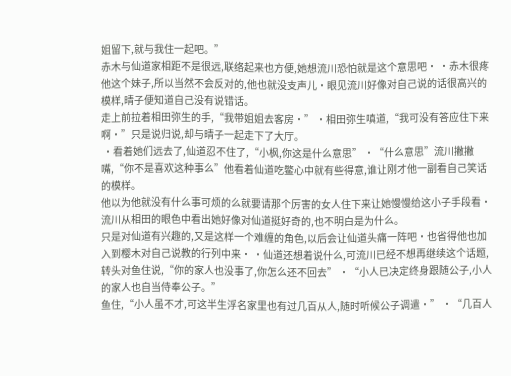姐留下,就与我住一起吧。”
赤木与仙道家相距不是很远,联络起来也方便,她想流川恐怕就是这个意思吧· ·赤木很疼他这个妹子,所以当然不会反对的,他也就没支声儿·眼见流川好像对自己说的话很高兴的模样,晴子便知道自己没有说错话。
走上前拉着相田弥生的手,“我带姐姐去客房·” ·相田弥生嗔道,“我可没有答应住下来啊·”只是说归说,却与晴子一起走下了大厅。
 ·看着她们远去了,仙道忍不住了,“小枫,你这是什么意思” ·“什么意思”流川撇撇嘴,“你不是喜欢这种事么”他看着仙道吃鳖心中就有些得意,谁让刚才他一副看自己笑话的模样。
他以为他就没有什么事可烦的么就要请那个厉害的女人住下来让她慢慢给这小子手段看·流川从相田的眼色中看出她好像对仙道挺好奇的,也不明白是为什么。
只是对仙道有兴趣的,又是这样一个难缠的角色,以后会让仙道头痛一阵吧·也省得他也加入到樱木对自己说教的行列中来· ·仙道还想着说什么,可流川已经不想再继续这个话题,转头对鱼住说,“你的家人也没事了,你怎么还不回去” ·“小人已决定终身跟随公子,小人的家人也自当侍奉公子。”
鱼住,“小人虽不才,可这半生浮名家里也有过几百从人,随时听候公子调遣·” ·“几百人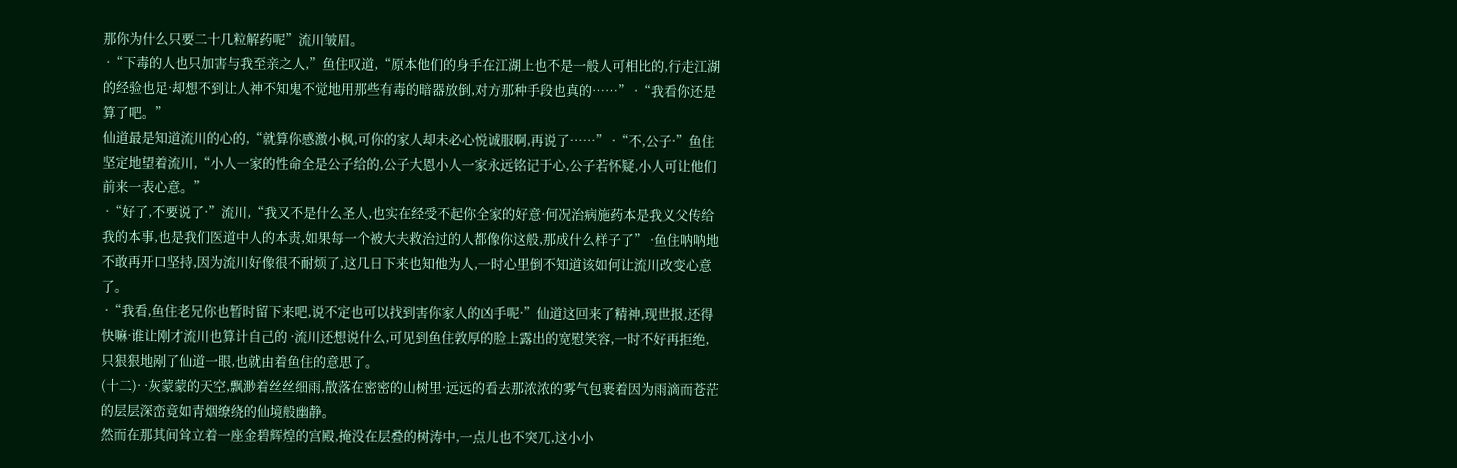那你为什么只要二十几粒解药呢”流川皱眉。
 ·“下毒的人也只加害与我至亲之人,”鱼住叹道,“原本他们的身手在江湖上也不是一般人可相比的,行走江湖的经验也足·却想不到让人神不知鬼不觉地用那些有毒的暗器放倒,对方那种手段也真的……” ·“我看你还是算了吧。”
仙道最是知道流川的心的,“就算你感激小枫,可你的家人却未必心悦诚服啊,再说了……” ·“不,公子·”鱼住坚定地望着流川,“小人一家的性命全是公子给的,公子大恩小人一家永远铭记于心,公子若怀疑,小人可让他们前来一表心意。”
 ·“好了,不要说了·”流川,“我又不是什么圣人,也实在经受不起你全家的好意·何况治病施药本是我义父传给我的本事,也是我们医道中人的本责,如果每一个被大夫救治过的人都像你这般,那成什么样子了” ·鱼住呐呐地不敢再开口坚持,因为流川好像很不耐烦了,这几日下来也知他为人,一时心里倒不知道该如何让流川改变心意了。
 ·“我看,鱼住老兄你也暂时留下来吧,说不定也可以找到害你家人的凶手呢·”仙道这回来了精神,现世报,还得快嘛·谁让刚才流川也算计自己的 ·流川还想说什么,可见到鱼住敦厚的脸上露出的宽慰笑容,一时不好再拒绝,只狠狠地剐了仙道一眼,也就由着鱼住的意思了。
(十二)· ·灰蒙蒙的天空,飘渺着丝丝细雨,散落在密密的山树里·远远的看去那浓浓的雾气包裹着因为雨滴而苍茫的层层深峦竟如青烟缭绕的仙境般幽静。
然而在那其间耸立着一座金碧辉煌的宫殿,掩没在层叠的树涛中,一点儿也不突兀,这小小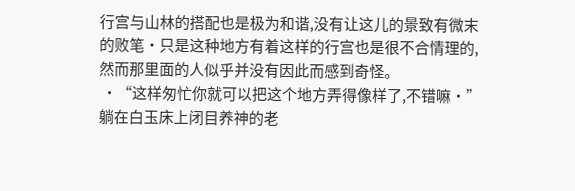行宫与山林的搭配也是极为和谐,没有让这儿的景致有微末的败笔·只是这种地方有着这样的行宫也是很不合情理的,然而那里面的人似乎并没有因此而感到奇怪。
 ·“这样匆忙你就可以把这个地方弄得像样了,不错嘛·”躺在白玉床上闭目养神的老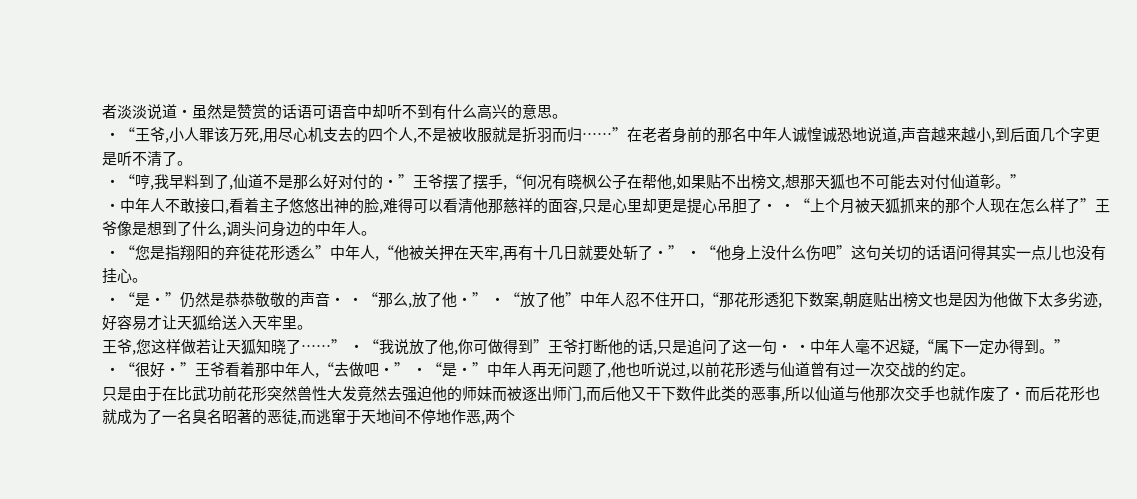者淡淡说道·虽然是赞赏的话语可语音中却听不到有什么高兴的意思。
 ·“王爷,小人罪该万死,用尽心机支去的四个人,不是被收服就是折羽而归……”在老者身前的那名中年人诚惶诚恐地说道,声音越来越小,到后面几个字更是听不清了。
 ·“哼,我早料到了,仙道不是那么好对付的·”王爷摆了摆手,“何况有晓枫公子在帮他,如果贴不出榜文,想那天狐也不可能去对付仙道彰。”
 ·中年人不敢接口,看着主子悠悠出神的脸,难得可以看清他那慈祥的面容,只是心里却更是提心吊胆了· ·“上个月被天狐抓来的那个人现在怎么样了”王爷像是想到了什么,调头问身边的中年人。
 ·“您是指翔阳的弃徒花形透么”中年人,“他被关押在天牢,再有十几日就要处斩了·” ·“他身上没什么伤吧”这句关切的话语问得其实一点儿也没有挂心。
 ·“是·”仍然是恭恭敬敬的声音· ·“那么,放了他·” ·“放了他”中年人忍不住开口,“那花形透犯下数案,朝庭贴出榜文也是因为他做下太多劣迹,好容易才让天狐给送入天牢里。
王爷,您这样做若让天狐知晓了……” ·“我说放了他,你可做得到”王爷打断他的话,只是追问了这一句· ·中年人毫不迟疑,“属下一定办得到。”
 ·“很好·”王爷看着那中年人,“去做吧·” ·“是·”中年人再无问题了,他也听说过,以前花形透与仙道曾有过一次交战的约定。
只是由于在比武功前花形突然兽性大发竟然去强迫他的师妹而被逐出师门,而后他又干下数件此类的恶事,所以仙道与他那次交手也就作废了·而后花形也就成为了一名臭名昭著的恶徒,而逃窜于天地间不停地作恶,两个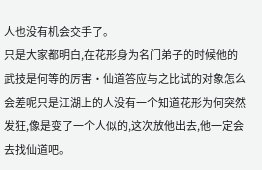人也没有机会交手了。
只是大家都明白,在花形身为名门弟子的时候他的武技是何等的厉害·仙道答应与之比试的对象怎么会差呢只是江湖上的人没有一个知道花形为何突然发狂,像是变了一个人似的,这次放他出去,他一定会去找仙道吧。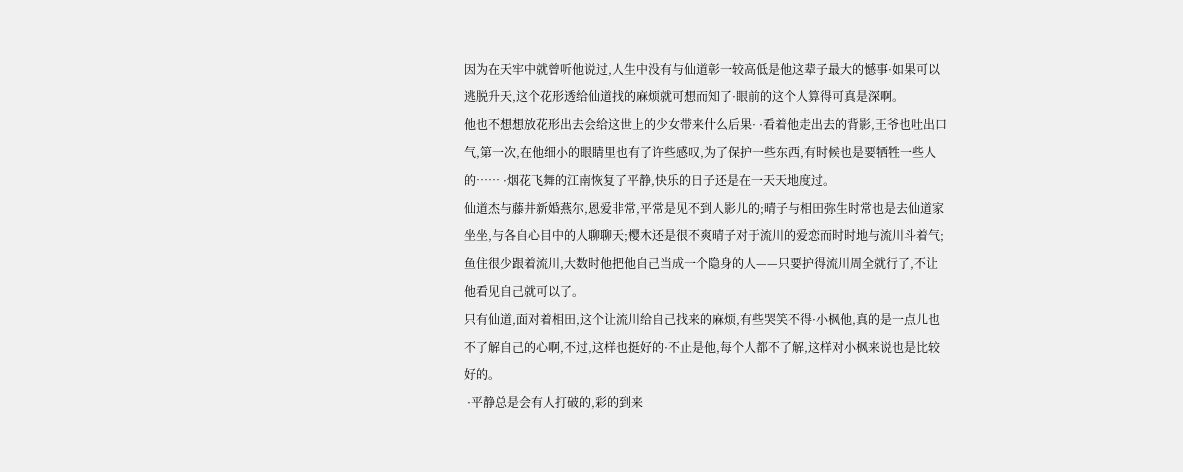因为在天牢中就曾听他说过,人生中没有与仙道彰一较高低是他这辈子最大的憾事·如果可以逃脱升天,这个花形透给仙道找的麻烦就可想而知了·眼前的这个人算得可真是深啊。
他也不想想放花形出去会给这世上的少女带来什么后果· ·看着他走出去的背影,王爷也吐出口气,第一次,在他细小的眼睛里也有了许些感叹,为了保护一些东西,有时候也是要牺牲一些人的…… ·烟花飞舞的江南恢复了平静,快乐的日子还是在一天天地度过。
仙道杰与藤井新婚燕尔,恩爱非常,平常是见不到人影儿的;晴子与相田弥生时常也是去仙道家坐坐,与各自心目中的人聊聊天;樱木还是很不爽晴子对于流川的爱恋而时时地与流川斗着气;鱼住很少跟着流川,大数时他把他自己当成一个隐身的人——只要护得流川周全就行了,不让他看见自己就可以了。
只有仙道,面对着相田,这个让流川给自己找来的麻烦,有些哭笑不得·小枫他,真的是一点儿也不了解自己的心啊,不过,这样也挺好的·不止是他,每个人都不了解,这样对小枫来说也是比较好的。
 ·平静总是会有人打破的,彩的到来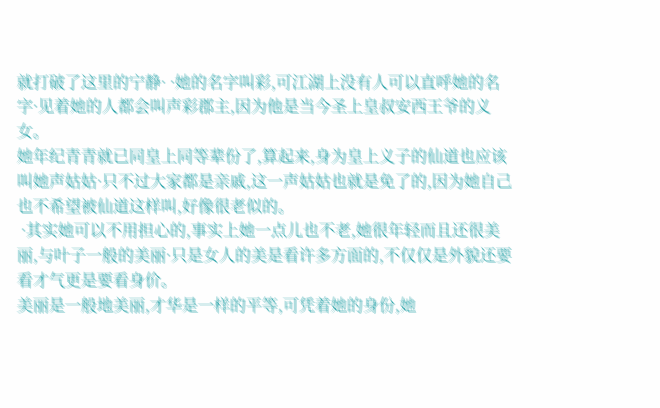就打破了这里的宁静· ·她的名字叫彩,可江湖上没有人可以直呼她的名字·见着她的人都会叫声彩郡主,因为他是当今圣上皇叔安西王爷的义女。
她年纪青青就已同皇上同等辈份了,算起来,身为皇上义子的仙道也应该叫她声姑姑·只不过大家都是亲戚,这一声姑姑也就是免了的,因为她自己也不希望被仙道这样叫,好像很老似的。
 ·其实她可以不用担心的,事实上她一点儿也不老,她很年轻而且还很美丽,与叶子一般的美丽·只是女人的美是看许多方面的,不仅仅是外貌还要看才气更是要看身价。
美丽是一般地美丽,才华是一样的平等,可凭着她的身份,她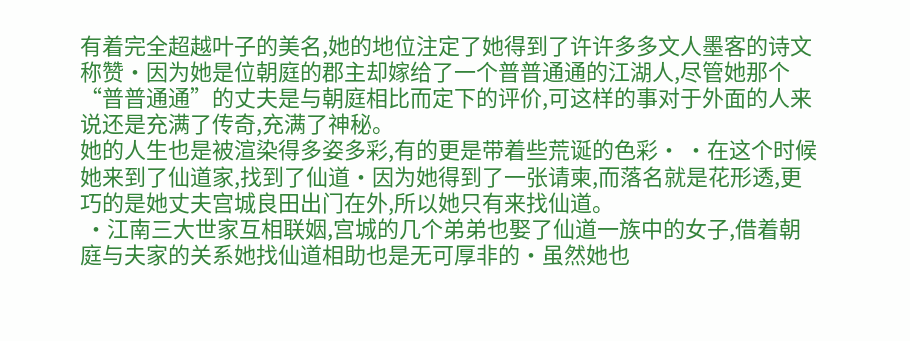有着完全超越叶子的美名,她的地位注定了她得到了许许多多文人墨客的诗文称赞·因为她是位朝庭的郡主却嫁给了一个普普通通的江湖人,尽管她那个“普普通通”的丈夫是与朝庭相比而定下的评价,可这样的事对于外面的人来说还是充满了传奇,充满了神秘。
她的人生也是被渲染得多姿多彩,有的更是带着些荒诞的色彩· ·在这个时候她来到了仙道家,找到了仙道·因为她得到了一张请柬,而落名就是花形透,更巧的是她丈夫宫城良田出门在外,所以她只有来找仙道。
 ·江南三大世家互相联姻,宫城的几个弟弟也娶了仙道一族中的女子,借着朝庭与夫家的关系她找仙道相助也是无可厚非的·虽然她也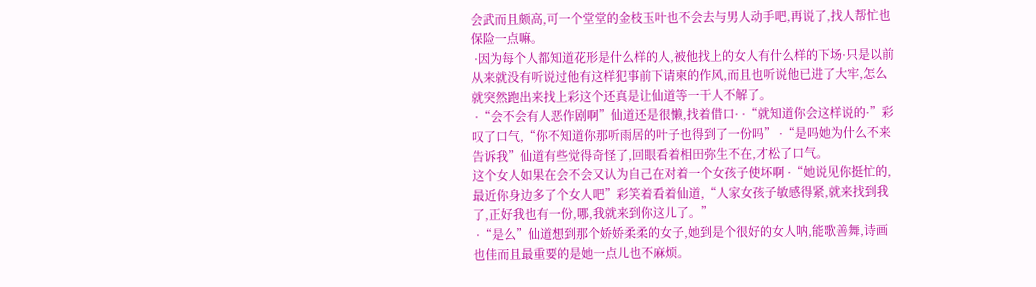会武而且颇高,可一个堂堂的金枝玉叶也不会去与男人动手吧,再说了,找人帮忙也保险一点嘛。
 ·因为每个人都知道花形是什么样的人,被他找上的女人有什么样的下场·只是以前从来就没有听说过他有这样犯事前下请柬的作风,而且也听说他已进了大牢,怎么就突然跑出来找上彩这个还真是让仙道等一干人不解了。
 ·“会不会有人恶作剧啊”仙道还是很懒,找着借口· ·“就知道你会这样说的·”彩叹了口气,“你不知道你那听雨居的叶子也得到了一份吗” ·“是吗她为什么不来告诉我”仙道有些觉得奇怪了,回眼看着相田弥生不在,才松了口气。
这个女人如果在会不会又认为自己在对着一个女孩子使坏啊 ·“她说见你挺忙的,最近你身边多了个女人吧”彩笑着看着仙道,“人家女孩子敏感得紧,就来找到我了,正好我也有一份,哪,我就来到你这儿了。”
 ·“是么”仙道想到那个娇娇柔柔的女子,她到是个很好的女人呐,能歌善舞,诗画也佳而且最重要的是她一点儿也不麻烦。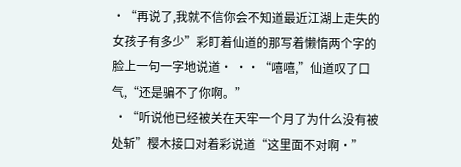·“再说了,我就不信你会不知道最近江湖上走失的女孩子有多少”彩盯着仙道的那写着懒惰两个字的脸上一句一字地说道· ··“嘻嘻,”仙道叹了口气,“还是骗不了你啊。”
 ·“听说他已经被关在天牢一个月了为什么没有被处斩”樱木接口对着彩说道“这里面不对啊·”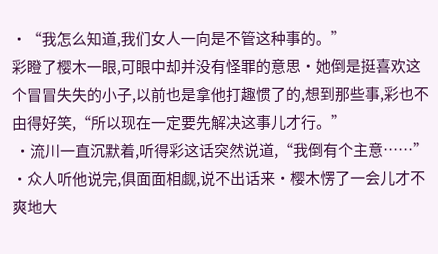·“我怎么知道,我们女人一向是不管这种事的。”
彩瞪了樱木一眼,可眼中却并没有怪罪的意思·她倒是挺喜欢这个冒冒失失的小子,以前也是拿他打趣惯了的,想到那些事,彩也不由得好笑,“所以现在一定要先解决这事儿才行。”
 ·流川一直沉默着,听得彩这话突然说道,“我倒有个主意……” ·众人听他说完,俱面面相觑,说不出话来·樱木愣了一会儿才不爽地大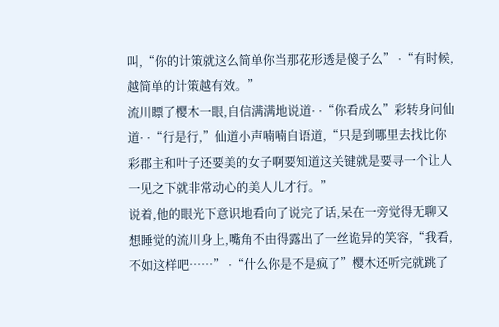叫,“你的计策就这么简单你当那花形透是傻子么” ·“有时候,越简单的计策越有效。”
流川瞟了樱木一眼,自信满满地说道· ·“你看成么”彩转身问仙道· ·“行是行,”仙道小声喃喃自语道,“只是到哪里去找比你彩郡主和叶子还要美的女子啊要知道这关键就是要寻一个让人一见之下就非常动心的美人儿才行。”
说着,他的眼光下意识地看向了说完了话,呆在一旁觉得无聊又想睡觉的流川身上,嘴角不由得露出了一丝诡异的笑容,“我看,不如这样吧……” ·“什么你是不是疯了”樱木还听完就跳了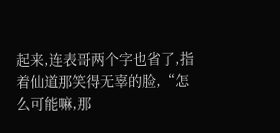起来,连表哥两个字也省了,指着仙道那笑得无辜的脸,“怎么可能嘛,那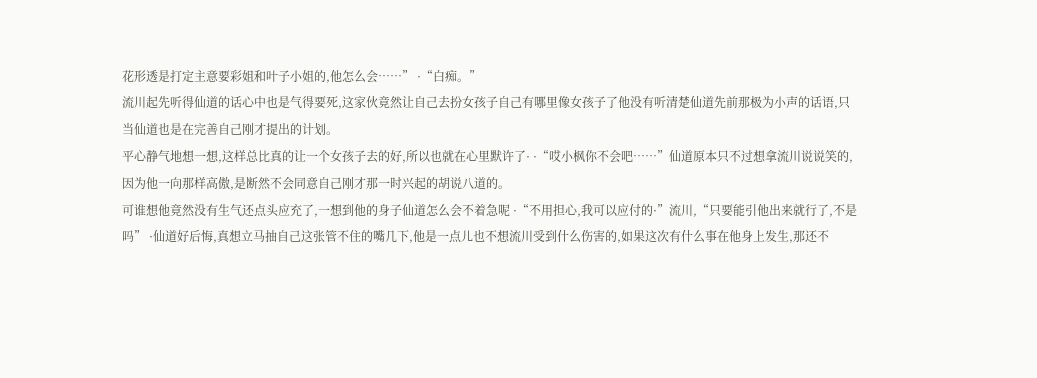花形透是打定主意要彩姐和叶子小姐的,他怎么会……” ·“白痴。”
流川起先听得仙道的话心中也是气得要死,这家伙竟然让自己去扮女孩子自己有哪里像女孩子了他没有听清楚仙道先前那极为小声的话语,只当仙道也是在完善自己刚才提出的计划。
平心静气地想一想,这样总比真的让一个女孩子去的好,所以也就在心里默许了· ·“哎小枫你不会吧……”仙道原本只不过想拿流川说说笑的,因为他一向那样高傲,是断然不会同意自己刚才那一时兴起的胡说八道的。
可谁想他竟然没有生气还点头应充了,一想到他的身子仙道怎么会不着急呢 ·“不用担心,我可以应付的·”流川,“只要能引他出来就行了,不是吗” ·仙道好后悔,真想立马抽自己这张管不住的嘴几下,他是一点儿也不想流川受到什么伤害的,如果这次有什么事在他身上发生,那还不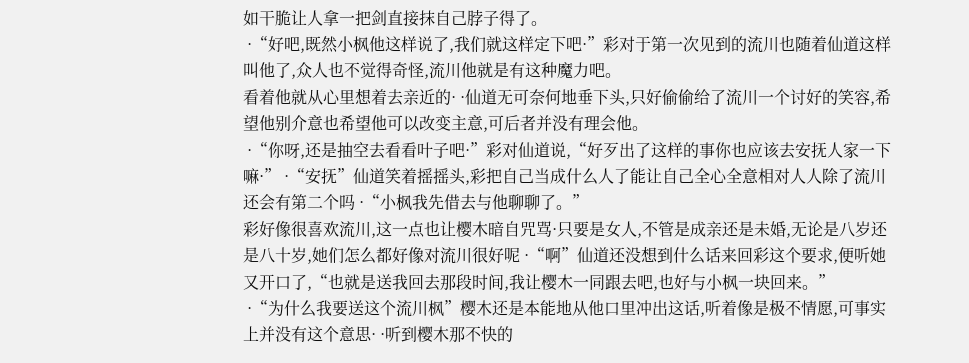如干脆让人拿一把剑直接抹自己脖子得了。
 ·“好吧,既然小枫他这样说了,我们就这样定下吧·”彩对于第一次见到的流川也随着仙道这样叫他了,众人也不觉得奇怪,流川他就是有这种魔力吧。
看着他就从心里想着去亲近的· ·仙道无可奈何地垂下头,只好偷偷给了流川一个讨好的笑容,希望他别介意也希望他可以改变主意,可后者并没有理会他。
 ·“你呀,还是抽空去看看叶子吧·”彩对仙道说,“好歹出了这样的事你也应该去安抚人家一下嘛·” ·“安抚”仙道笑着摇摇头,彩把自己当成什么人了能让自己全心全意相对人人除了流川还会有第二个吗 ·“小枫我先借去与他聊聊了。”
彩好像很喜欢流川,这一点也让樱木暗自咒骂·只要是女人,不管是成亲还是未婚,无论是八岁还是八十岁,她们怎么都好像对流川很好呢 ·“啊”仙道还没想到什么话来回彩这个要求,便听她又开口了,“也就是送我回去那段时间,我让樱木一同跟去吧,也好与小枫一块回来。”
 ·“为什么我要送这个流川枫”樱木还是本能地从他口里冲出这话,听着像是极不情愿,可事实上并没有这个意思· ·听到樱木那不快的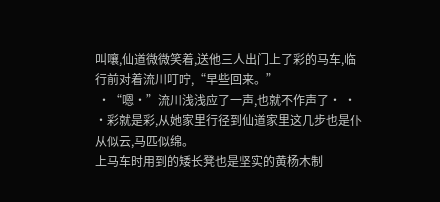叫嚷,仙道微微笑着,送他三人出门上了彩的马车,临行前对着流川叮咛,“早些回来。”
 ·“嗯·”流川浅浅应了一声,也就不作声了· · ·彩就是彩,从她家里行径到仙道家里这几步也是仆从似云,马匹似绵。
上马车时用到的矮长凳也是坚实的黄杨木制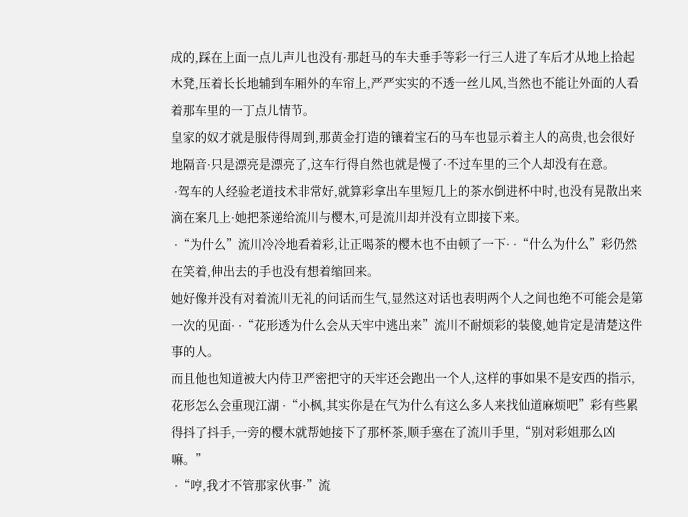成的,踩在上面一点儿声儿也没有·那赶马的车夫垂手等彩一行三人进了车后才从地上拾起木凳,压着长长地辅到车厢外的车帘上,严严实实的不透一丝儿风,当然也不能让外面的人看着那车里的一丁点儿情节。
皇家的奴才就是服侍得周到,那黄金打造的镶着宝石的马车也显示着主人的高贵,也会很好地隔音·只是漂亮是漂亮了,这车行得自然也就是慢了·不过车里的三个人却没有在意。
 ·驾车的人经验老道技术非常好,就算彩拿出车里短几上的茶水倒进杯中时,也没有晃散出来滴在案几上·她把茶递给流川与樱木,可是流川却并没有立即接下来。
 ·“为什么”流川冷冷地看着彩,让正喝茶的樱木也不由顿了一下· ·“什么为什么”彩仍然在笑着,伸出去的手也没有想着缩回来。
她好像并没有对着流川无礼的问话而生气,显然这对话也表明两个人之间也绝不可能会是第一次的见面· ·“花形透为什么会从天牢中逃出来”流川不耐烦彩的装傻,她肯定是清楚这件事的人。
而且他也知道被大内侍卫严密把守的天牢还会跑出一个人,这样的事如果不是安西的指示,花形怎么会重现江湖 ·“小枫,其实你是在气为什么有这么多人来找仙道麻烦吧”彩有些累得抖了抖手,一旁的樱木就帮她接下了那杯茶,顺手塞在了流川手里,“别对彩姐那么凶嘛。”
 ·“哼,我才不管那家伙事·”流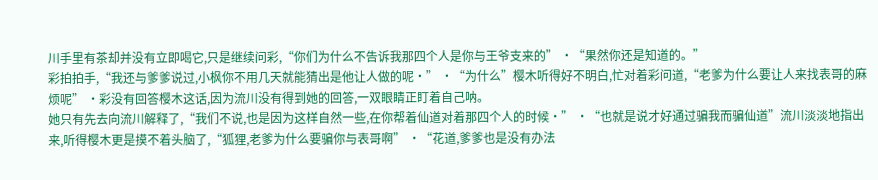川手里有茶却并没有立即喝它,只是继续问彩,“你们为什么不告诉我那四个人是你与王爷支来的” ·“果然你还是知道的。”
彩拍拍手,“我还与爹爹说过,小枫你不用几天就能猜出是他让人做的呢·” ·“为什么”樱木听得好不明白,忙对着彩问道,“老爹为什么要让人来找表哥的麻烦呢” ·彩没有回答樱木这话,因为流川没有得到她的回答,一双眼睛正盯着自己呐。
她只有先去向流川解释了,“我们不说,也是因为这样自然一些,在你帮着仙道对着那四个人的时候·” ·“也就是说才好通过骗我而骗仙道”流川淡淡地指出来,听得樱木更是摸不着头脑了,“狐狸,老爹为什么要骗你与表哥啊” ·“花道,爹爹也是没有办法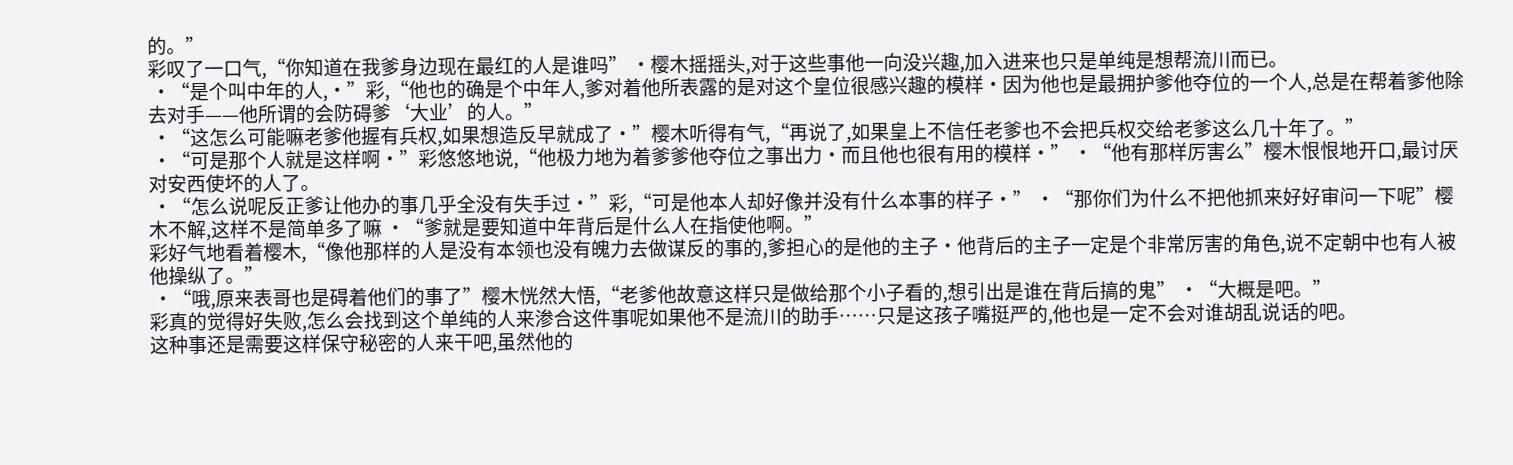的。”
彩叹了一口气,“你知道在我爹身边现在最红的人是谁吗” ·樱木摇摇头,对于这些事他一向没兴趣,加入进来也只是单纯是想帮流川而已。
 ·“是个叫中年的人,·”彩,“他也的确是个中年人,爹对着他所表露的是对这个皇位很感兴趣的模样·因为他也是最拥护爹他夺位的一个人,总是在帮着爹他除去对手——他所谓的会防碍爹‘大业’的人。”
 ·“这怎么可能嘛老爹他握有兵权,如果想造反早就成了·”樱木听得有气,“再说了,如果皇上不信任老爹也不会把兵权交给老爹这么几十年了。”
 ·“可是那个人就是这样啊·”彩悠悠地说,“他极力地为着爹爹他夺位之事出力·而且他也很有用的模样·” ·“他有那样厉害么”樱木恨恨地开口,最讨厌对安西使坏的人了。
 ·“怎么说呢反正爹让他办的事几乎全没有失手过·”彩,“可是他本人却好像并没有什么本事的样子·” ·“那你们为什么不把他抓来好好审问一下呢”樱木不解,这样不是简单多了嘛 ·“爹就是要知道中年背后是什么人在指使他啊。”
彩好气地看着樱木,“像他那样的人是没有本领也没有魄力去做谋反的事的,爹担心的是他的主子·他背后的主子一定是个非常厉害的角色,说不定朝中也有人被他操纵了。”
 ·“哦,原来表哥也是碍着他们的事了”樱木恍然大悟,“老爹他故意这样只是做给那个小子看的,想引出是谁在背后搞的鬼” ·“大概是吧。”
彩真的觉得好失败,怎么会找到这个单纯的人来渗合这件事呢如果他不是流川的助手……只是这孩子嘴挺严的,他也是一定不会对谁胡乱说话的吧。
这种事还是需要这样保守秘密的人来干吧,虽然他的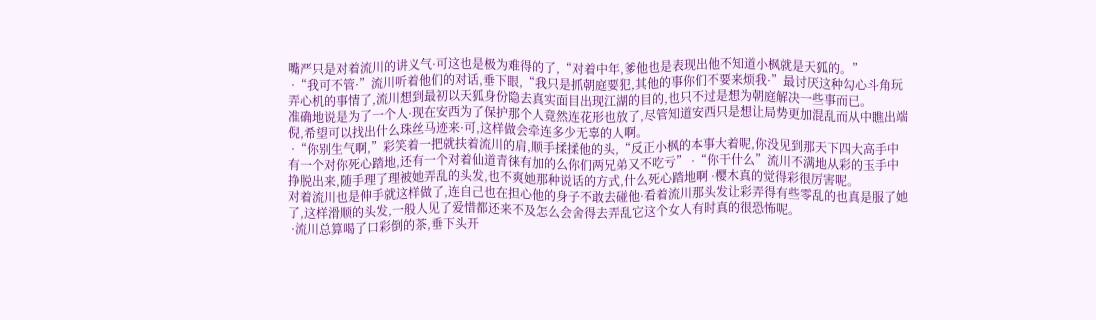嘴严只是对着流川的讲义气·可这也是极为难得的了,“对着中年,爹他也是表现出他不知道小枫就是天狐的。”
 ·“我可不管·”流川听着他们的对话,垂下眼,“我只是抓朝庭要犯,其他的事你们不要来烦我·”最讨厌这种勾心斗角玩弄心机的事情了,流川想到最初以天狐身份隐去真实面目出现江湖的目的,也只不过是想为朝庭解决一些事而已。
准确地说是为了一个人·现在安西为了保护那个人竟然连花形也放了,尽管知道安西只是想让局势更加混乱而从中瞧出端倪,希望可以找出什么珠丝马迹来·可,这样做会牵连多少无辜的人啊。
 ·“你别生气啊,”彩笑着一把就扶着流川的肩,顺手揉揉他的头,“反正小枫的本事大着呢,你没见到那天下四大高手中有一个对你死心踏地,还有一个对着仙道青徕有加的么你们两兄弟又不吃亏” ·“你干什么”流川不满地从彩的玉手中挣脱出来,随手理了理被她弄乱的头发,也不爽她那种说话的方式,什么死心踏地啊 ·樱木真的觉得彩很厉害呢。
对着流川也是伸手就这样做了,连自己也在担心他的身子不敢去碰他·看着流川那头发让彩弄得有些零乱的也真是服了她了,这样滑顺的头发,一般人见了爱惜都还来不及怎么会舍得去弄乱它这个女人有时真的很恐怖呢。
 ·流川总算喝了口彩倒的茶,垂下头开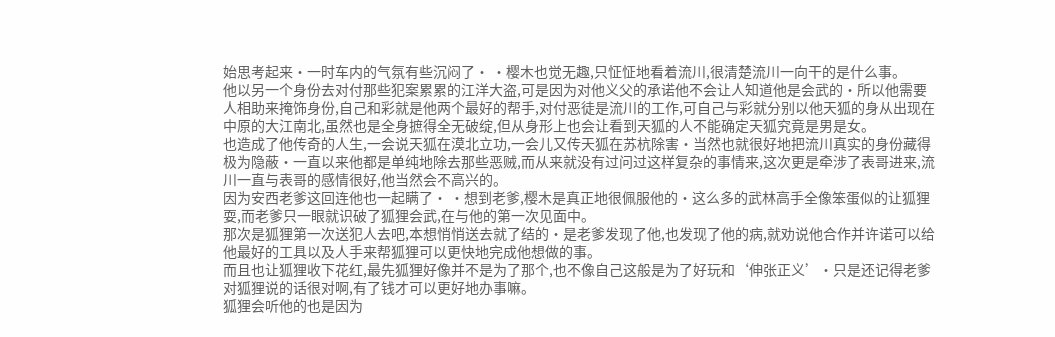始思考起来·一时车内的气氛有些沉闷了· ·樱木也觉无趣,只怔怔地看着流川,很清楚流川一向干的是什么事。
他以另一个身份去对付那些犯案累累的江洋大盗,可是因为对他义父的承诺他不会让人知道他是会武的·所以他需要人相助来掩饰身份,自己和彩就是他两个最好的帮手,对付恶徒是流川的工作,可自己与彩就分别以他天狐的身从出现在中原的大江南北,虽然也是全身摭得全无破绽,但从身形上也会让看到天狐的人不能确定天狐究竟是男是女。
也造成了他传奇的人生,一会说天狐在漠北立功,一会儿又传天狐在苏杭除害·当然也就很好地把流川真实的身份藏得极为隐蔽·一直以来他都是单纯地除去那些恶贼,而从来就没有过问过这样复杂的事情来,这次更是牵涉了表哥进来,流川一直与表哥的感情很好,他当然会不高兴的。
因为安西老爹这回连他也一起瞒了· ·想到老爹,樱木是真正地很佩服他的·这么多的武林高手全像笨蛋似的让狐狸耍,而老爹只一眼就识破了狐狸会武,在与他的第一次见面中。
那次是狐狸第一次送犯人去吧,本想悄悄送去就了结的·是老爹发现了他,也发现了他的病,就劝说他合作并许诺可以给他最好的工具以及人手来帮狐狸可以更快地完成他想做的事。
而且也让狐狸收下花红,最先狐狸好像并不是为了那个,也不像自己这般是为了好玩和‘伸张正义’·只是还记得老爹对狐狸说的话很对啊,有了钱才可以更好地办事嘛。
狐狸会听他的也是因为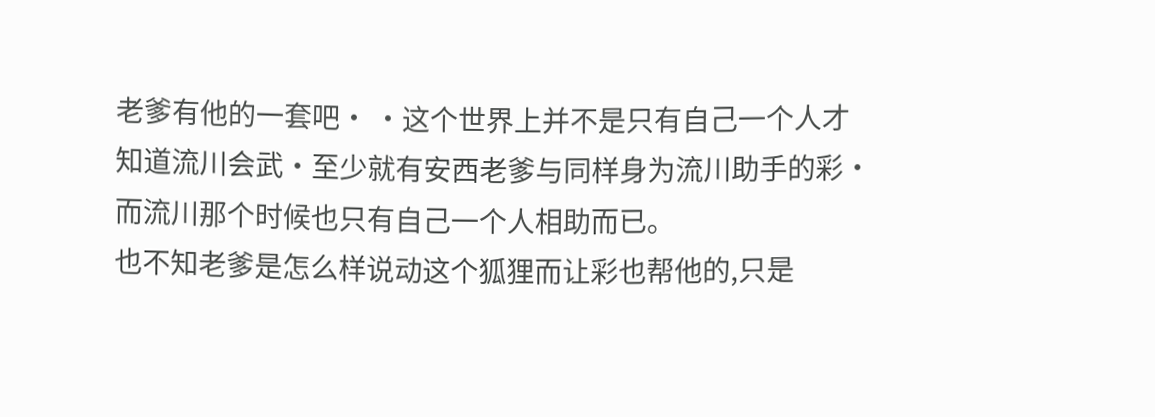老爹有他的一套吧· ·这个世界上并不是只有自己一个人才知道流川会武·至少就有安西老爹与同样身为流川助手的彩·而流川那个时候也只有自己一个人相助而已。
也不知老爹是怎么样说动这个狐狸而让彩也帮他的,只是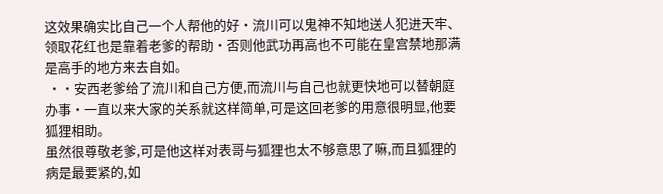这效果确实比自己一个人帮他的好·流川可以鬼神不知地送人犯进天牢、领取花红也是靠着老爹的帮助·否则他武功再高也不可能在皇宫禁地那满是高手的地方来去自如。
 ··安西老爹给了流川和自己方便,而流川与自己也就更快地可以替朝庭办事·一直以来大家的关系就这样简单,可是这回老爹的用意很明显,他要狐狸相助。
虽然很尊敬老爹,可是他这样对表哥与狐狸也太不够意思了嘛,而且狐狸的病是最要紧的,如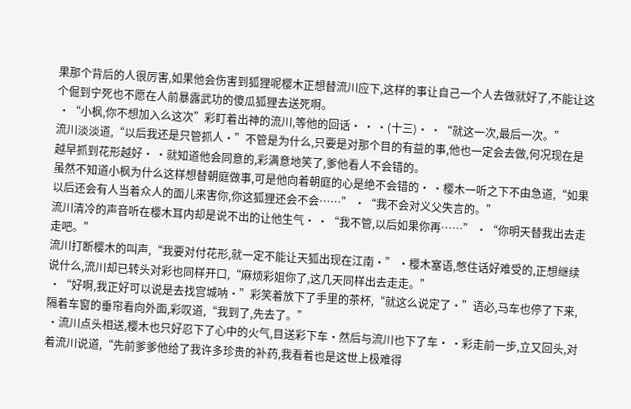果那个背后的人很厉害,如果他会伤害到狐狸呢樱木正想替流川应下,这样的事让自己一个人去做就好了,不能让这个倔到宁死也不愿在人前暴露武功的傻瓜狐狸去送死啊。
 ·“小枫,你不想加入么这次”彩盯着出神的流川,等他的回话· · ·(十三)· ·“就这一次,最后一次。”
流川淡淡道,“以后我还是只管抓人·”不管是为什么,只要是对那个目的有益的事,他也一定会去做,何况现在是越早抓到花形越好· ·就知道他会同意的,彩满意地笑了,爹他看人不会错的。
虽然不知道小枫为什么这样想替朝庭做事,可是他向着朝庭的心是绝不会错的· ·樱木一听之下不由急道,“如果以后还会有人当着众人的面儿来害你,你这狐狸还会不会……” ·“我不会对义父失言的。”
流川清冷的声音听在樱木耳内却是说不出的让他生气· ·“我不管,以后如果你再……” ·“你明天替我出去走走吧。”
流川打断樱木的叫声,“我要对付花形,就一定不能让天狐出现在江南·” ·樱木塞语,憋住话好难受的,正想继续说什么,流川却已转头对彩也同样开口,“麻烦彩姐你了,这几天同样出去走走。”
 ·“好啊,我正好可以说是去找宫城呐·”彩笑着放下了手里的茶杯,“就这么说定了·”语必,马车也停了下来,隔着车窗的垂帘看向外面,彩叹道,“我到了,先去了。”
 ·流川点头相送,樱木也只好忍下了心中的火气,目送彩下车·然后与流川也下了车· ·彩走前一步,立又回头,对着流川说道,“先前爹爹他给了我许多珍贵的补药,我看着也是这世上极难得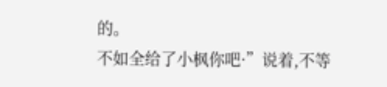的。
不如全给了小枫你吧·”说着,不等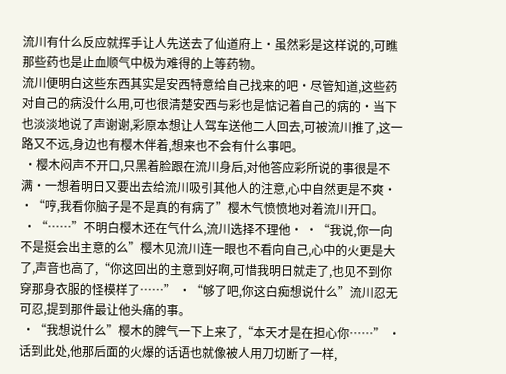流川有什么反应就挥手让人先送去了仙道府上·虽然彩是这样说的,可瞧那些药也是止血顺气中极为难得的上等药物。
流川便明白这些东西其实是安西特意给自己找来的吧·尽管知道,这些药对自己的病没什么用,可也很清楚安西与彩也是惦记着自己的病的·当下也淡淡地说了声谢谢,彩原本想让人驾车送他二人回去,可被流川推了,这一路又不远,身边也有樱木伴着,想来也不会有什么事吧。
 ·樱木闷声不开口,只黑着脸跟在流川身后,对他答应彩所说的事很是不满·一想着明日又要出去给流川吸引其他人的注意,心中自然更是不爽· ·“哼,我看你脑子是不是真的有病了”樱木气愤愤地对着流川开口。
 ·“……”不明白樱木还在气什么,流川选择不理他· ·“我说,你一向不是挺会出主意的么”樱木见流川连一眼也不看向自己,心中的火更是大了,声音也高了,“你这回出的主意到好啊,可惜我明日就走了,也见不到你穿那身衣服的怪模样了……” ·“够了吧,你这白痴想说什么”流川忍无可忍,提到那件最让他头痛的事。
 ·“我想说什么”樱木的脾气一下上来了,“本天才是在担心你……” ·话到此处,他那后面的火爆的话语也就像被人用刀切断了一样,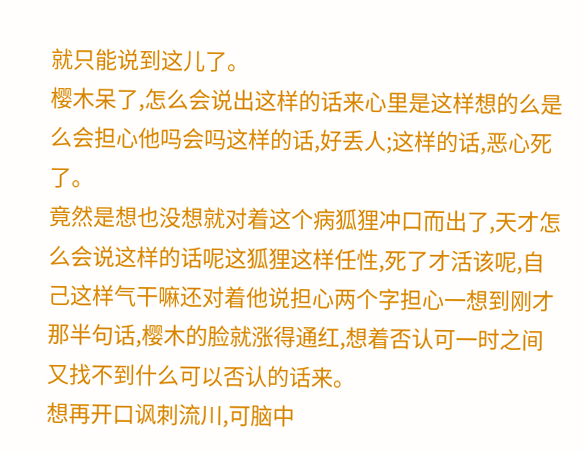就只能说到这儿了。
樱木呆了,怎么会说出这样的话来心里是这样想的么是么会担心他吗会吗这样的话,好丢人;这样的话,恶心死了。
竟然是想也没想就对着这个病狐狸冲口而出了,天才怎么会说这样的话呢这狐狸这样任性,死了才活该呢,自己这样气干嘛还对着他说担心两个字担心一想到刚才那半句话,樱木的脸就涨得通红,想着否认可一时之间又找不到什么可以否认的话来。
想再开口讽刺流川,可脑中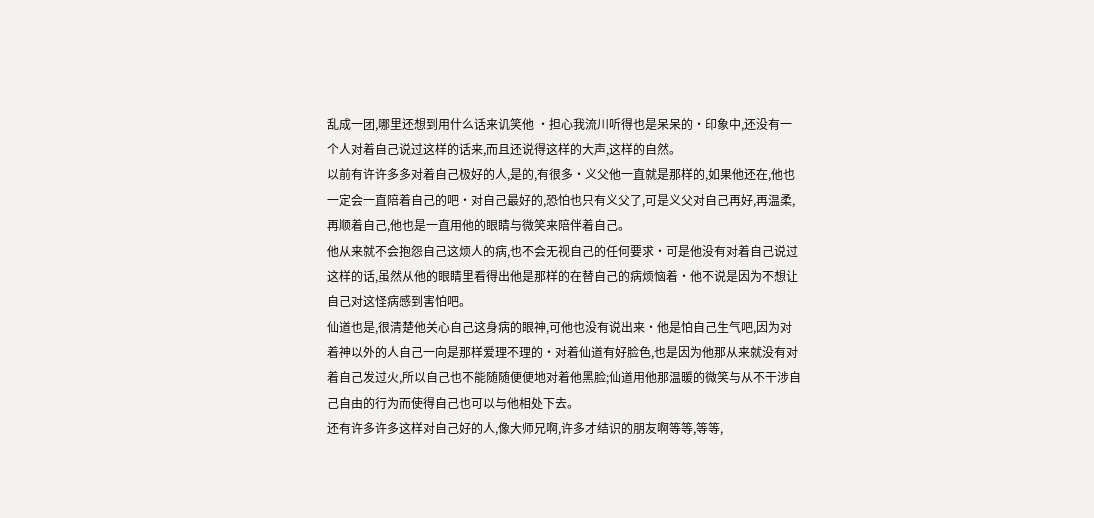乱成一团,哪里还想到用什么话来讥笑他 ·担心我流川听得也是呆呆的·印象中,还没有一个人对着自己说过这样的话来,而且还说得这样的大声,这样的自然。
以前有许许多多对着自己极好的人,是的,有很多·义父他一直就是那样的,如果他还在,他也一定会一直陪着自己的吧·对自己最好的,恐怕也只有义父了,可是义父对自己再好,再温柔,再顺着自己,他也是一直用他的眼睛与微笑来陪伴着自己。
他从来就不会抱怨自己这烦人的病,也不会无视自己的任何要求·可是他没有对着自己说过这样的话,虽然从他的眼睛里看得出他是那样的在替自己的病烦恼着·他不说是因为不想让自己对这怪病感到害怕吧。
仙道也是,很清楚他关心自己这身病的眼神,可他也没有说出来·他是怕自己生气吧,因为对着神以外的人自己一向是那样爱理不理的·对着仙道有好脸色,也是因为他那从来就没有对着自己发过火,所以自己也不能随随便便地对着他黑脸;仙道用他那温暖的微笑与从不干涉自己自由的行为而使得自己也可以与他相处下去。
还有许多许多这样对自己好的人,像大师兄啊,许多才结识的朋友啊等等,等等,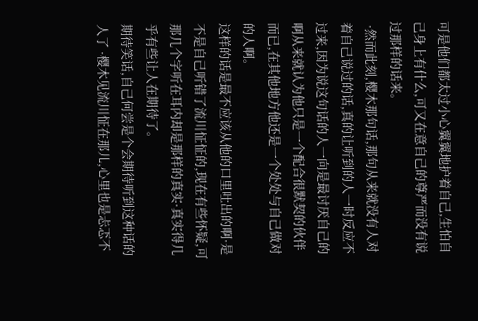可是他们都太过小心翼翼地护着自己,生怕自己身上有什么,可又在意自己的尊严而没有说过那样的话来。
 ·然而此刻,樱木那句话,那句从来就没有人对着自己说过的话,真的让听到的人一时反应不过来,因为说这句话的人一向是最讨厌自己的啊从来就认为他只是一个配合很默契的伙伴而已,在其他地方他还是一个处处与自己做对的人啊。
这样的话是最不应该从他的口里吐出的啊·是不是自己听错了流川怔怔的,现在有些怀疑,可那几个字听在耳内却是那样的真实·真实得几乎有些让人在期待了。
期待笑话,自己何尝是个会期待听到这种话的人了 ·樱木见流川怔在那儿,心里也是忐忑不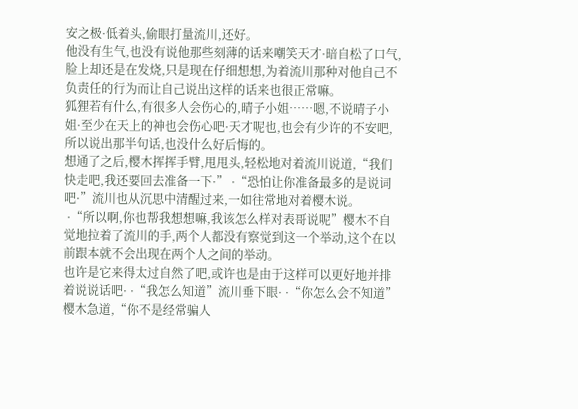安之极·低着头,偷眼打量流川,还好。
他没有生气,也没有说他那些刻薄的话来嘲笑天才·暗自松了口气,脸上却还是在发烧,只是现在仔细想想,为着流川那种对他自己不负责任的行为而让自己说出这样的话来也很正常嘛。
狐狸若有什么,有很多人会伤心的,晴子小姐……嗯,不说晴子小姐·至少在天上的神也会伤心吧·天才呢也,也会有少许的不安吧,所以说出那半句话,也没什么好后悔的。
想通了之后,樱木挥挥手臂,甩甩头,轻松地对着流川说道,“我们快走吧,我还要回去准备一下·” ·“恐怕让你准备最多的是说词吧·”流川也从沉思中清醒过来,一如往常地对着樱木说。
 ·“所以啊,你也帮我想想嘛,我该怎么样对表哥说呢”樱木不自觉地拉着了流川的手,两个人都没有察觉到这一个举动,这个在以前跟本就不会出现在两个人之间的举动。
也许是它来得太过自然了吧,或许也是由于这样可以更好地并排着说说话吧· ·“我怎么知道”流川垂下眼· ·“你怎么会不知道”樱木急道,“你不是经常骗人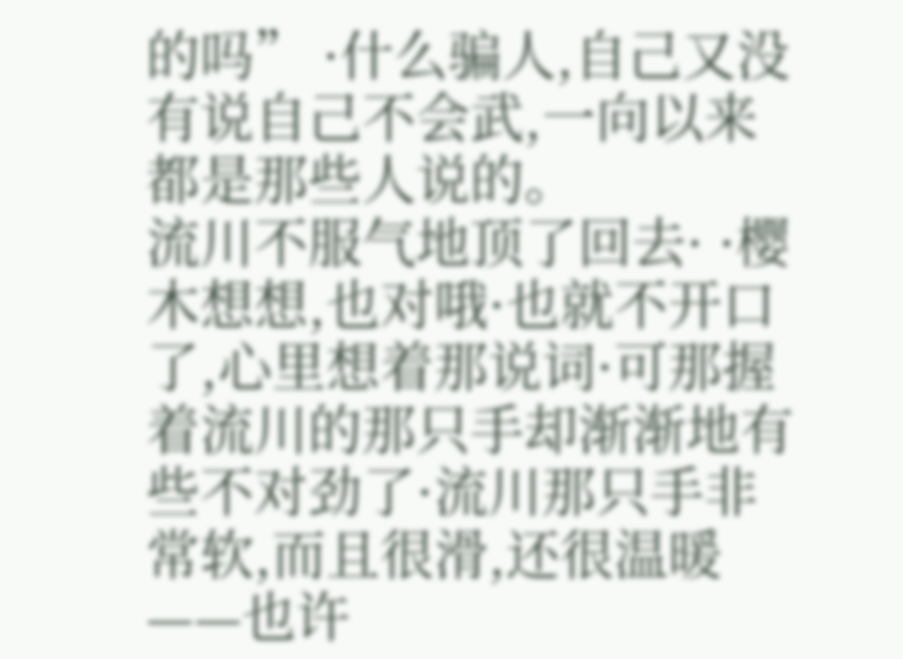的吗” ·什么骗人,自己又没有说自己不会武,一向以来都是那些人说的。
流川不服气地顶了回去· ·樱木想想,也对哦·也就不开口了,心里想着那说词·可那握着流川的那只手却渐渐地有些不对劲了·流川那只手非常软,而且很滑,还很温暖——也许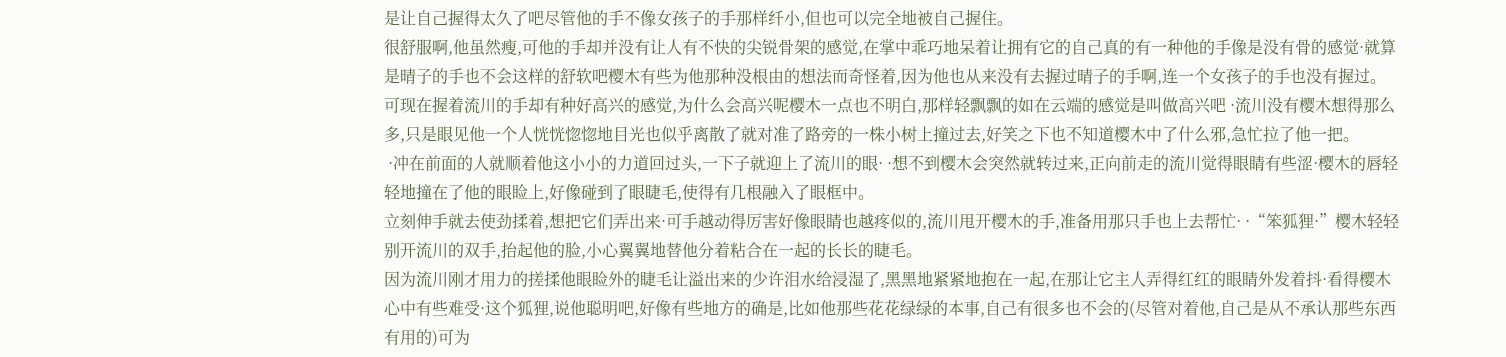是让自己握得太久了吧尽管他的手不像女孩子的手那样纤小,但也可以完全地被自己握住。
很舒服啊,他虽然瘦,可他的手却并没有让人有不快的尖锐骨架的感觉,在掌中乖巧地呆着让拥有它的自己真的有一种他的手像是没有骨的感觉·就算是晴子的手也不会这样的舒软吧樱木有些为他那种没根由的想法而奇怪着,因为他也从来没有去握过晴子的手啊,连一个女孩子的手也没有握过。
可现在握着流川的手却有种好高兴的感觉,为什么会高兴呢樱木一点也不明白,那样轻飘飘的如在云端的感觉是叫做高兴吧 ·流川没有樱木想得那么多,只是眼见他一个人恍恍惚惚地目光也似乎离散了就对准了路旁的一株小树上撞过去,好笑之下也不知道樱木中了什么邪,急忙拉了他一把。
 ·冲在前面的人就顺着他这小小的力道回过头,一下子就迎上了流川的眼· ·想不到樱木会突然就转过来,正向前走的流川觉得眼睛有些涩·樱木的唇轻轻地撞在了他的眼睑上,好像碰到了眼睫毛,使得有几根融入了眼框中。
立刻伸手就去使劲揉着,想把它们弄出来·可手越动得厉害好像眼睛也越疼似的,流川甩开樱木的手,准备用那只手也上去帮忙· ·“笨狐狸·”樱木轻轻别开流川的双手,抬起他的脸,小心翼翼地替他分着粘合在一起的长长的睫毛。
因为流川刚才用力的搓揉他眼睑外的睫毛让溢出来的少许泪水给浸湿了,黑黑地紧紧地抱在一起,在那让它主人弄得红红的眼睛外发着抖·看得樱木心中有些难受·这个狐狸,说他聪明吧,好像有些地方的确是,比如他那些花花绿绿的本事,自己有很多也不会的(尽管对着他,自己是从不承认那些东西有用的)可为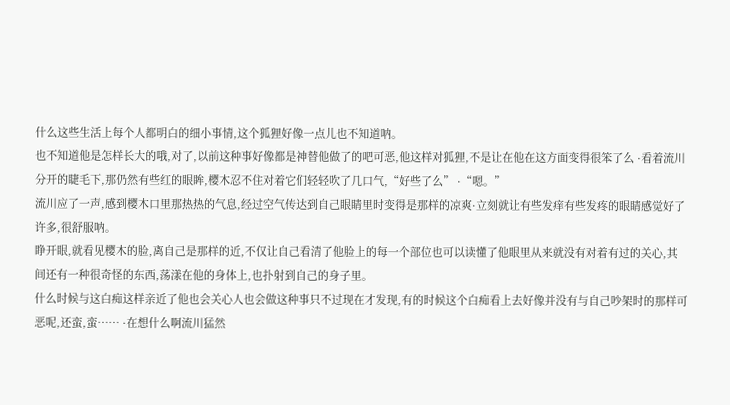什么这些生活上每个人都明白的细小事情,这个狐狸好像一点儿也不知道呐。
也不知道他是怎样长大的哦,对了,以前这种事好像都是神替他做了的吧可恶,他这样对狐狸,不是让在他在这方面变得很笨了么 ·看着流川分开的睫毛下,那仍然有些红的眼眸,樱木忍不住对着它们轻轻吹了几口气,“好些了么” ·“嗯。”
流川应了一声,感到樱木口里那热热的气息,经过空气传达到自己眼睛里时变得是那样的凉爽·立刻就让有些发痒有些发疼的眼睛感觉好了许多,很舒服呐。
睁开眼,就看见樱木的脸,离自己是那样的近,不仅让自己看清了他脸上的每一个部位也可以读懂了他眼里从来就没有对着有过的关心,其间还有一种很奇怪的东西,荡漾在他的身体上,也扑射到自己的身子里。
什么时候与这白痴这样亲近了他也会关心人也会做这种事只不过现在才发现,有的时候这个白痴看上去好像并没有与自己吵架时的那样可恶呢,还蛮,蛮…… ·在想什么啊流川猛然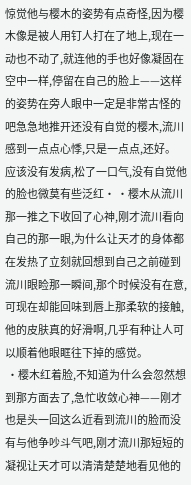惊觉他与樱木的姿势有点奇怪,因为樱木像是被人用钉人打在了地上,现在一动也不动了,就连他的手也好像凝固在空中一样,停留在自己的脸上——这样的姿势在旁人眼中一定是非常古怪的吧急急地推开还没有自觉的樱木,流川感到一点点心悸,只是一点点,还好。
应该没有发病,松了一口气,没有自觉他的脸也微莫有些泛红· ·樱木从流川那一推之下收回了心神,刚才流川看向自己的那一眼,为什么让天才的身体都在发热了立刻就回想到自己之前碰到流川眼睑那一瞬间,那个时候没有在意,可现在却能回味到唇上那柔软的接触,他的皮肤真的好滑啊,几乎有种让人可以顺着他眼眶往下掉的感觉。
 ·樱木红着脸,不知道为什么会忽然想到那方面去了,急忙收敛心神——刚才也是头一回这么近看到流川的脸而没有与他争吵斗气吧,刚才流川那短短的凝视让天才可以清清楚楚地看见他的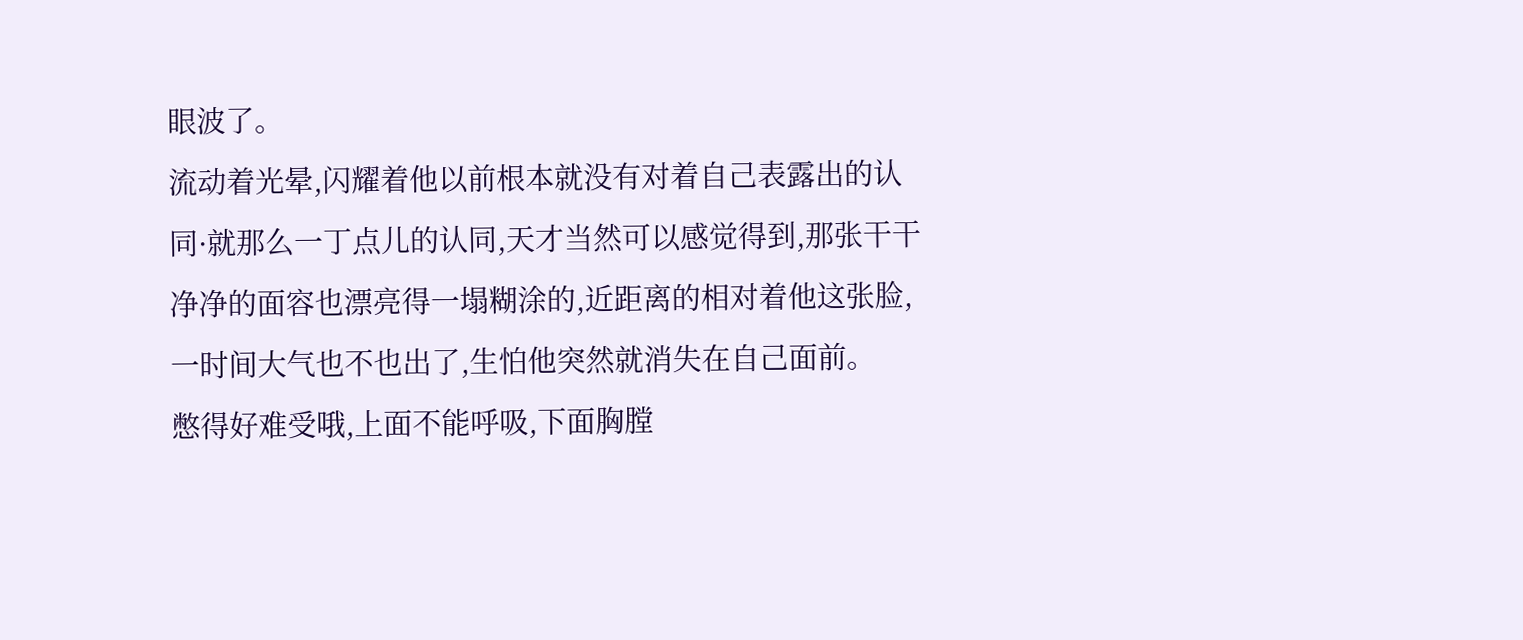眼波了。
流动着光晕,闪耀着他以前根本就没有对着自己表露出的认同·就那么一丁点儿的认同,天才当然可以感觉得到,那张干干净净的面容也漂亮得一塌糊涂的,近距离的相对着他这张脸,一时间大气也不也出了,生怕他突然就消失在自己面前。
憋得好难受哦,上面不能呼吸,下面胸膛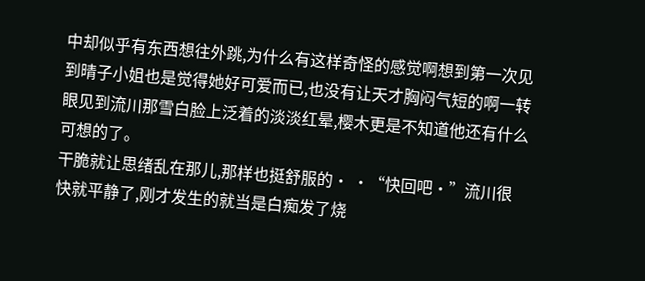中却似乎有东西想往外跳,为什么有这样奇怪的感觉啊想到第一次见到晴子小姐也是觉得她好可爱而已,也没有让天才胸闷气短的啊一转眼见到流川那雪白脸上泛着的淡淡红晕,樱木更是不知道他还有什么可想的了。
干脆就让思绪乱在那儿,那样也挺舒服的· ·“快回吧·”流川很快就平静了,刚才发生的就当是白痴发了烧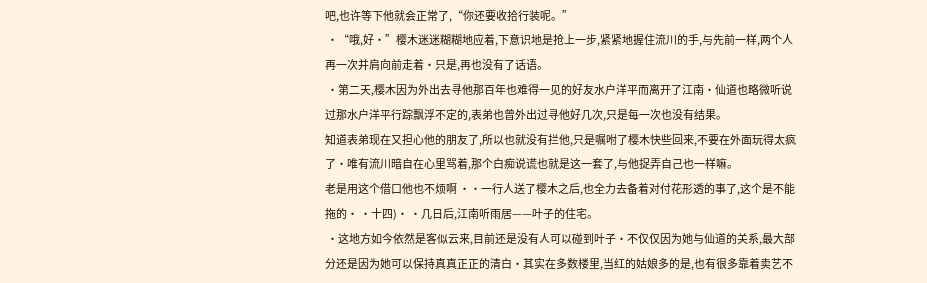吧,也许等下他就会正常了,“你还要收拾行装呢。”
 ·“哦,好·”樱木迷迷糊糊地应着,下意识地是抢上一步,紧紧地握住流川的手,与先前一样,两个人再一次并肩向前走着·只是,再也没有了话语。
 ·第二天,樱木因为外出去寻他那百年也难得一见的好友水户洋平而离开了江南·仙道也略微听说过那水户洋平行踪飘浮不定的,表弟也曾外出过寻他好几次,只是每一次也没有结果。
知道表弟现在又担心他的朋友了,所以也就没有拦他,只是嘱咐了樱木快些回来,不要在外面玩得太疯了·唯有流川暗自在心里骂着,那个白痴说谎也就是这一套了,与他捉弄自己也一样嘛。
老是用这个借口他也不烦啊 ··一行人送了樱木之后,也全力去备着对付花形透的事了,这个是不能拖的· ·十四)· ·几日后,江南听雨居——叶子的住宅。
 ·这地方如今依然是客似云来,目前还是没有人可以碰到叶子·不仅仅因为她与仙道的关系,最大部分还是因为她可以保持真真正正的清白·其实在多数楼里,当红的姑娘多的是,也有很多靠着卖艺不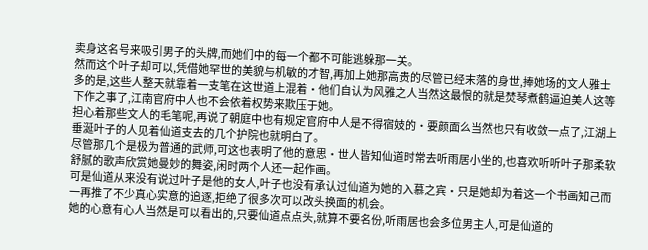卖身这名号来吸引男子的头牌,而她们中的每一个都不可能逃躲那一关。
然而这个叶子却可以,凭借她罕世的美貌与机敏的才智,再加上她那高贵的尽管已经末落的身世,捧她场的文人雅士多的是,这些人整天就靠着一支笔在这世道上混着·他们自认为风雅之人当然这最恨的就是焚琴煮鹤逼迫美人这等下作之事了,江南官府中人也不会依着权势来欺压于她。
担心着那些文人的毛笔呢,再说了朝庭中也有规定官府中人是不得宿妓的·要颜面么当然也只有收敛一点了,江湖上垂涎叶子的人见着仙道支去的几个护院也就明白了。
尽管那几个是极为普通的武师,可这也表明了他的意思·世人皆知仙道时常去听雨居小坐的,也喜欢听听叶子那柔软舒腻的歌声欣赏她曼妙的舞姿,闲时两个人还一起作画。
可是仙道从来没有说过叶子是他的女人,叶子也没有承认过仙道为她的入慕之宾·只是她却为着这一个书画知己而一再推了不少真心实意的追逐,拒绝了很多次可以改头换面的机会。
她的心意有心人当然是可以看出的,只要仙道点点头,就算不要名份,听雨居也会多位男主人,可是仙道的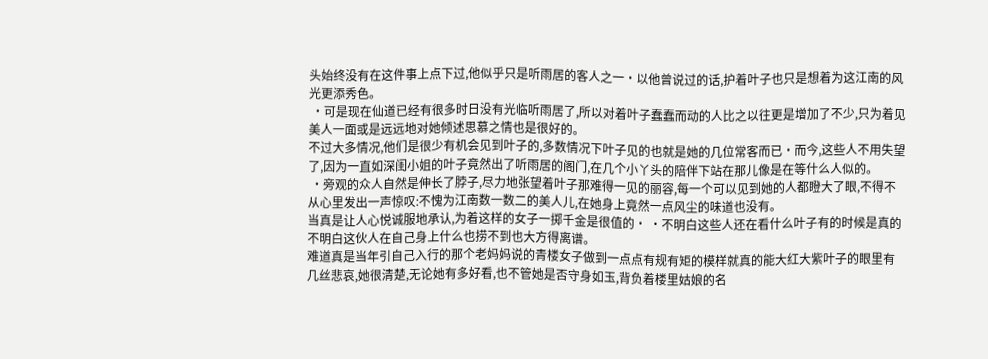头始终没有在这件事上点下过,他似乎只是听雨居的客人之一·以他曾说过的话,护着叶子也只是想着为这江南的风光更添秀色。
 ·可是现在仙道已经有很多时日没有光临听雨居了,所以对着叶子蠢蠢而动的人比之以往更是增加了不少,只为着见美人一面或是远远地对她倾述思慕之情也是很好的。
不过大多情况,他们是很少有机会见到叶子的,多数情况下叶子见的也就是她的几位常客而已·而今,这些人不用失望了,因为一直如深闺小姐的叶子竟然出了听雨居的阁门,在几个小丫头的陪伴下站在那儿像是在等什么人似的。
 ·旁观的众人自然是伸长了脖子,尽力地张望着叶子那难得一见的丽容,每一个可以见到她的人都瞪大了眼,不得不从心里发出一声惊叹:不愧为江南数一数二的美人儿,在她身上竟然一点风尘的味道也没有。
当真是让人心悦诚服地承认,为着这样的女子一掷千金是很值的· ·不明白这些人还在看什么叶子有的时候是真的不明白这伙人在自己身上什么也捞不到也大方得离谱。
难道真是当年引自己入行的那个老妈妈说的青楼女子做到一点点有规有矩的模样就真的能大红大紫叶子的眼里有几丝悲哀,她很清楚,无论她有多好看,也不管她是否守身如玉,背负着楼里姑娘的名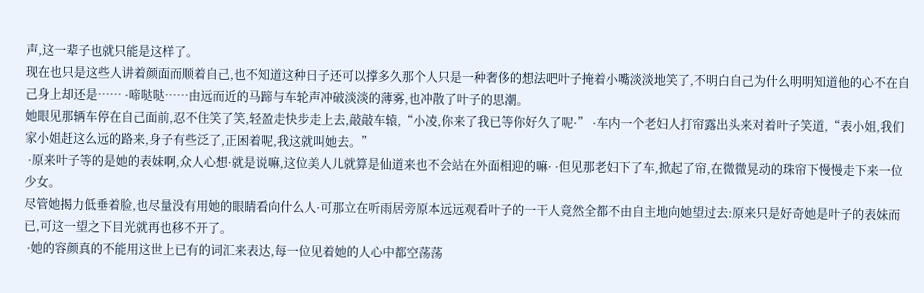声,这一辈子也就只能是这样了。
现在也只是这些人讲着颜面而顺着自己,也不知道这种日子还可以撑多久那个人只是一种奢侈的想法吧叶子掩着小嘴淡淡地笑了,不明白自己为什么明明知道他的心不在自己身上却还是…… ·啼哒哒……由远而近的马蹄与车轮声冲破淡淡的薄雾,也冲散了叶子的思潮。
她眼见那辆车停在自己面前,忍不住笑了笑,轻盈走快步走上去,敲敲车辕,“小凌,你来了我已等你好久了呢·” ·车内一个老妇人打帘露出头来对着叶子笑道,“表小姐,我们家小姐赶这么远的路来,身子有些泛了,正困着呢,我这就叫她去。”
 ·原来叶子等的是她的表妹啊,众人心想·就是说嘛,这位美人儿就算是仙道来也不会站在外面相迎的嘛· ·但见那老妇下了车,掀起了帘,在微微晃动的珠帘下慢慢走下来一位少女。
尽管她揭力低垂着脸,也尽量没有用她的眼睛看向什么人·可那立在听雨居旁原本远远观看叶子的一干人竟然全都不由自主地向她望过去:原来只是好奇她是叶子的表妹而已,可这一望之下目光就再也移不开了。
 ·她的容颜真的不能用这世上已有的词汇来表达,每一位见着她的人心中都空荡荡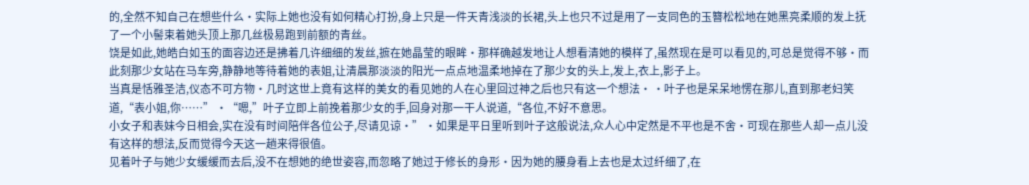的,全然不知自己在想些什么·实际上她也没有如何精心打扮,身上只是一件天青浅淡的长裙,头上也只不过是用了一支同色的玉簪松松地在她黑亮柔顺的发上抚了一个小髻束着她头顶上那几丝极易跑到前额的青丝。
饶是如此,她皓白如玉的面容边还是拂着几许细细的发丝,摭在她晶莹的眼眸·那样确越发地让人想看清她的模样了,虽然现在是可以看见的,可总是觉得不够·而此刻那少女站在马车旁,静静地等待着她的表姐,让清晨那淡淡的阳光一点点地温柔地掉在了那少女的头上,发上,衣上,影子上。
当真是恬雅圣洁,仪态不可方物·几时这世上竟有这样的美女的看见她的人在心里回过神之后也只有这一个想法· ·叶子也是呆呆地愣在那儿,直到那老妇笑道,“表小姐,你……” ·“嗯,”叶子立即上前挽着那少女的手,回身对那一干人说道,“各位,不好不意思。
小女子和表妹今日相会,实在没有时间陪伴各位公子,尽请见谅·” ·如果是平日里听到叶子这般说法,众人心中定然是不平也是不舍·可现在那些人却一点儿没有这样的想法,反而觉得今天这一趟来得很值。
见着叶子与她少女缓缓而去后,没不在想她的绝世姿容,而忽略了她过于修长的身形·因为她的腰身看上去也是太过纤细了,在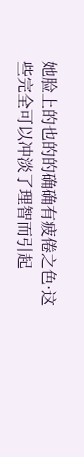她脸上的也的的确确有疲倦之色·这些完全可以冲淡了理智而引起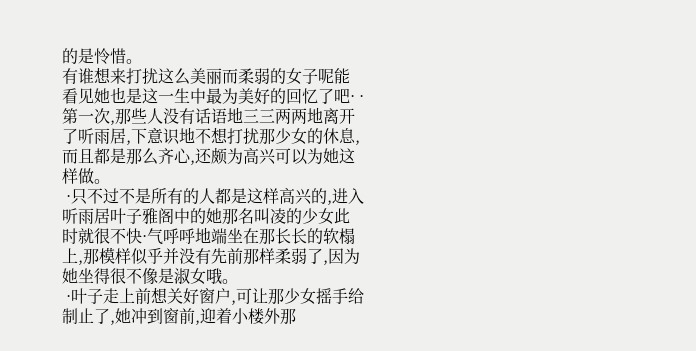的是怜惜。
有谁想来打扰这么美丽而柔弱的女子呢能看见她也是这一生中最为美好的回忆了吧· ·第一次,那些人没有话语地三三两两地离开了听雨居,下意识地不想打扰那少女的休息,而且都是那么齐心,还颇为高兴可以为她这样做。
 ·只不过不是所有的人都是这样高兴的,进入听雨居叶子雅阁中的她那名叫凌的少女此时就很不快·气呼呼地端坐在那长长的软榻上,那模样似乎并没有先前那样柔弱了,因为她坐得很不像是淑女哦。
 ·叶子走上前想关好窗户,可让那少女摇手给制止了,她冲到窗前,迎着小楼外那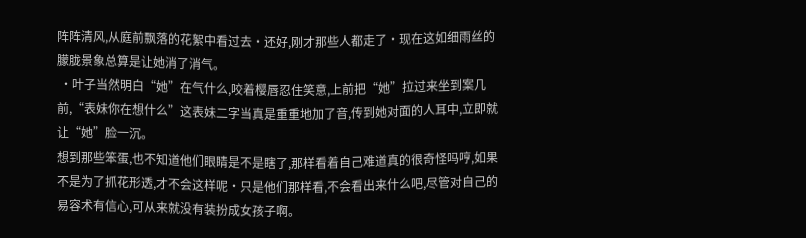阵阵清风,从庭前飘落的花絮中看过去·还好,刚才那些人都走了·现在这如细雨丝的朦胧景象总算是让她消了消气。
 ·叶子当然明白“她”在气什么,咬着樱唇忍住笑意,上前把“她”拉过来坐到案几前,“表妹你在想什么”这表妹二字当真是重重地加了音,传到她对面的人耳中,立即就让“她”脸一沉。
想到那些笨蛋,也不知道他们眼睛是不是瞎了,那样看着自己难道真的很奇怪吗哼,如果不是为了抓花形透,才不会这样呢·只是他们那样看,不会看出来什么吧,尽管对自己的易容术有信心,可从来就没有装扮成女孩子啊。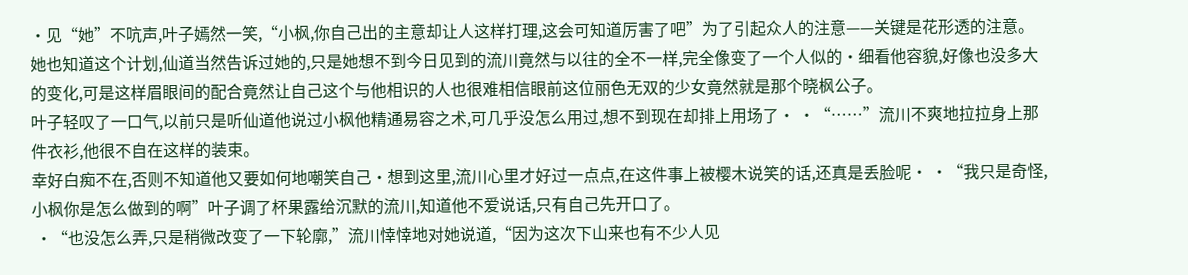·见“她”不吭声,叶子嫣然一笑,“小枫,你自己出的主意却让人这样打理,这会可知道厉害了吧”为了引起众人的注意——关键是花形透的注意。
她也知道这个计划,仙道当然告诉过她的,只是她想不到今日见到的流川竟然与以往的全不一样,完全像变了一个人似的·细看他容貌,好像也没多大的变化,可是这样眉眼间的配合竟然让自己这个与他相识的人也很难相信眼前这位丽色无双的少女竟然就是那个晓枫公子。
叶子轻叹了一口气,以前只是听仙道他说过小枫他精通易容之术,可几乎没怎么用过,想不到现在却排上用场了· ·“……”流川不爽地拉拉身上那件衣衫,他很不自在这样的装束。
幸好白痴不在,否则不知道他又要如何地嘲笑自己·想到这里,流川心里才好过一点点,在这件事上被樱木说笑的话,还真是丢脸呢· ·“我只是奇怪,小枫你是怎么做到的啊”叶子调了杯果露给沉默的流川,知道他不爱说话,只有自己先开口了。
 ·“也没怎么弄,只是稍微改变了一下轮廓,”流川悻悻地对她说道,“因为这次下山来也有不少人见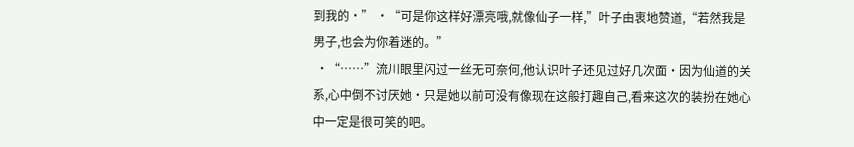到我的·” ·“可是你这样好漂亮哦,就像仙子一样,”叶子由衷地赞道,“若然我是男子,也会为你着迷的。”
 ·“……”流川眼里闪过一丝无可奈何,他认识叶子还见过好几次面·因为仙道的关系,心中倒不讨厌她·只是她以前可没有像现在这般打趣自己,看来这次的装扮在她心中一定是很可笑的吧。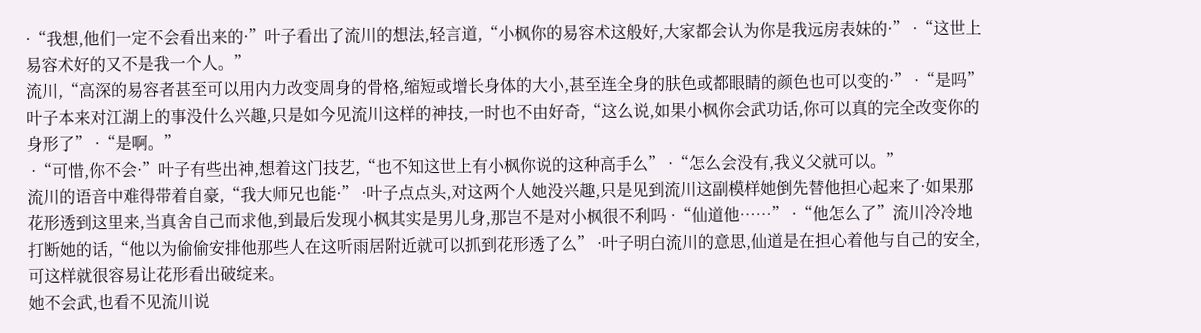·“我想,他们一定不会看出来的·”叶子看出了流川的想法,轻言道,“小枫你的易容术这般好,大家都会认为你是我远房表妹的·” ·“这世上易容术好的又不是我一个人。”
流川,“高深的易容者甚至可以用内力改变周身的骨格,缩短或增长身体的大小,甚至连全身的肤色或都眼睛的颜色也可以变的·” ·“是吗”叶子本来对江湖上的事没什么兴趣,只是如今见流川这样的神技,一时也不由好奇,“这么说,如果小枫你会武功话,你可以真的完全改变你的身形了” ·“是啊。”
 ·“可惜,你不会·”叶子有些出神,想着这门技艺,“也不知这世上有小枫你说的这种高手么” ·“怎么会没有,我义父就可以。”
流川的语音中难得带着自豪,“我大师兄也能·” ·叶子点点头,对这两个人她没兴趣,只是见到流川这副模样她倒先替他担心起来了·如果那花形透到这里来,当真舍自己而求他,到最后发现小枫其实是男儿身,那岂不是对小枫很不利吗 ·“仙道他……” ·“他怎么了”流川冷冷地打断她的话,“他以为偷偷安排他那些人在这听雨居附近就可以抓到花形透了么” ·叶子明白流川的意思,仙道是在担心着他与自己的安全,可这样就很容易让花形看出破绽来。
她不会武,也看不见流川说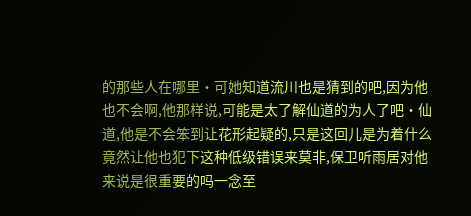的那些人在哪里·可她知道流川也是猜到的吧,因为他也不会啊,他那样说,可能是太了解仙道的为人了吧·仙道,他是不会笨到让花形起疑的,只是这回儿是为着什么竟然让他也犯下这种低级错误来莫非,保卫听雨居对他来说是很重要的吗一念至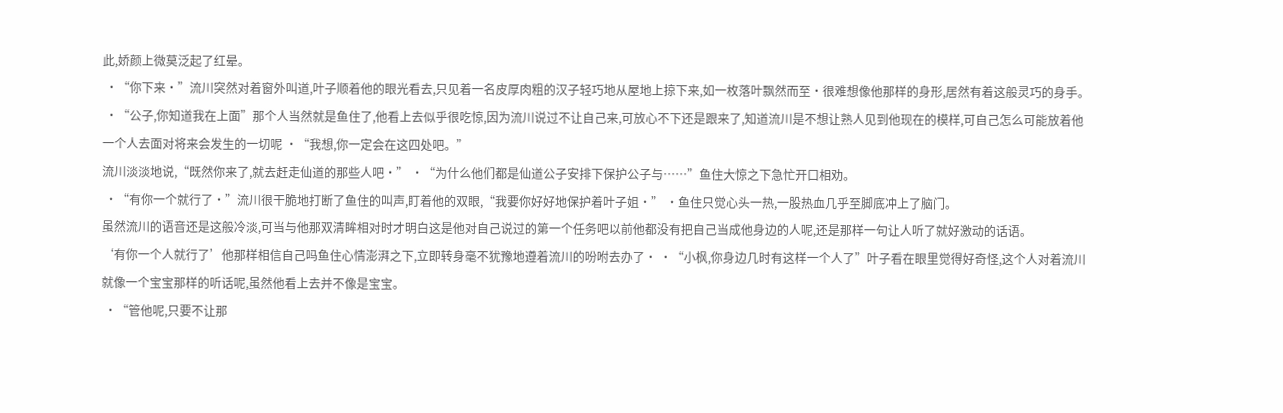此,娇颜上微莫泛起了红晕。
 ·“你下来·”流川突然对着窗外叫道,叶子顺着他的眼光看去,只见着一名皮厚肉粗的汉子轻巧地从屋地上掠下来,如一枚落叶飘然而至·很难想像他那样的身形,居然有着这般灵巧的身手。
 ·“公子,你知道我在上面”那个人当然就是鱼住了,他看上去似乎很吃惊,因为流川说过不让自己来,可放心不下还是跟来了,知道流川是不想让熟人见到他现在的模样,可自己怎么可能放着他一个人去面对将来会发生的一切呢 ·“我想,你一定会在这四处吧。”
流川淡淡地说,“既然你来了,就去赶走仙道的那些人吧·” ·“为什么他们都是仙道公子安排下保护公子与……”鱼住大惊之下急忙开口相劝。
 ·“有你一个就行了·”流川很干脆地打断了鱼住的叫声,盯着他的双眼,“我要你好好地保护着叶子姐·” ·鱼住只觉心头一热,一股热血几乎至脚底冲上了脑门。
虽然流川的语音还是这般冷淡,可当与他那双清眸相对时才明白这是他对自己说过的第一个任务吧以前他都没有把自己当成他身边的人呢,还是那样一句让人听了就好激动的话语。
‘有你一个人就行了’他那样相信自己吗鱼住心情澎湃之下,立即转身毫不犹豫地遵着流川的吩咐去办了· ·“小枫,你身边几时有这样一个人了”叶子看在眼里觉得好奇怪,这个人对着流川就像一个宝宝那样的听话呢,虽然他看上去并不像是宝宝。
 ·“管他呢,只要不让那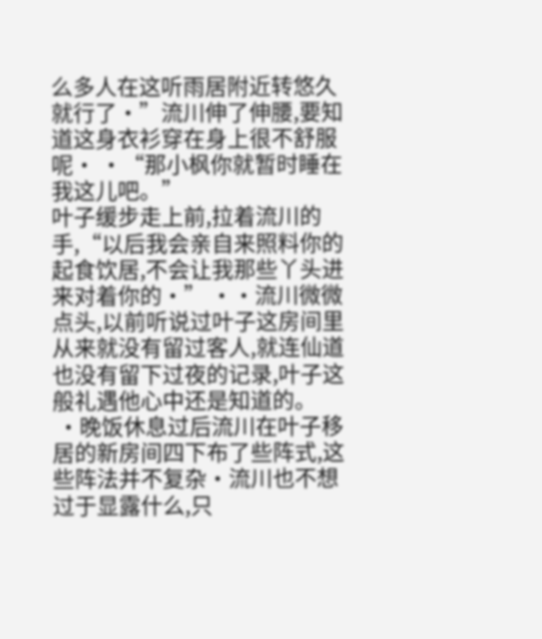么多人在这听雨居附近转悠久就行了·”流川伸了伸腰,要知道这身衣衫穿在身上很不舒服呢· ·“那小枫你就暂时睡在我这儿吧。”
叶子缓步走上前,拉着流川的手,“以后我会亲自来照料你的起食饮居,不会让我那些丫头进来对着你的·” ··流川微微点头,以前听说过叶子这房间里从来就没有留过客人,就连仙道也没有留下过夜的记录,叶子这般礼遇他心中还是知道的。
 ·晚饭休息过后流川在叶子移居的新房间四下布了些阵式,这些阵法并不复杂·流川也不想过于显露什么,只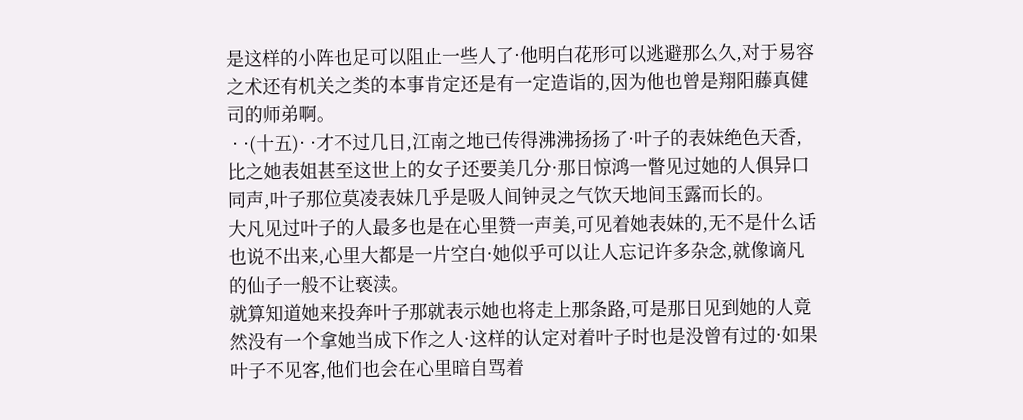是这样的小阵也足可以阻止一些人了·他明白花形可以逃避那么久,对于易容之术还有机关之类的本事肯定还是有一定造诣的,因为他也曾是翔阳藤真健司的师弟啊。
 · ·(十五)· ·才不过几日,江南之地已传得沸沸扬扬了·叶子的表妹绝色天香,比之她表姐甚至这世上的女子还要美几分·那日惊鸿一瞥见过她的人俱异口同声,叶子那位莫凌表妹几乎是吸人间钟灵之气饮天地间玉露而长的。
大凡见过叶子的人最多也是在心里赞一声美,可见着她表妹的,无不是什么话也说不出来,心里大都是一片空白·她似乎可以让人忘记许多杂念,就像谪凡的仙子一般不让亵渎。
就算知道她来投奔叶子那就表示她也将走上那条路,可是那日见到她的人竟然没有一个拿她当成下作之人·这样的认定对着叶子时也是没曾有过的·如果叶子不见客,他们也会在心里暗自骂着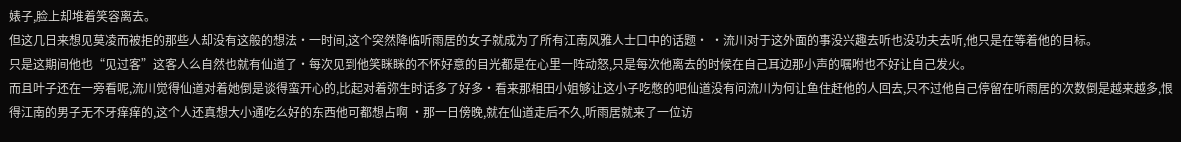婊子,脸上却堆着笑容离去。
但这几日来想见莫凌而被拒的那些人却没有这般的想法·一时间,这个突然降临听雨居的女子就成为了所有江南风雅人士口中的话题· ·流川对于这外面的事没兴趣去听也没功夫去听,他只是在等着他的目标。
只是这期间他也“见过客”这客人么自然也就有仙道了·每次见到他笑眯眯的不怀好意的目光都是在心里一阵动怒,只是每次他离去的时候在自己耳边那小声的嘱咐也不好让自己发火。
而且叶子还在一旁看呢,流川觉得仙道对着她倒是谈得蛮开心的,比起对着弥生时话多了好多·看来那相田小姐够让这小子吃憋的吧仙道没有问流川为何让鱼住赶他的人回去,只不过他自己停留在听雨居的次数倒是越来越多,恨得江南的男子无不牙痒痒的,这个人还真想大小通吃么好的东西他可都想占啊 ·那一日傍晚,就在仙道走后不久,听雨居就来了一位访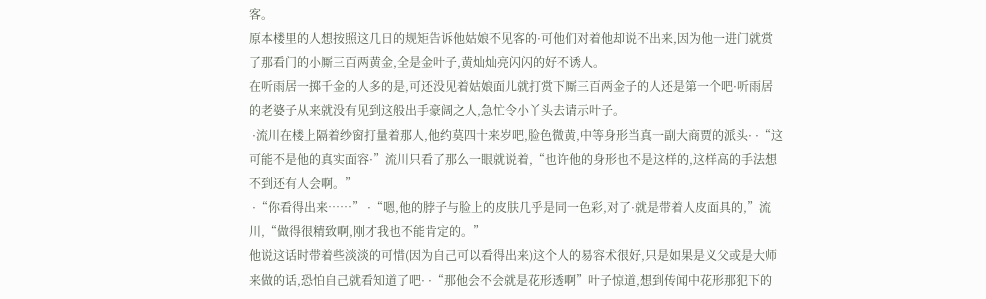客。
原本楼里的人想按照这几日的规矩告诉他姑娘不见客的·可他们对着他却说不出来,因为他一进门就赏了那看门的小厮三百两黄金,全是金叶子,黄灿灿亮闪闪的好不诱人。
在听雨居一掷千金的人多的是,可还没见着姑娘面儿就打赏下厮三百两金子的人还是第一个吧·听雨居的老婆子从来就没有见到这般出手豪阔之人,急忙令小丫头去请示叶子。
 ·流川在楼上隔着纱窗打量着那人,他约莫四十来岁吧,脸色微黄,中等身形当真一副大商贾的派头· ·“这可能不是他的真实面容·”流川只看了那么一眼就说着,“也许他的身形也不是这样的,这样高的手法想不到还有人会啊。”
 ·“你看得出来……” ·“嗯,他的脖子与脸上的皮肤几乎是同一色彩,对了·就是带着人皮面具的,”流川,“做得很精致啊,刚才我也不能肯定的。”
他说这话时带着些淡淡的可惜(因为自己可以看得出来)这个人的易容术很好,只是如果是义父或是大师来做的话,恐怕自己就看知道了吧· ·“那他会不会就是花形透啊”叶子惊道,想到传闻中花形那犯下的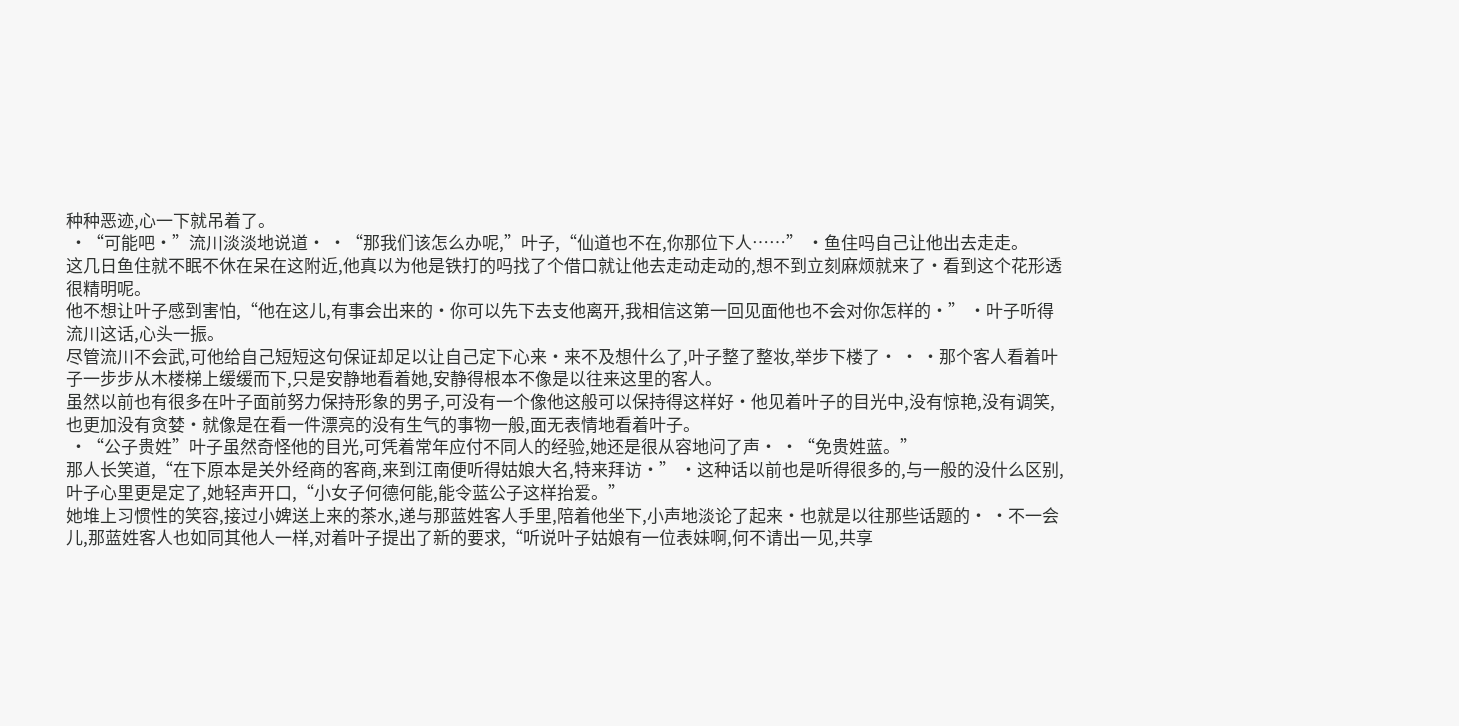种种恶迹,心一下就吊着了。
 ·“可能吧·”流川淡淡地说道· ·“那我们该怎么办呢,”叶子,“仙道也不在,你那位下人……” ·鱼住吗自己让他出去走走。
这几日鱼住就不眠不休在呆在这附近,他真以为他是铁打的吗找了个借口就让他去走动走动的,想不到立刻麻烦就来了·看到这个花形透很精明呢。
他不想让叶子感到害怕,“他在这儿,有事会出来的·你可以先下去支他离开,我相信这第一回见面他也不会对你怎样的·” ·叶子听得流川这话,心头一振。
尽管流川不会武,可他给自己短短这句保证却足以让自己定下心来·来不及想什么了,叶子整了整妆,举步下楼了· · ·那个客人看着叶子一步步从木楼梯上缓缓而下,只是安静地看着她,安静得根本不像是以往来这里的客人。
虽然以前也有很多在叶子面前努力保持形象的男子,可没有一个像他这般可以保持得这样好·他见着叶子的目光中,没有惊艳,没有调笑,也更加没有贪婪·就像是在看一件漂亮的没有生气的事物一般,面无表情地看着叶子。
 ·“公子贵姓”叶子虽然奇怪他的目光,可凭着常年应付不同人的经验,她还是很从容地问了声· ·“免贵姓蓝。”
那人长笑道,“在下原本是关外经商的客商,来到江南便听得姑娘大名,特来拜访·” ·这种话以前也是听得很多的,与一般的没什么区别,叶子心里更是定了,她轻声开口,“小女子何德何能,能令蓝公子这样抬爱。”
她堆上习惯性的笑容,接过小婢送上来的茶水,递与那蓝姓客人手里,陪着他坐下,小声地淡论了起来·也就是以往那些话题的· ·不一会儿,那蓝姓客人也如同其他人一样,对着叶子提出了新的要求,“听说叶子姑娘有一位表妹啊,何不请出一见,共享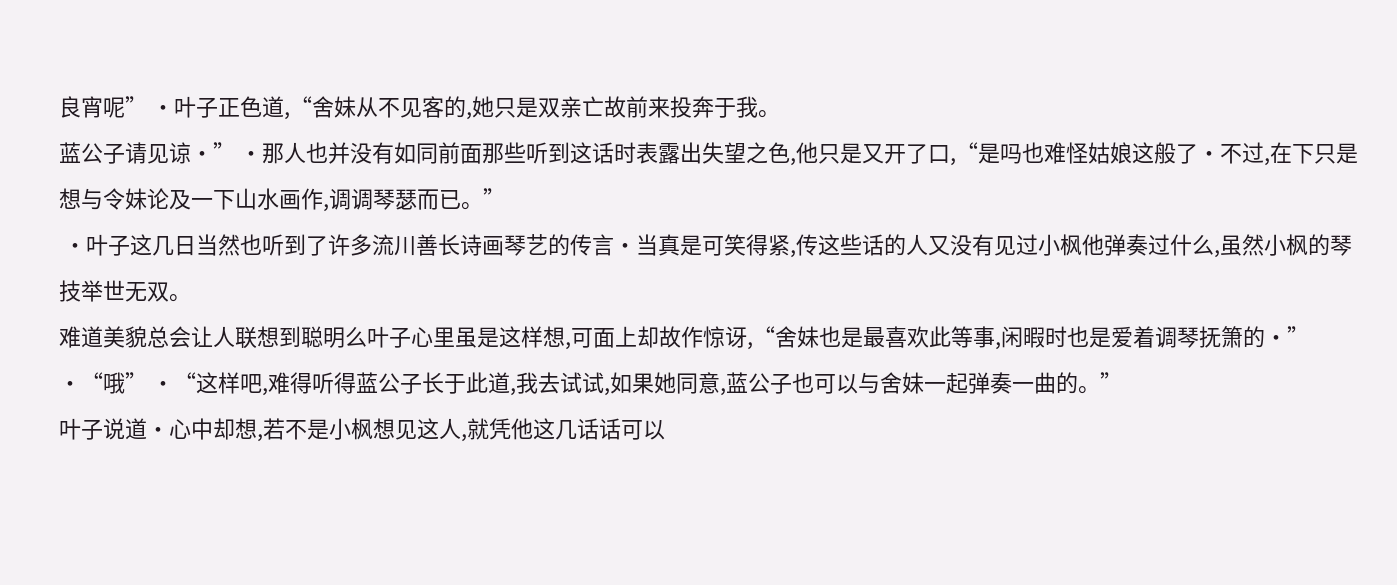良宵呢” ·叶子正色道,“舍妹从不见客的,她只是双亲亡故前来投奔于我。
蓝公子请见谅·” ·那人也并没有如同前面那些听到这话时表露出失望之色,他只是又开了口,“是吗也难怪姑娘这般了·不过,在下只是想与令妹论及一下山水画作,调调琴瑟而已。”
 ·叶子这几日当然也听到了许多流川善长诗画琴艺的传言·当真是可笑得紧,传这些话的人又没有见过小枫他弹奏过什么,虽然小枫的琴技举世无双。
难道美貌总会让人联想到聪明么叶子心里虽是这样想,可面上却故作惊讶,“舍妹也是最喜欢此等事,闲暇时也是爱着调琴抚箫的·” ·“哦” ·“这样吧,难得听得蓝公子长于此道,我去试试,如果她同意,蓝公子也可以与舍妹一起弹奏一曲的。”
叶子说道·心中却想,若不是小枫想见这人,就凭他这几话话可以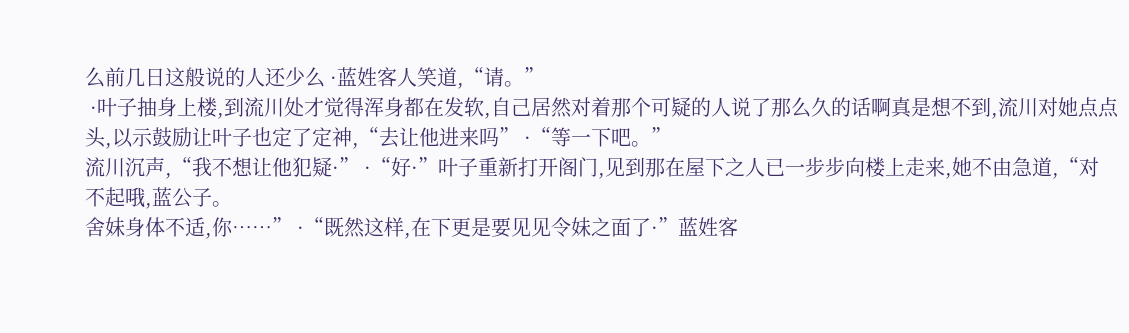么前几日这般说的人还少么 ·蓝姓客人笑道,“请。”
 ·叶子抽身上楼,到流川处才觉得浑身都在发软,自己居然对着那个可疑的人说了那么久的话啊真是想不到,流川对她点点头,以示鼓励让叶子也定了定神,“去让他进来吗” ·“等一下吧。”
流川沉声,“我不想让他犯疑·” ·“好·”叶子重新打开阁门,见到那在屋下之人已一步步向楼上走来,她不由急道,“对不起哦,蓝公子。
舍妹身体不适,你……” ·“既然这样,在下更是要见见令妹之面了·”蓝姓客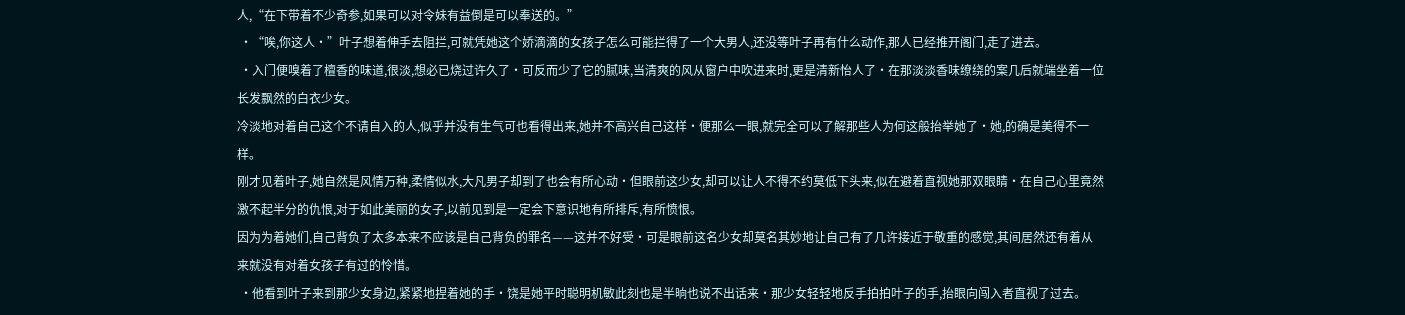人,“在下带着不少奇参,如果可以对令妹有益倒是可以奉送的。”
 ·“唉,你这人·”叶子想着伸手去阻拦,可就凭她这个娇滴滴的女孩子怎么可能拦得了一个大男人,还没等叶子再有什么动作,那人已经推开阁门,走了进去。
 ·入门便嗅着了檀香的味道,很淡,想必已烧过许久了·可反而少了它的腻味,当清爽的风从窗户中吹进来时,更是清新怡人了·在那淡淡香味缭绕的案几后就端坐着一位长发飘然的白衣少女。
冷淡地对着自己这个不请自入的人,似乎并没有生气可也看得出来,她并不高兴自己这样·便那么一眼,就完全可以了解那些人为何这般抬举她了·她,的确是美得不一样。
刚才见着叶子,她自然是风情万种,柔情似水,大凡男子却到了也会有所心动·但眼前这少女,却可以让人不得不约莫低下头来,似在避着直视她那双眼睛·在自己心里竟然激不起半分的仇恨,对于如此美丽的女子,以前见到是一定会下意识地有所排斥,有所愤恨。
因为为着她们,自己背负了太多本来不应该是自己背负的罪名——这并不好受·可是眼前这名少女却莫名其妙地让自己有了几许接近于敬重的感觉,其间居然还有着从来就没有对着女孩子有过的怜惜。
 ·他看到叶子来到那少女身边,紧紧地捏着她的手·饶是她平时聪明机敏此刻也是半晌也说不出话来·那少女轻轻地反手拍拍叶子的手,抬眼向闯入者直视了过去。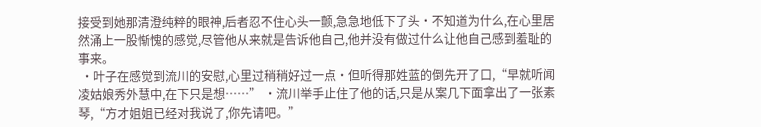接受到她那清澄纯粹的眼神,后者忍不住心头一颤,急急地低下了头·不知道为什么,在心里居然涌上一股惭愧的感觉,尽管他从来就是告诉他自己,他并没有做过什么让他自己感到羞耻的事来。
 ·叶子在感觉到流川的安慰,心里过稍稍好过一点·但听得那姓蓝的倒先开了口,“早就听闻凌姑娘秀外慧中,在下只是想……” ·流川举手止住了他的话,只是从案几下面拿出了一张素琴,“方才姐姐已经对我说了,你先请吧。”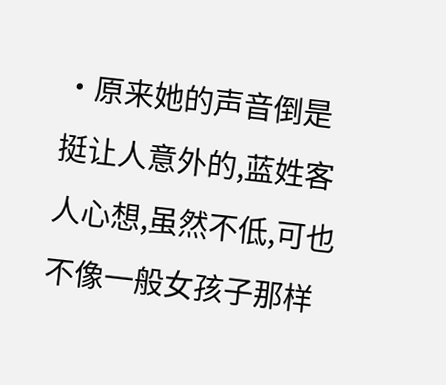·原来她的声音倒是挺让人意外的,蓝姓客人心想,虽然不低,可也不像一般女孩子那样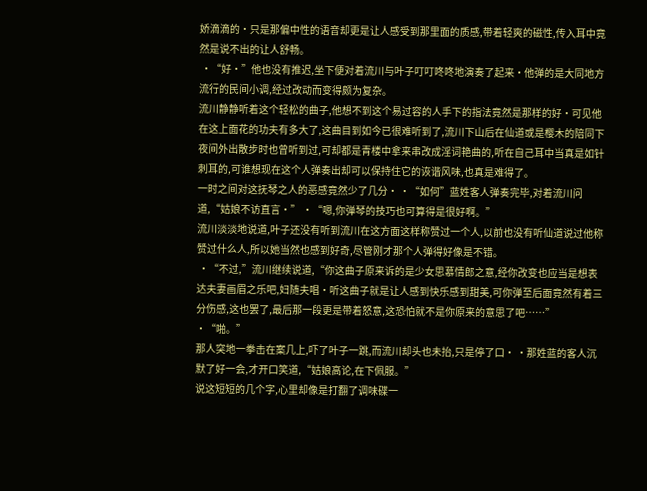娇滴滴的·只是那偏中性的语音却更是让人感受到那里面的质感,带着轻爽的磁性,传入耳中竟然是说不出的让人舒畅。
 ·“好·”他也没有推迟,坐下便对着流川与叶子叮叮咚咚地演奏了起来·他弹的是大同地方流行的民间小调,经过改动而变得颇为复杂。
流川静静听着这个轻松的曲子,他想不到这个易过容的人手下的指法竟然是那样的好·可见他在这上面花的功夫有多大了,这曲目到如今已很难听到了,流川下山后在仙道或是樱木的陪同下夜间外出散步时也曾听到过,可却都是青楼中拿来串改成淫词艳曲的,听在自己耳中当真是如针刺耳的,可谁想现在这个人弹奏出却可以保持住它的诙谐风味,也真是难得了。
一时之间对这抚琴之人的恶感竟然少了几分· ·“如何”蓝姓客人弹奏完毕,对着流川问道,“姑娘不访直言·” ·“嗯,你弹琴的技巧也可算得是很好啊。”
流川淡淡地说道,叶子还没有听到流川在这方面这样称赞过一个人,以前也没有听仙道说过他称赞过什么人,所以她当然也感到好奇,尽管刚才那个人弹得好像是不错。
 ·“不过,”流川继续说道,“你这曲子原来诉的是少女思慕情郎之意,经你改变也应当是想表达夫妻画眉之乐吧,妇随夫唱·听这曲子就是让人感到快乐感到甜美,可你弹至后面竟然有着三分伤感,这也罢了,最后那一段更是带着怒意,这恐怕就不是你原来的意思了吧……” ·“啪。”
那人突地一拳击在案几上,吓了叶子一跳,而流川却头也未抬,只是停了口· ·那姓蓝的客人沉默了好一会,才开口笑道,“姑娘高论,在下佩服。”
说这短短的几个字,心里却像是打翻了调味碟一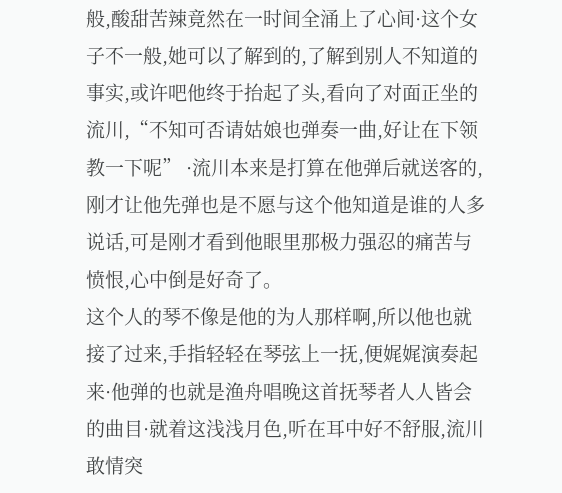般,酸甜苦辣竟然在一时间全涌上了心间·这个女子不一般,她可以了解到的,了解到别人不知道的事实,或许吧他终于抬起了头,看向了对面正坐的流川,“不知可否请姑娘也弹奏一曲,好让在下领教一下呢” ·流川本来是打算在他弹后就送客的,刚才让他先弹也是不愿与这个他知道是谁的人多说话,可是刚才看到他眼里那极力强忍的痛苦与愤恨,心中倒是好奇了。
这个人的琴不像是他的为人那样啊,所以他也就接了过来,手指轻轻在琴弦上一抚,便娓娓演奏起来·他弹的也就是渔舟唱晚这首抚琴者人人皆会的曲目·就着这浅浅月色,听在耳中好不舒服,流川敢情突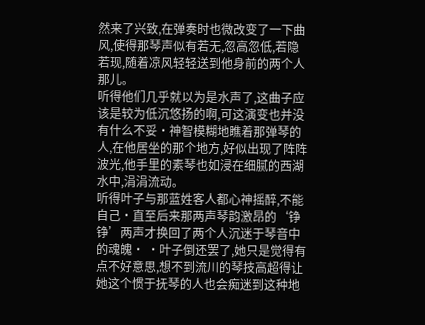然来了兴致,在弹奏时也微改变了一下曲风,使得那琴声似有若无,忽高忽低,若隐若现,随着凉风轻轻送到他身前的两个人那儿。
听得他们几乎就以为是水声了,这曲子应该是较为低沉悠扬的啊,可这演变也并没有什么不妥·神智模糊地瞧着那弹琴的人,在他居坐的那个地方,好似出现了阵阵波光,他手里的素琴也如浸在细腻的西湖水中,涓涓流动。
听得叶子与那蓝姓客人都心神摇醉,不能自己·直至后来那两声琴韵激昂的‘铮铮’两声才换回了两个人沉迷于琴音中的魂魄· ·叶子倒还罢了,她只是觉得有点不好意思,想不到流川的琴技高超得让她这个惯于抚琴的人也会痴迷到这种地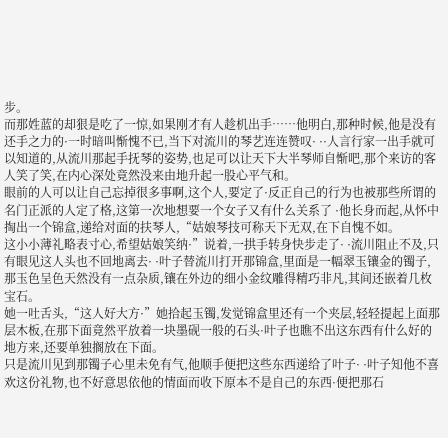步。
而那姓蓝的却狠是吃了一惊,如果刚才有人趁机出手……他明白,那种时候,他是没有还手之力的·一时暗叫惭愧不已,当下对流川的琴艺连连赞叹· ··人言行家一出手就可以知道的,从流川那起手抚琴的姿势,也足可以让天下大半琴师自惭吧,那个来访的客人笑了笑,在内心深处竟然没来由地升起一股心平气和。
眼前的人可以让自己忘掉很多事啊,这个人,要定了·反正自己的行为也被那些所谓的名门正派的人定了格,这第一次地想要一个女子又有什么关系了 ·他长身而起,从怀中掏出一个锦盒,递给对面的扶琴人,“姑娘琴技可称天下无双,在下自愧不如。
这小小薄礼略表寸心,希望姑娘笑纳·”说着,一拱手转身快步走了· ·流川阻止不及,只有眼见这人头也不回地离去· ·叶子替流川打开那锦盒,里面是一幅翠玉镶金的镯子,那玉色呈色天然没有一点杂质,镶在外边的细小金纹雕得精巧非凡,其间还嵌着几枚宝石。
她一吐舌头,“这人好大方·”她拾起玉镯,发觉锦盒里还有一个夹层,轻轻提起上面那层木板,在那下面竟然平放着一块墨砚一般的石头·叶子也瞧不出这东西有什么好的地方来,还要单独搁放在下面。
只是流川见到那镯子心里未免有气,他顺手便把这些东西递给了叶子· ·叶子知他不喜欢这份礼物,也不好意思依他的情面而收下原本不是自己的东西·便把那石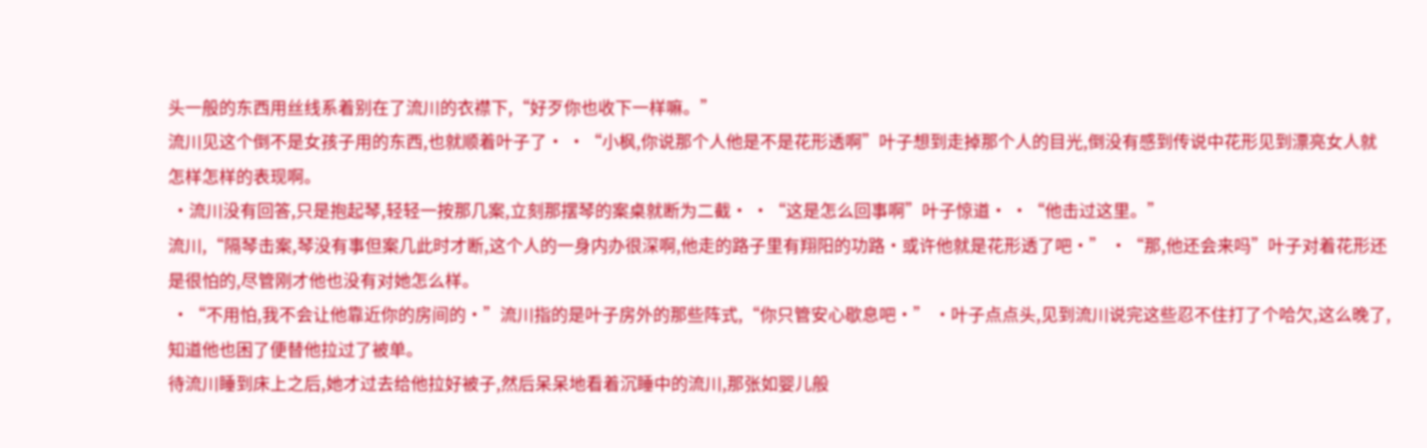头一般的东西用丝线系着别在了流川的衣襟下,“好歹你也收下一样嘛。”
流川见这个倒不是女孩子用的东西,也就顺着叶子了· ·“小枫,你说那个人他是不是花形透啊”叶子想到走掉那个人的目光,倒没有感到传说中花形见到漂亮女人就怎样怎样的表现啊。
 ·流川没有回答,只是抱起琴,轻轻一按那几案,立刻那摆琴的案桌就断为二截· ·“这是怎么回事啊”叶子惊道· ·“他击过这里。”
流川,“隔琴击案,琴没有事但案几此时才断,这个人的一身内办很深啊,他走的路子里有翔阳的功路·或许他就是花形透了吧·” ·“那,他还会来吗”叶子对着花形还是很怕的,尽管刚才他也没有对她怎么样。
 ·“不用怕,我不会让他靠近你的房间的·”流川指的是叶子房外的那些阵式,“你只管安心歇息吧·” ·叶子点点头,见到流川说完这些忍不住打了个哈欠,这么晚了,知道他也困了便替他拉过了被单。
待流川睡到床上之后,她才过去给他拉好被子,然后呆呆地看着沉睡中的流川,那张如婴儿般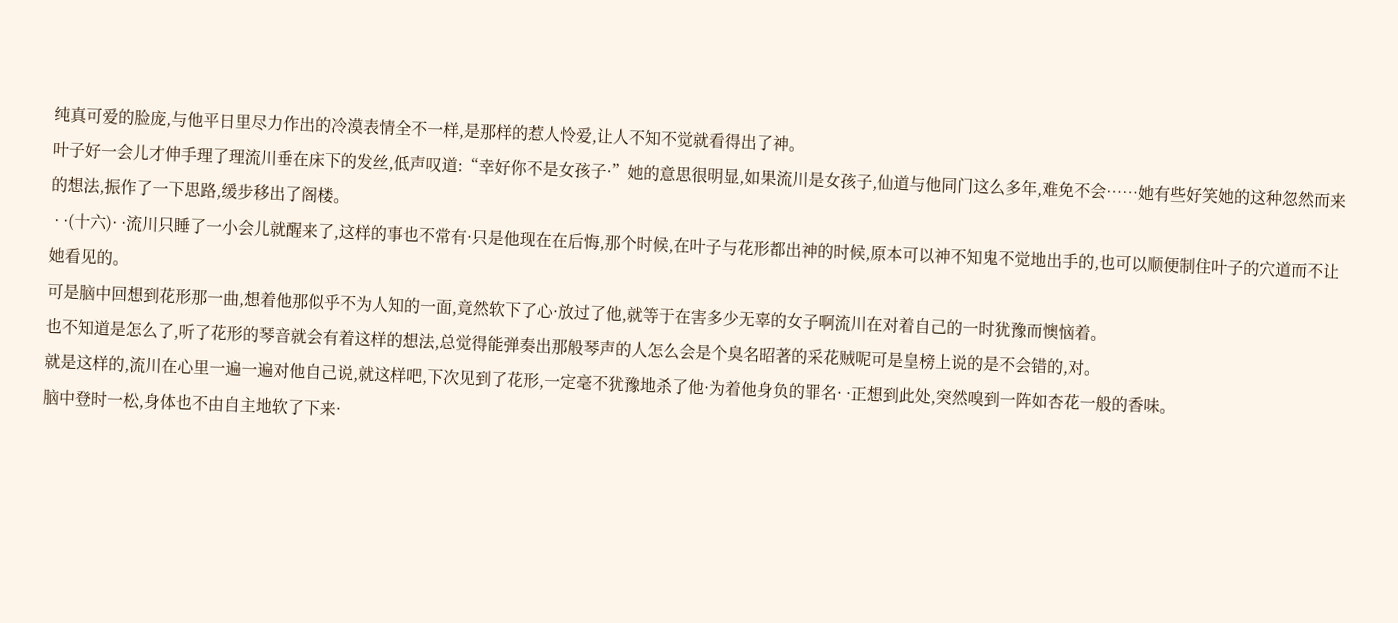纯真可爱的脸庞,与他平日里尽力作出的冷漠表情全不一样,是那样的惹人怜爱,让人不知不觉就看得出了神。
叶子好一会儿才伸手理了理流川垂在床下的发丝,低声叹道:“幸好你不是女孩子·”她的意思很明显,如果流川是女孩子,仙道与他同门这么多年,难免不会……她有些好笑她的这种忽然而来的想法,振作了一下思路,缓步移出了阁楼。
 · ·(十六)· ·流川只睡了一小会儿就醒来了,这样的事也不常有·只是他现在在后悔,那个时候,在叶子与花形都出神的时候,原本可以神不知鬼不觉地出手的,也可以顺便制住叶子的穴道而不让她看见的。
可是脑中回想到花形那一曲,想着他那似乎不为人知的一面,竟然软下了心·放过了他,就等于在害多少无辜的女子啊流川在对着自己的一时犹豫而懊恼着。
也不知道是怎么了,听了花形的琴音就会有着这样的想法,总觉得能弹奏出那般琴声的人怎么会是个臭名昭著的采花贼呢可是皇榜上说的是不会错的,对。
就是这样的,流川在心里一遍一遍对他自己说,就这样吧,下次见到了花形,一定毫不犹豫地杀了他·为着他身负的罪名· ·正想到此处,突然嗅到一阵如杏花一般的香味。
脑中登时一松,身体也不由自主地软了下来·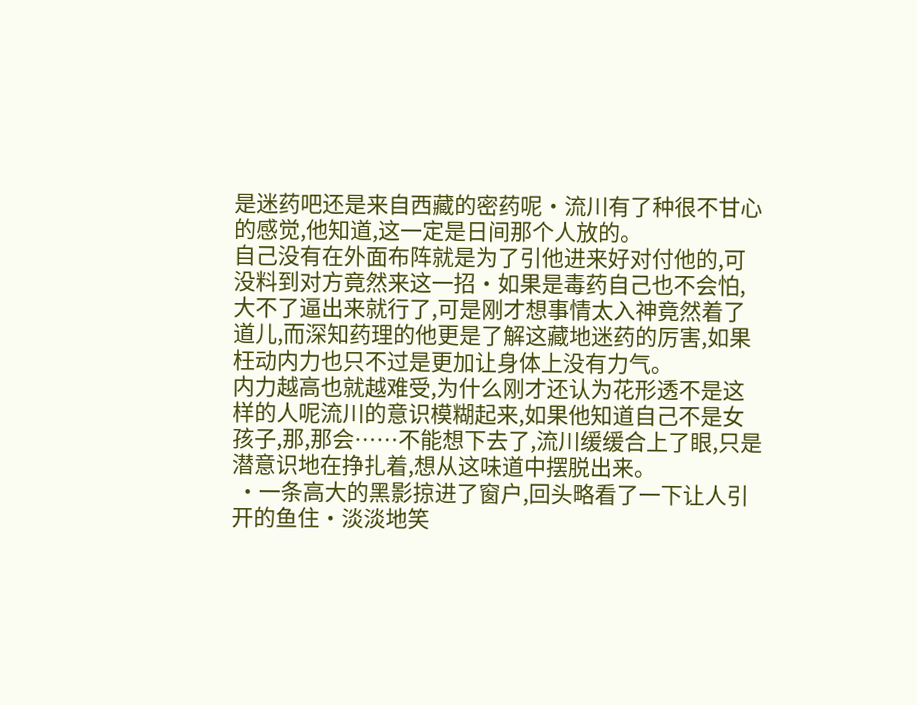是迷药吧还是来自西藏的密药呢·流川有了种很不甘心的感觉,他知道,这一定是日间那个人放的。
自己没有在外面布阵就是为了引他进来好对付他的,可没料到对方竟然来这一招·如果是毒药自己也不会怕,大不了逼出来就行了,可是刚才想事情太入神竟然着了道儿,而深知药理的他更是了解这藏地迷药的厉害,如果枉动内力也只不过是更加让身体上没有力气。
内力越高也就越难受,为什么刚才还认为花形透不是这样的人呢流川的意识模糊起来,如果他知道自己不是女孩子,那,那会……不能想下去了,流川缓缓合上了眼,只是潜意识地在挣扎着,想从这味道中摆脱出来。
 ·一条高大的黑影掠进了窗户,回头略看了一下让人引开的鱼住·淡淡地笑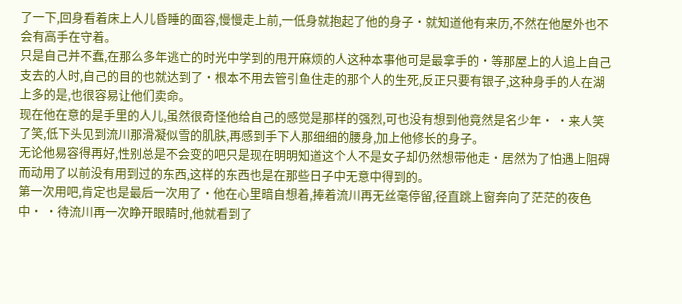了一下,回身看着床上人儿昏睡的面容,慢慢走上前,一低身就抱起了他的身子·就知道他有来历,不然在他屋外也不会有高手在守着。
只是自己并不蠢,在那么多年逃亡的时光中学到的甩开麻烦的人这种本事他可是最拿手的·等那屋上的人追上自己支去的人时,自己的目的也就达到了·根本不用去管引鱼住走的那个人的生死,反正只要有银子,这种身手的人在湖上多的是,也很容易让他们卖命。
现在他在意的是手里的人儿,虽然很奇怪他给自己的感觉是那样的强烈,可也没有想到他竟然是名少年· ·来人笑了笑,低下头见到流川那滑凝似雪的肌肤,再感到手下人那细细的腰身,加上他修长的身子。
无论他易容得再好,性别总是不会变的吧只是现在明明知道这个人不是女子却仍然想带他走·居然为了怕遇上阻碍而动用了以前没有用到过的东西,这样的东西也是在那些日子中无意中得到的。
第一次用吧,肯定也是最后一次用了·他在心里暗自想着,捧着流川再无丝毫停留,径直跳上窗奔向了茫茫的夜色中· ·待流川再一次睁开眼睛时,他就看到了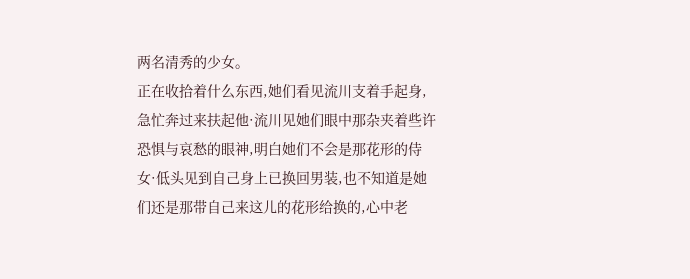两名清秀的少女。
正在收拾着什么东西,她们看见流川支着手起身,急忙奔过来扶起他·流川见她们眼中那杂夹着些许恐惧与哀愁的眼神,明白她们不会是那花形的侍女·低头见到自己身上已换回男装,也不知道是她们还是那带自己来这儿的花形给换的,心中老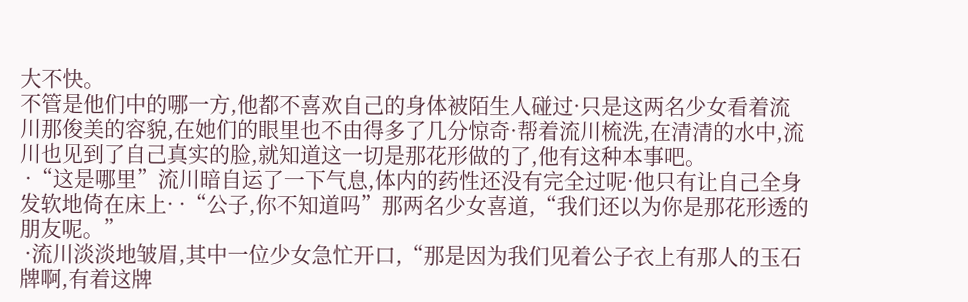大不快。
不管是他们中的哪一方,他都不喜欢自己的身体被陌生人碰过·只是这两名少女看着流川那俊美的容貌,在她们的眼里也不由得多了几分惊奇·帮着流川梳洗,在清清的水中,流川也见到了自己真实的脸,就知道这一切是那花形做的了,他有这种本事吧。
 ·“这是哪里”流川暗自运了一下气息,体内的药性还没有完全过呢·他只有让自己全身发软地倚在床上· ·“公子,你不知道吗”那两名少女喜道,“我们还以为你是那花形透的朋友呢。”
 ·流川淡淡地皱眉,其中一位少女急忙开口,“那是因为我们见着公子衣上有那人的玉石牌啊,有着这牌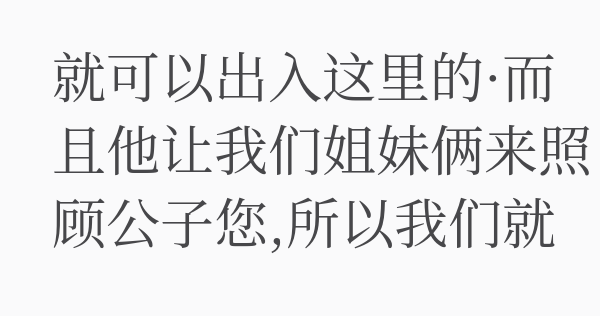就可以出入这里的·而且他让我们姐妹俩来照顾公子您,所以我们就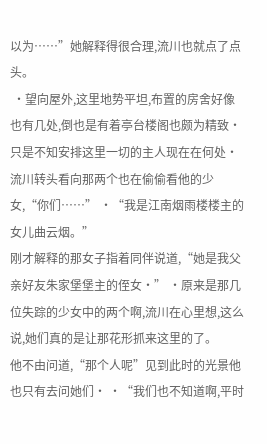以为……”她解释得很合理,流川也就点了点头。
 ·望向屋外,这里地势平坦,布置的房舍好像也有几处,倒也是有着亭台楼阁也颇为精致·只是不知安排这里一切的主人现在在何处·流川转头看向那两个也在偷偷看他的少女,“你们……” ·“我是江南烟雨楼楼主的女儿曲云烟。”
刚才解释的那女子指着同伴说道,“她是我父亲好友朱家堡堡主的侄女·” ·原来是那几位失踪的少女中的两个啊,流川在心里想,这么说,她们真的是让那花形抓来这里的了。
他不由问道,“那个人呢”见到此时的光景他也只有去问她们· ·“我们也不知道啊,平时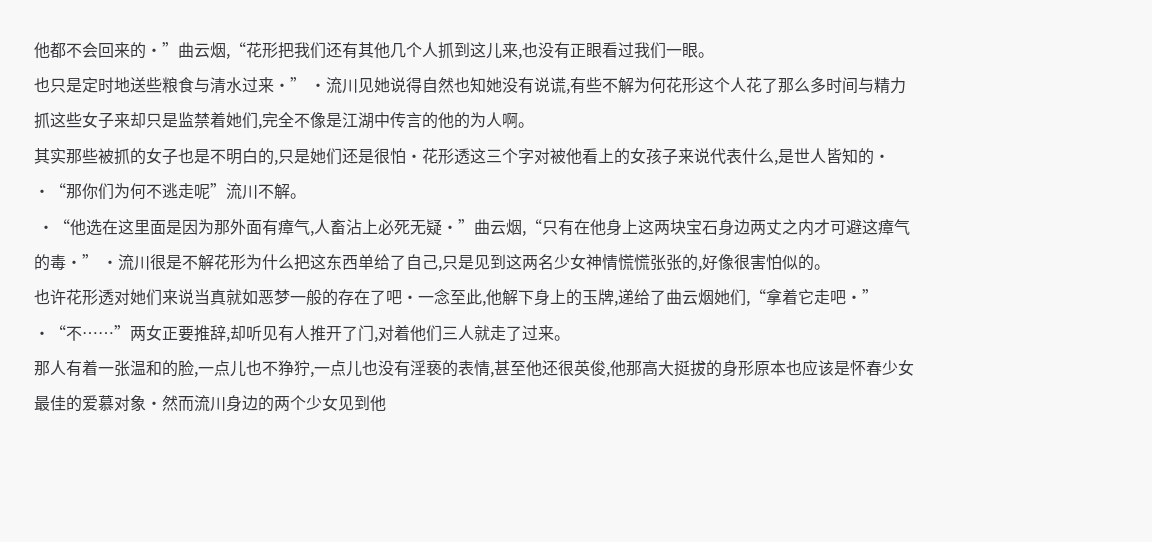他都不会回来的·”曲云烟,“花形把我们还有其他几个人抓到这儿来,也没有正眼看过我们一眼。
也只是定时地送些粮食与清水过来·” ·流川见她说得自然也知她没有说谎,有些不解为何花形这个人花了那么多时间与精力抓这些女子来却只是监禁着她们,完全不像是江湖中传言的他的为人啊。
其实那些被抓的女子也是不明白的,只是她们还是很怕·花形透这三个字对被他看上的女孩子来说代表什么,是世人皆知的· ·“那你们为何不逃走呢”流川不解。
 ·“他选在这里面是因为那外面有瘴气,人畜沾上必死无疑·”曲云烟,“只有在他身上这两块宝石身边两丈之内才可避这瘴气的毒·” ·流川很是不解花形为什么把这东西单给了自己,只是见到这两名少女神情慌慌张张的,好像很害怕似的。
也许花形透对她们来说当真就如恶梦一般的存在了吧·一念至此,他解下身上的玉牌,递给了曲云烟她们,“拿着它走吧·” ·“不……”两女正要推辞,却听见有人推开了门,对着他们三人就走了过来。
那人有着一张温和的脸,一点儿也不狰狞,一点儿也没有淫亵的表情,甚至他还很英俊,他那高大挺拔的身形原本也应该是怀春少女最佳的爱慕对象·然而流川身边的两个少女见到他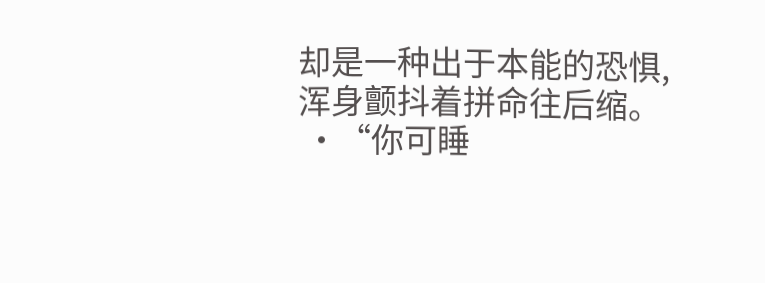却是一种出于本能的恐惧,浑身颤抖着拼命往后缩。
 ·“你可睡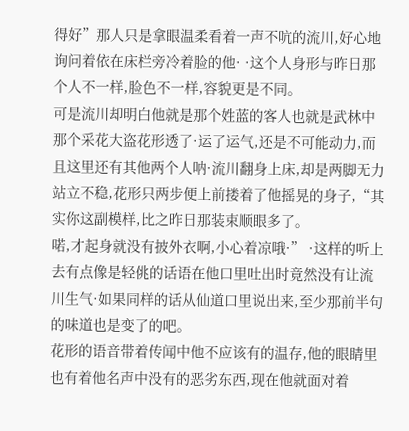得好”那人只是拿眼温柔看着一声不吭的流川,好心地询问着依在床栏旁冷着脸的他· ·这个人身形与昨日那个人不一样,脸色不一样,容貌更是不同。
可是流川却明白他就是那个姓蓝的客人也就是武林中那个采花大盗花形透了·运了运气,还是不可能动力,而且这里还有其他两个人呐·流川翻身上床,却是两脚无力站立不稳,花形只两步便上前搂着了他摇晃的身子,“其实你这副模样,比之昨日那装束顺眼多了。
喏,才起身就没有披外衣啊,小心着凉哦·” ·这样的听上去有点像是轻佻的话语在他口里吐出时竟然没有让流川生气·如果同样的话从仙道口里说出来,至少那前半句的味道也是变了的吧。
花形的语音带着传闻中他不应该有的温存,他的眼睛里也有着他名声中没有的恶劣东西,现在他就面对着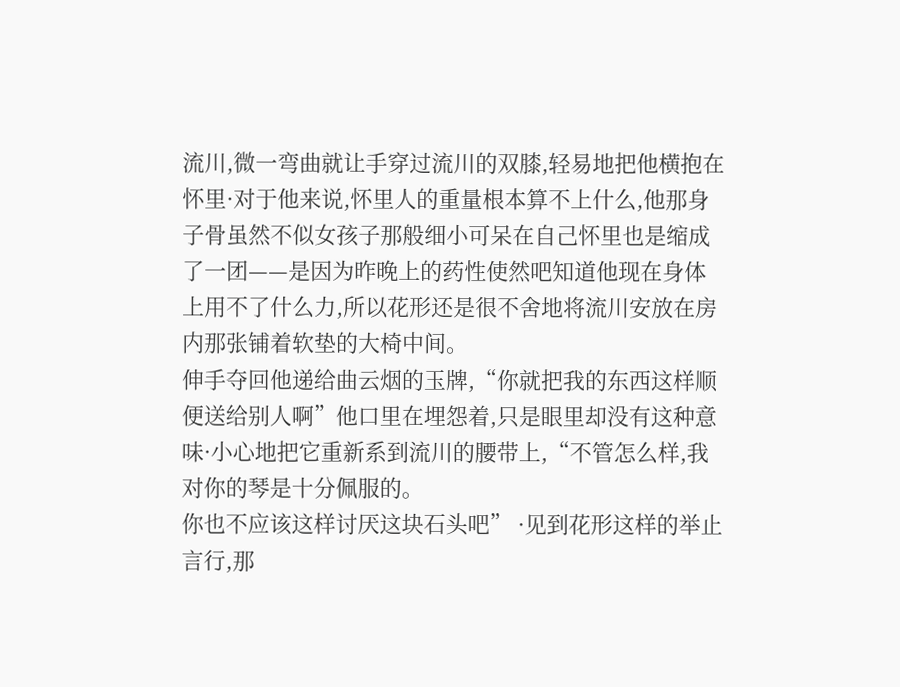流川,微一弯曲就让手穿过流川的双膝,轻易地把他横抱在怀里·对于他来说,怀里人的重量根本算不上什么,他那身子骨虽然不似女孩子那般细小可呆在自己怀里也是缩成了一团——是因为昨晚上的药性使然吧知道他现在身体上用不了什么力,所以花形还是很不舍地将流川安放在房内那张铺着软垫的大椅中间。
伸手夺回他递给曲云烟的玉牌,“你就把我的东西这样顺便送给别人啊”他口里在埋怨着,只是眼里却没有这种意味·小心地把它重新系到流川的腰带上,“不管怎么样,我对你的琴是十分佩服的。
你也不应该这样讨厌这块石头吧” ·见到花形这样的举止言行,那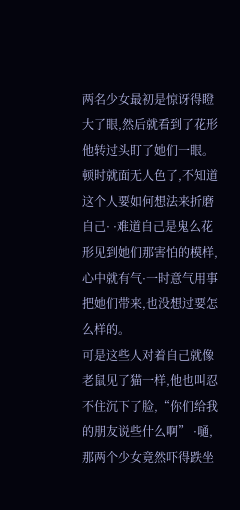两名少女最初是惊讶得瞪大了眼,然后就看到了花形他转过头盯了她们一眼。
顿时就面无人色了,不知道这个人要如何想法来折磨自己· ·难道自己是鬼么花形见到她们那害怕的模样,心中就有气·一时意气用事把她们带来,也没想过要怎么样的。
可是这些人对着自己就像老鼠见了猫一样,他也叫忍不住沉下了脸,“你们给我的朋友说些什么啊” ·嗵,那两个少女竟然吓得跌坐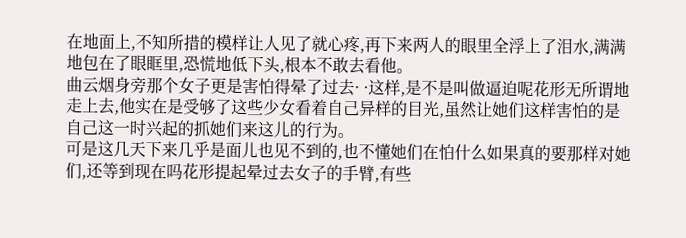在地面上,不知所措的模样让人见了就心疼,再下来两人的眼里全浮上了泪水,满满地包在了眼眶里,恐慌地低下头,根本不敢去看他。
曲云烟身旁那个女子更是害怕得晕了过去· ·这样,是不是叫做逼迫呢花形无所谓地走上去,他实在是受够了这些少女看着自己异样的目光,虽然让她们这样害怕的是自己这一时兴起的抓她们来这儿的行为。
可是这几天下来几乎是面儿也见不到的,也不懂她们在怕什么如果真的要那样对她们,还等到现在吗花形提起晕过去女子的手臂,有些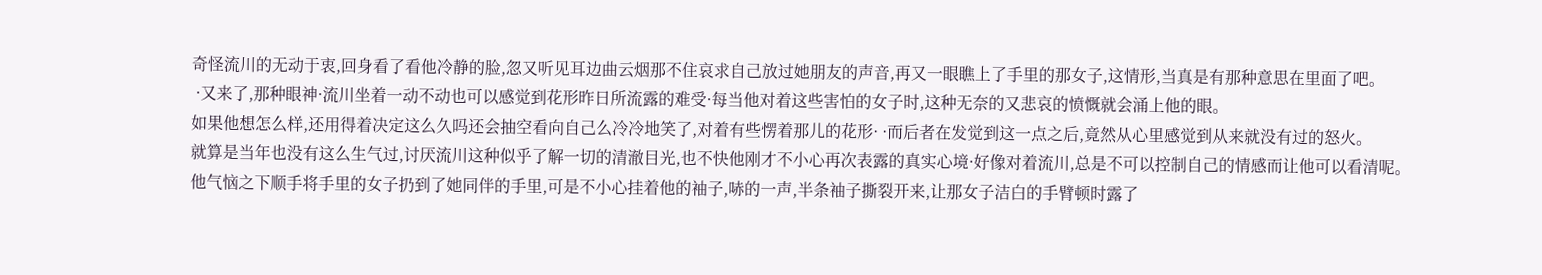奇怪流川的无动于衷,回身看了看他冷静的脸,忽又听见耳边曲云烟那不住哀求自己放过她朋友的声音,再又一眼瞧上了手里的那女子,这情形,当真是有那种意思在里面了吧。
 ·又来了,那种眼神·流川坐着一动不动也可以感觉到花形昨日所流露的难受·每当他对着这些害怕的女子时,这种无奈的又悲哀的愤慨就会涌上他的眼。
如果他想怎么样,还用得着决定这么久吗还会抽空看向自己么冷冷地笑了,对着有些愣着那儿的花形· ·而后者在发觉到这一点之后,竟然从心里感觉到从来就没有过的怒火。
就算是当年也没有这么生气过,讨厌流川这种似乎了解一切的清澈目光,也不快他刚才不小心再次表露的真实心境·好像对着流川,总是不可以控制自己的情感而让他可以看清呢。
他气恼之下顺手将手里的女子扔到了她同伴的手里,可是不小心挂着他的袖子,哧的一声,半条袖子撕裂开来,让那女子洁白的手臂顿时露了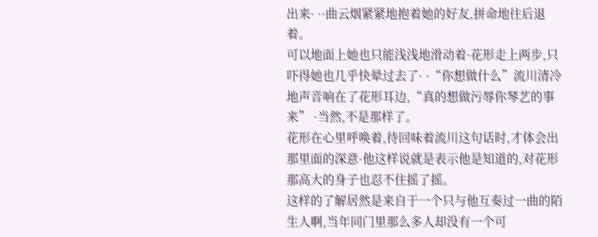出来· ··曲云烟紧紧地抱着她的好友,拼命地往后退着。
可以地面上她也只能浅浅地滑动着·花形走上两步,只吓得她也几乎快晕过去了· ·“你想做什么”流川清冷地声音响在了花形耳边,“真的想做污辱你琴艺的事来” ·当然,不是那样了。
花形在心里呼唤着,待回味着流川这句话时,才体会出那里面的深意·他这样说就是表示他是知道的,对花形那高大的身子也忍不住摇了摇。
这样的了解居然是来自于一个只与他互奏过一曲的陌生人啊,当年同门里那么多人却没有一个可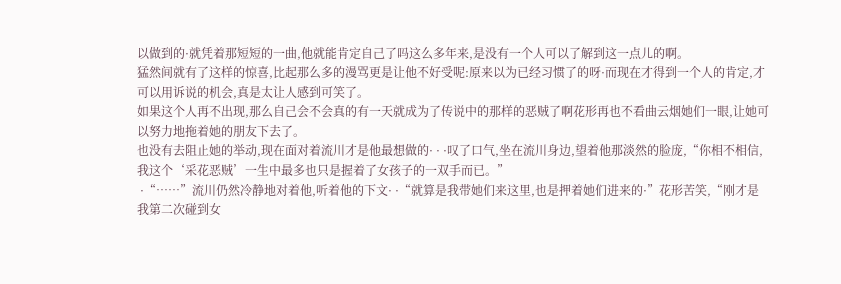以做到的·就凭着那短短的一曲,他就能肯定自己了吗这么多年来,是没有一个人可以了解到这一点儿的啊。
猛然间就有了这样的惊喜,比起那么多的漫骂更是让他不好受呢:原来以为已经习惯了的呀·而现在才得到一个人的肯定,才可以用诉说的机会,真是太让人感到可笑了。
如果这个人再不出现,那么自己会不会真的有一天就成为了传说中的那样的恶贼了啊花形再也不看曲云烟她们一眼,让她可以努力地拖着她的朋友下去了。
也没有去阻止她的举动,现在面对着流川才是他最想做的· · ·叹了口气,坐在流川身边,望着他那淡然的脸庞,“你相不相信,我这个‘采花恶贼’一生中最多也只是握着了女孩子的一双手而已。”
 ·“……”流川仍然冷静地对着他,听着他的下文· ·“就算是我带她们来这里,也是押着她们进来的·”花形苦笑,“刚才是我第二次碰到女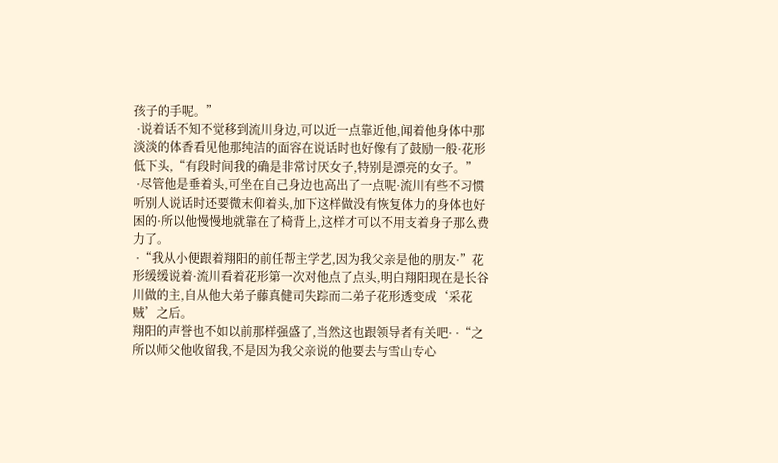孩子的手呢。”
 ·说着话不知不觉移到流川身边,可以近一点靠近他,闻着他身体中那淡淡的体香看见他那纯洁的面容在说话时也好像有了鼓励一般·花形低下头,“有段时间我的确是非常讨厌女子,特别是漂亮的女子。”
 ·尽管他是垂着头,可坐在自己身边也高出了一点呢·流川有些不习惯听别人说话时还要微末仰着头,加下这样做没有恢复体力的身体也好困的·所以他慢慢地就靠在了椅背上,这样才可以不用支着身子那么费力了。
 ·“我从小便跟着翔阳的前任帮主学艺,因为我父亲是他的朋友·”花形缓缓说着·流川看着花形第一次对他点了点头,明白翔阳现在是长谷川做的主,自从他大弟子藤真健司失踪而二弟子花形透变成‘采花贼’之后。
翔阳的声誉也不如以前那样强盛了,当然这也跟领导者有关吧· ·“之所以师父他收留我,不是因为我父亲说的他要去与雪山专心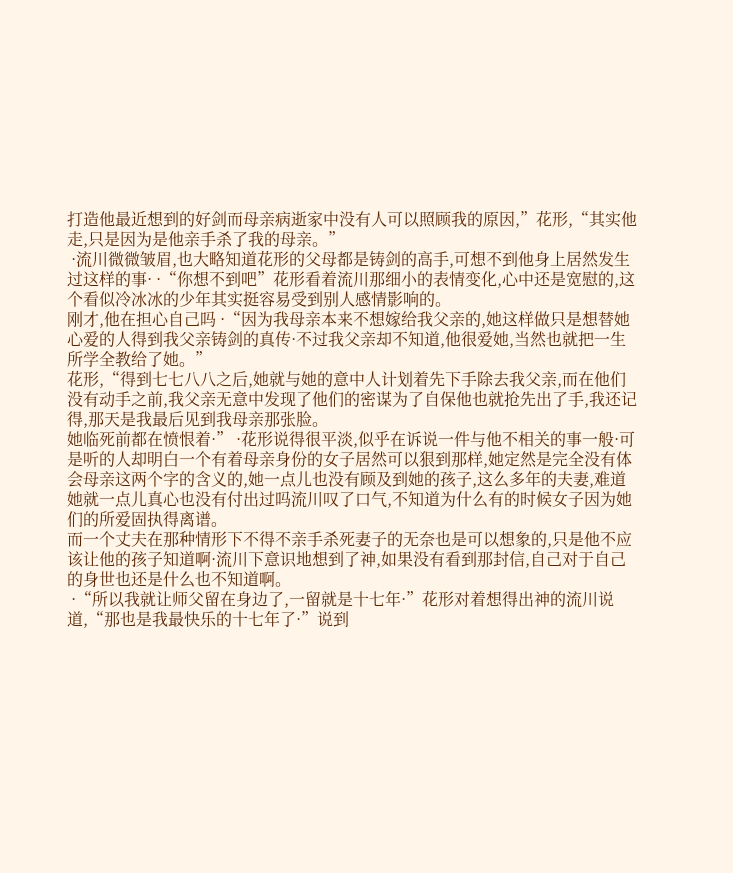打造他最近想到的好剑而母亲病逝家中没有人可以照顾我的原因,”花形,“其实他走,只是因为是他亲手杀了我的母亲。”
 ·流川微微皱眉,也大略知道花形的父母都是铸剑的高手,可想不到他身上居然发生过这样的事· ·“你想不到吧”花形看着流川那细小的表情变化,心中还是宽慰的,这个看似冷冰冰的少年其实挺容易受到别人感情影响的。
刚才,他在担心自己吗 ·“因为我母亲本来不想嫁给我父亲的,她这样做只是想替她心爱的人得到我父亲铸剑的真传·不过我父亲却不知道,他很爱她,当然也就把一生所学全教给了她。”
花形,“得到七七八八之后,她就与她的意中人计划着先下手除去我父亲,而在他们没有动手之前,我父亲无意中发现了他们的密谋为了自保他也就抢先出了手,我还记得,那天是我最后见到我母亲那张脸。
她临死前都在愤恨着·” ·花形说得很平淡,似乎在诉说一件与他不相关的事一般·可是听的人却明白一个有着母亲身份的女子居然可以狠到那样,她定然是完全没有体会母亲这两个字的含义的,她一点儿也没有顾及到她的孩子,这么多年的夫妻,难道她就一点儿真心也没有付出过吗流川叹了口气,不知道为什么有的时候女子因为她们的所爱固执得离谱。
而一个丈夫在那种情形下不得不亲手杀死妻子的无奈也是可以想象的,只是他不应该让他的孩子知道啊·流川下意识地想到了神,如果没有看到那封信,自己对于自己的身世也还是什么也不知道啊。
 ·“所以我就让师父留在身边了,一留就是十七年·”花形对着想得出神的流川说道,“那也是我最快乐的十七年了·”说到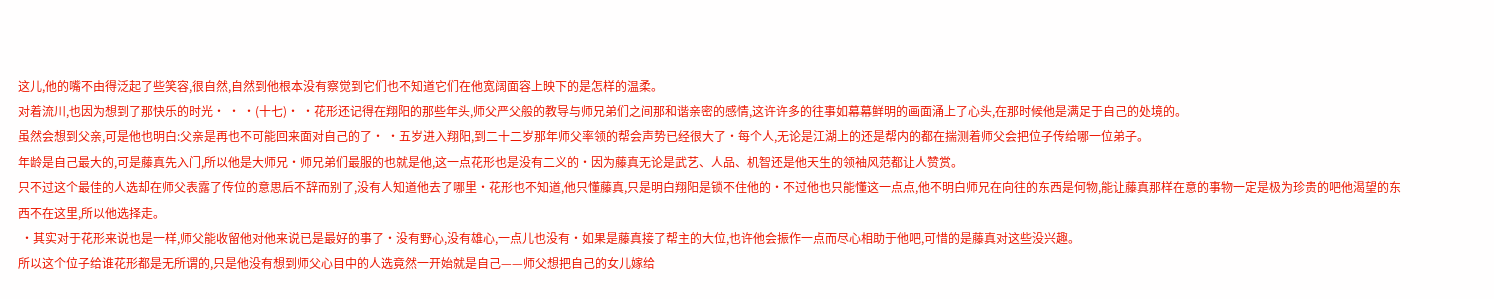这儿,他的嘴不由得泛起了些笑容,很自然,自然到他根本没有察觉到它们也不知道它们在他宽阔面容上映下的是怎样的温柔。
对着流川,也因为想到了那快乐的时光· · ·(十七)· ·花形还记得在翔阳的那些年头,师父严父般的教导与师兄弟们之间那和谐亲密的感情,这许许多的往事如幕幕鲜明的画面涌上了心头,在那时候他是满足于自己的处境的。
虽然会想到父亲,可是他也明白:父亲是再也不可能回来面对自己的了· ·五岁进入翔阳,到二十二岁那年师父率领的帮会声势已经很大了·每个人,无论是江湖上的还是帮内的都在揣测着师父会把位子传给哪一位弟子。
年龄是自己最大的,可是藤真先入门,所以他是大师兄·师兄弟们最服的也就是他,这一点花形也是没有二义的·因为藤真无论是武艺、人品、机智还是他天生的领袖风范都让人赞赏。
只不过这个最佳的人选却在师父表露了传位的意思后不辞而别了,没有人知道他去了哪里·花形也不知道,他只懂藤真,只是明白翔阳是锁不住他的·不过他也只能懂这一点点,他不明白师兄在向往的东西是何物,能让藤真那样在意的事物一定是极为珍贵的吧他渴望的东西不在这里,所以他选择走。
 ·其实对于花形来说也是一样,师父能收留他对他来说已是最好的事了·没有野心,没有雄心,一点儿也没有·如果是藤真接了帮主的大位,也许他会振作一点而尽心相助于他吧,可惜的是藤真对这些没兴趣。
所以这个位子给谁花形都是无所谓的,只是他没有想到师父心目中的人选竟然一开始就是自己——师父想把自己的女儿嫁给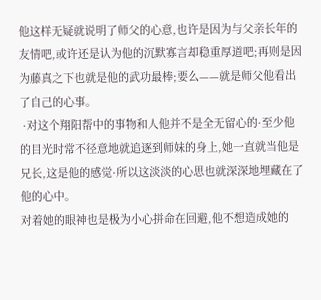他这样无疑就说明了师父的心意,也许是因为与父亲长年的友情吧,或许还是认为他的沉默寡言却稳重厚道吧;再则是因为藤真之下也就是他的武功最棒;要么——就是师父他看出了自己的心事。
 ·对这个翔阳帮中的事物和人他并不是全无留心的·至少他的目光时常不径意地就追逐到师妹的身上,她一直就当他是兄长,这是他的感觉·所以这淡淡的心思也就深深地埋藏在了他的心中。
对着她的眼神也是极为小心拼命在回避,他不想造成她的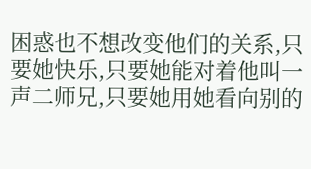困惑也不想改变他们的关系,只要她快乐,只要她能对着他叫一声二师兄,只要她用她看向别的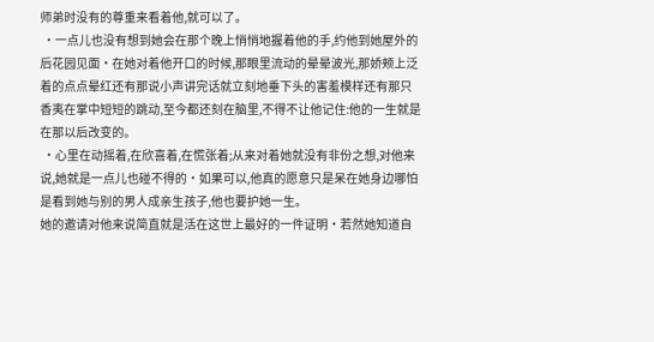师弟时没有的尊重来看着他,就可以了。
 ·一点儿也没有想到她会在那个晚上悄悄地握着他的手,约他到她屋外的后花园见面·在她对着他开口的时候,那眼里流动的晕晕波光,那娇颊上泛着的点点晕红还有那说小声讲完话就立刻地垂下头的害羞模样还有那只香夷在掌中短短的跳动,至今都还刻在脑里,不得不让他记住:他的一生就是在那以后改变的。
 ·心里在动摇着,在欣喜着,在慌张着;从来对着她就没有非份之想,对他来说,她就是一点儿也碰不得的·如果可以,他真的愿意只是呆在她身边哪怕是看到她与别的男人成亲生孩子,他也要护她一生。
她的邀请对他来说简直就是活在这世上最好的一件证明·若然她知道自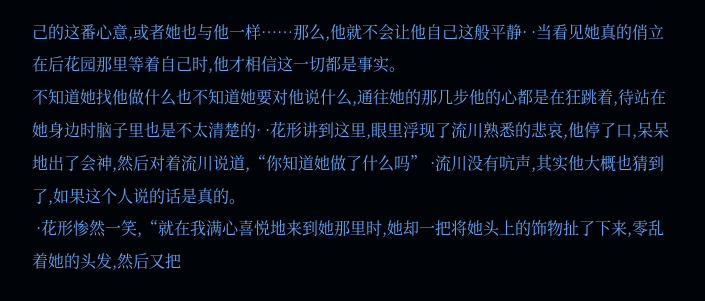己的这番心意,或者她也与他一样……那么,他就不会让他自己这般平静· ·当看见她真的俏立在后花园那里等着自己时,他才相信这一切都是事实。
不知道她找他做什么也不知道她要对他说什么,通往她的那几步他的心都是在狂跳着,待站在她身边时脑子里也是不太清楚的· ·花形讲到这里,眼里浮现了流川熟悉的悲哀,他停了口,呆呆地出了会神,然后对着流川说道,“你知道她做了什么吗” ·流川没有吭声,其实他大概也猜到了,如果这个人说的话是真的。
 ·花形惨然一笑,“就在我满心喜悦地来到她那里时,她却一把将她头上的饰物扯了下来,零乱着她的头发,然后又把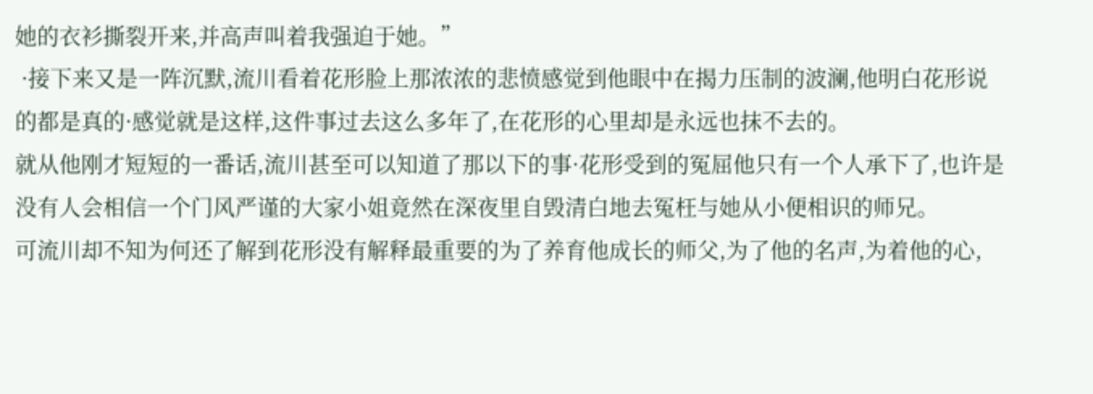她的衣衫撕裂开来,并高声叫着我强迫于她。”
 ·接下来又是一阵沉默,流川看着花形脸上那浓浓的悲愤感觉到他眼中在揭力压制的波澜,他明白花形说的都是真的·感觉就是这样,这件事过去这么多年了,在花形的心里却是永远也抹不去的。
就从他刚才短短的一番话,流川甚至可以知道了那以下的事·花形受到的冤屈他只有一个人承下了,也许是没有人会相信一个门风严谨的大家小姐竟然在深夜里自毁清白地去冤枉与她从小便相识的师兄。
可流川却不知为何还了解到花形没有解释最重要的为了养育他成长的师父,为了他的名声,为着他的心,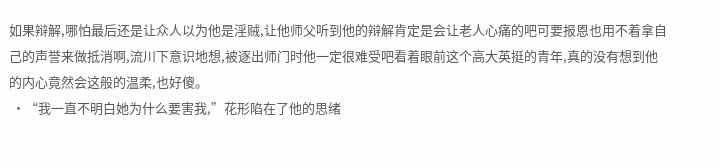如果辩解,哪怕最后还是让众人以为他是淫贼,让他师父听到他的辩解肯定是会让老人心痛的吧可要报恩也用不着拿自己的声誉来做抵消啊,流川下意识地想,被逐出师门时他一定很难受吧看着眼前这个高大英挺的青年,真的没有想到他的内心竟然会这般的温柔,也好傻。
 ·“我一直不明白她为什么要害我,”花形陷在了他的思绪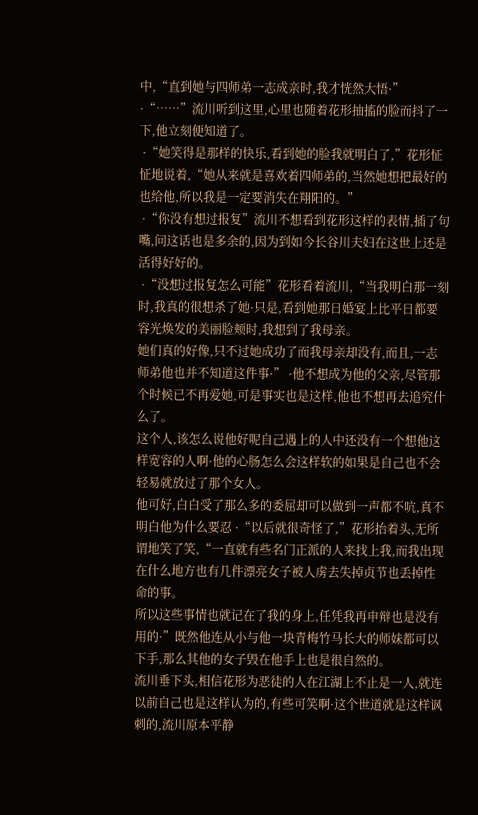中,“直到她与四师弟一志成亲时,我才恍然大悟·” ·“……”流川听到这里,心里也随着花形抽搐的脸而抖了一下,他立刻便知道了。
 ·“她笑得是那样的快乐,看到她的脸我就明白了,”花形怔怔地说着,“她从来就是喜欢着四师弟的,当然她想把最好的也给他,所以我是一定要消失在翔阳的。”
 ·“你没有想过报复”流川不想看到花形这样的表情,插了句嘴,问这话也是多余的,因为到如今长谷川夫妇在这世上还是活得好好的。
 ·“没想过报复怎么可能”花形看着流川,“当我明白那一刻时,我真的很想杀了她·只是,看到她那日婚宴上比平日都要容光焕发的美丽脸颊时,我想到了我母亲。
她们真的好像,只不过她成功了而我母亲却没有,而且,一志师弟他也并不知道这件事·” ·他不想成为他的父亲,尽管那个时候已不再爱她,可是事实也是这样,他也不想再去追究什么了。
这个人,该怎么说他好呢自己遇上的人中还没有一个想他这样宽容的人啊·他的心肠怎么会这样软的如果是自己也不会轻易就放过了那个女人。
他可好,白白受了那么多的委屈却可以做到一声都不吭,真不明白他为什么要忍 ·“以后就很奇怪了,”花形抬着头,无所谓地笑了笑,“一直就有些名门正派的人来找上我,而我出现在什么地方也有几件漂亮女子被人虏去失掉贞节也丢掉性命的事。
所以这些事情也就记在了我的身上,任凭我再申辩也是没有用的·”既然他连从小与他一块青梅竹马长大的师妹都可以下手,那么其他的女子毁在他手上也是很自然的。
流川垂下头,相信花形为恶徒的人在江湖上不止是一人,就连以前自己也是这样认为的,有些可笑啊·这个世道就是这样讽刺的,流川原本平静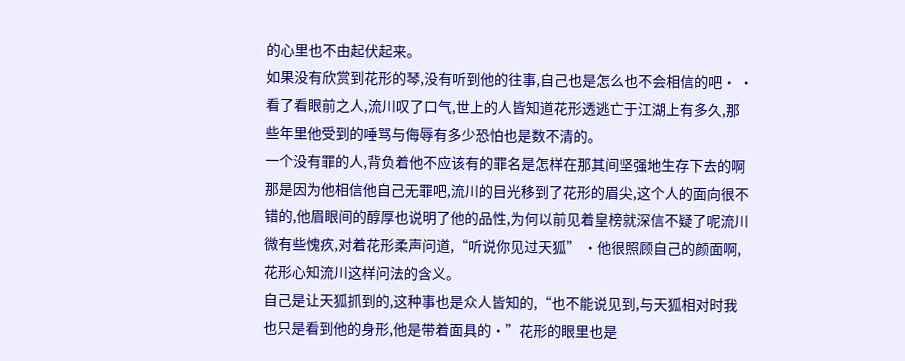的心里也不由起伏起来。
如果没有欣赏到花形的琴,没有听到他的往事,自己也是怎么也不会相信的吧· ·看了看眼前之人,流川叹了口气,世上的人皆知道花形透逃亡于江湖上有多久,那些年里他受到的唾骂与侮辱有多少恐怕也是数不清的。
一个没有罪的人,背负着他不应该有的罪名是怎样在那其间坚强地生存下去的啊那是因为他相信他自己无罪吧,流川的目光移到了花形的眉尖,这个人的面向很不错的,他眉眼间的醇厚也说明了他的品性,为何以前见着皇榜就深信不疑了呢流川微有些愧疚,对着花形柔声问道,“听说你见过天狐” ·他很照顾自己的颜面啊,花形心知流川这样问法的含义。
自己是让天狐抓到的,这种事也是众人皆知的,“也不能说见到,与天狐相对时我也只是看到他的身形,他是带着面具的·”花形的眼里也是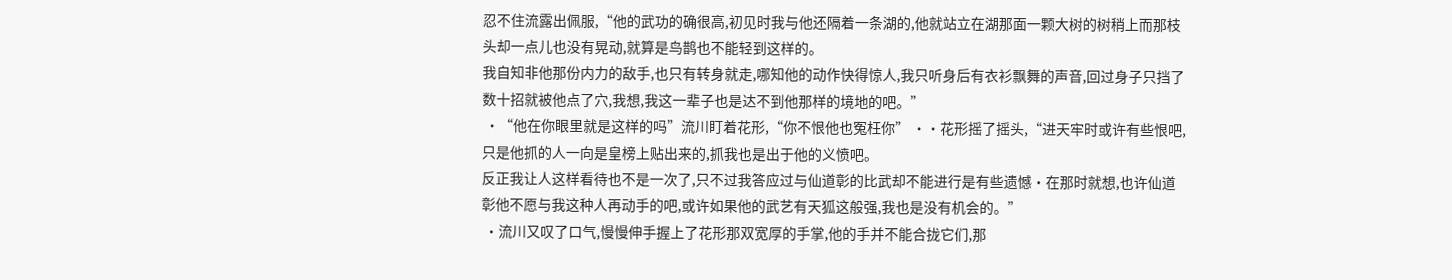忍不住流露出佩服,“他的武功的确很高,初见时我与他还隔着一条湖的,他就站立在湖那面一颗大树的树稍上而那枝头却一点儿也没有晃动,就算是鸟鹊也不能轻到这样的。
我自知非他那份内力的敌手,也只有转身就走,哪知他的动作快得惊人,我只听身后有衣衫飘舞的声音,回过身子只挡了数十招就被他点了穴,我想,我这一辈子也是达不到他那样的境地的吧。”
 ·“他在你眼里就是这样的吗”流川盯着花形,“你不恨他也冤枉你” ··花形摇了摇头,“进天牢时或许有些恨吧,只是他抓的人一向是皇榜上贴出来的,抓我也是出于他的义愤吧。
反正我让人这样看待也不是一次了,只不过我答应过与仙道彰的比武却不能进行是有些遗憾·在那时就想,也许仙道彰他不愿与我这种人再动手的吧,或许如果他的武艺有天狐这般强,我也是没有机会的。”
 ·流川又叹了口气,慢慢伸手握上了花形那双宽厚的手掌,他的手并不能合拢它们,那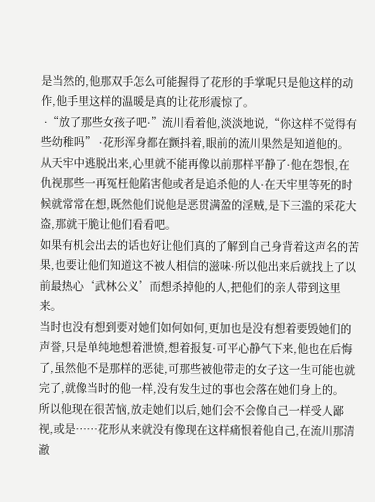是当然的,他那双手怎么可能握得了花形的手掌呢只是他这样的动作,他手里这样的温暖是真的让花形震惊了。
 ·“放了那些女孩子吧·”流川看着他,淡淡地说,“你这样不觉得有些幼稚吗” ·花形浑身都在颤抖着,眼前的流川果然是知道他的。
从天牢中逃脱出来,心里就不能再像以前那样平静了·他在怨恨,在仇视那些一再冤枉他陷害他或者是追杀他的人·在天牢里等死的时候就常常在想,既然他们说他是恶贯满盈的淫贼,是下三滥的采花大盗,那就干脆让他们看看吧。
如果有机会出去的话也好让他们真的了解到自己身背着这声名的苦果,也要让他们知道这不被人相信的滋味·所以他出来后就找上了以前最热心‘武林公义’而想杀掉他的人,把他们的亲人带到这里来。
当时也没有想到要对她们如何如何,更加也是没有想着要毁她们的声誉,只是单纯地想着泄愤,想着报复·可平心静气下来,他也在后悔了,虽然他不是那样的恶徒,可那些被他带走的女子这一生可能也就完了,就像当时的他一样,没有发生过的事也会落在她们身上的。
所以他现在很苦恼,放走她们以后,她们会不会像自己一样受人鄙视,或是……花形从来就没有像现在这样痛恨着他自己,在流川那清澈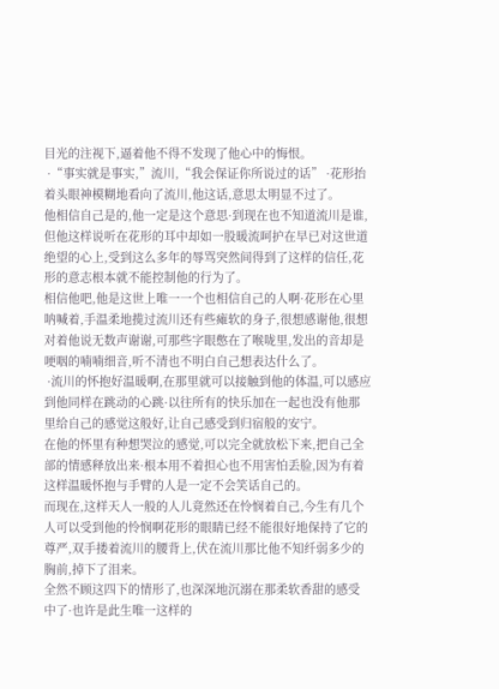目光的注视下,逼着他不得不发现了他心中的悔恨。
 ·“事实就是事实,”流川,“我会保证你所说过的话” ·花形抬着头眼神模糊地看向了流川,他这话,意思太明显不过了。
他相信自己是的,他一定是这个意思·到现在也不知道流川是谁,但他这样说听在花形的耳中却如一股暖流呵护在早已对这世道绝望的心上,受到这么多年的辱骂突然间得到了这样的信任,花形的意志根本就不能控制他的行为了。
相信他吧,他是这世上唯一一个也相信自己的人啊·花形在心里呐喊着,手温柔地揽过流川还有些瘫软的身子,很想感谢他,很想对着他说无数声谢谢,可那些字眼憋在了喉咙里,发出的音却是哽咽的喃喃细音,听不清也不明白自己想表达什么了。
 ·流川的怀抱好温暖啊,在那里就可以接触到他的体温,可以感应到他同样在跳动的心跳·以往所有的快乐加在一起也没有他那里给自己的感觉这般好,让自己感受到归宿般的安宁。
在他的怀里有种想哭泣的感觉,可以完全就放松下来,把自己全部的情感释放出来·根本用不着担心也不用害怕丢脸,因为有着这样温暖怀抱与手臂的人是一定不会笑话自己的。
而现在,这样天人一般的人儿竟然还在怜悯着自己,今生有几个人可以受到他的怜悯啊花形的眼睛已经不能很好地保持了它的尊严,双手搂着流川的腰背上,伏在流川那比他不知纤弱多少的胸前,掉下了泪来。
全然不顾这四下的情形了,也深深地沉溺在那柔软香甜的感受中了·也许是此生唯一这样的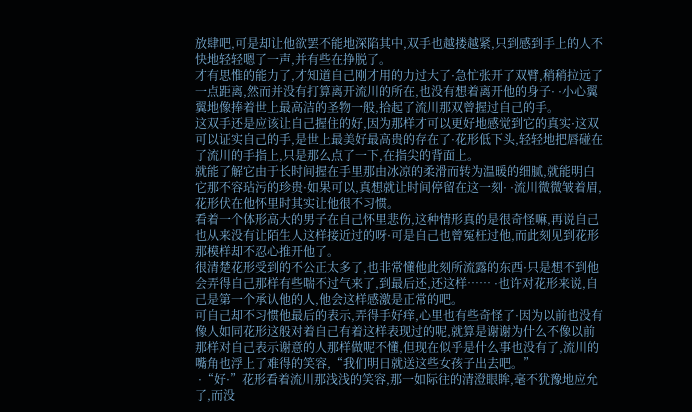放肆吧,可是却让他欲罢不能地深陷其中,双手也越搂越紧,只到感到手上的人不快地轻轻嗯了一声,并有些在挣脱了。
才有思惟的能力了,才知道自己刚才用的力过大了·急忙张开了双臂,稍稍拉远了一点距离,然而并没有打算离开流川的所在,也没有想着离开他的身子· ·小心翼翼地像捧着世上最高洁的圣物一般,拾起了流川那双曾握过自己的手。
这双手还是应该让自己握住的好,因为那样才可以更好地感觉到它的真实·这双可以证实自己的手,是世上最美好最高贵的存在了·花形低下头,轻轻地把唇碰在了流川的手指上,只是那么点了一下,在指尖的背面上。
就能了解它由于长时间握在手里那由冰凉的柔滑而转为温暖的细腻,就能明白它那不容玷污的珍贵·如果可以,真想就让时间停留在这一刻· ·流川微微皱着眉,花形伏在他怀里时其实让他很不习惯。
看着一个体形高大的男子在自己怀里悲伤,这种情形真的是很奇怪嘛,再说自己也从来没有让陌生人这样接近过的呀·可是自己也曾冤枉过他,而此刻见到花形那模样却不忍心推开他了。
很清楚花形受到的不公正太多了,也非常懂他此刻所流露的东西·只是想不到他会弄得自己那样有些喘不过气来了,到最后还,还这样…… ·也许对花形来说,自己是第一个承认他的人,他会这样感激是正常的吧。
可自己却不习惯他最后的表示,弄得手好痒,心里也有些奇怪了·因为以前也没有像人如同花形这般对着自己有着这样表现过的呢,就算是谢谢为什么不像以前那样对自己表示谢意的人那样做呢不懂,但现在似乎是什么事也没有了,流川的嘴角也浮上了难得的笑容,“我们明日就送这些女孩子出去吧。”
 ·“好·”花形看着流川那浅浅的笑容,那一如际往的清澄眼眸,毫不犹豫地应允了,而没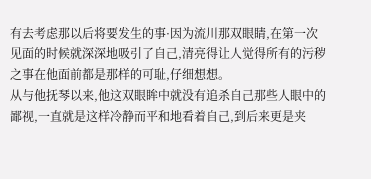有去考虑那以后将要发生的事·因为流川那双眼睛,在第一次见面的时候就深深地吸引了自己,清亮得让人觉得所有的污秽之事在他面前都是那样的可耻,仔细想想。
从与他抚琴以来,他这双眼眸中就没有追杀自己那些人眼中的鄙视,一直就是这样冷静而平和地看着自己,到后来更是夹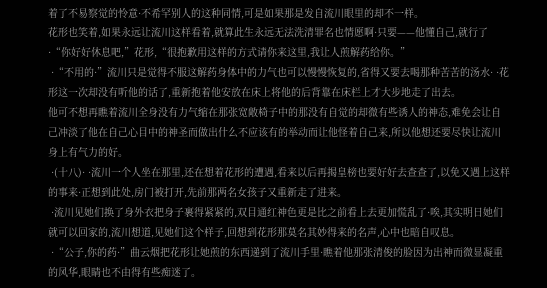着了不易察觉的怜意·不希罕别人的这种同情,可是如果那是发自流川眼里的却不一样。
花形也笑着,如果永远让流川这样看着,就算此生永远无法洗清罪名也情愿啊·只要——他懂自己,就行了 ·“你好好休息吧,”花形,“很抱歉用这样的方式请你来这里,我让人煎解药给你。”
 ·“不用的·”流川只是觉得不服这解药身体中的力气也可以慢慢恢复的,省得又要去喝那种苦苦的汤水· ·花形这一次却没有听他的话了,重新抱着他安放在床上将他的后背靠在床栏上才大步地走了出去。
他可不想再瞧着流川全身没有力气缩在那张宽敞椅子中的那没有自觉的却微有些诱人的神态,难免会让自己冲淡了他在自己心目中的神圣而做出什么不应该有的举动而让他怪着自己来,所以他想还要尽快让流川身上有气力的好。
 ·(十八)· ·流川一个人坐在那里,还在想着花形的遭遇,看来以后再揭皇榜也要好好去查查了,以免又遇上这样的事来·正想到此处,房门被打开,先前那两名女孩子又重新走了进来。
 ·流川见她们换了身外衣把身子裹得紧紧的,双目通红神色更是比之前看上去更加慌乱了·唉,其实明日她们就可以回家的,流川想道,见她们这个样子,回想到花形那莫名其妙得来的名声,心中也暗自叹息。
 ·“公子,你的药·”曲云烟把花形让她煎的东西递到了流川手里·瞧着他那张清俊的脸因为出神而微显凝重的风华,眼睛也不由得有些痴迷了。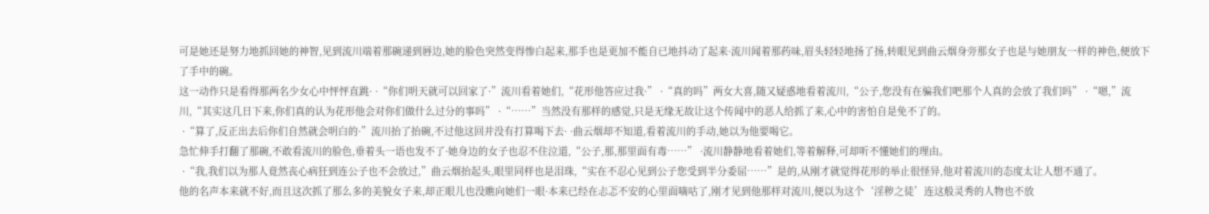可是她还是努力地抓回她的神智,见到流川端着那碗递到唇边,她的脸色突然变得惨白起来,那手也是更加不能自已地抖动了起来·流川闻着那药味,眉头轻轻地扬了扬,转眼见到曲云烟身旁那女子也是与她朋友一样的神色,便放下了手中的碗。
这一动作只是看得那两名少女心中怦怦直跳· ·“你们明天就可以回家了·”流川看着她们,“花形他答应过我·” ·“真的吗”两女大喜,随又疑惑地看着流川,“公子,您没有在骗我们吧那个人真的会放了我们吗” ·“嗯,”流川,“其实这几日下来,你们真的认为花形他会对你们做什么过分的事吗” ·“……”当然没有那样的感觉,只是无缘无故让这个传闻中的恶人给抓了来,心中的害怕自是免不了的。
 ·“算了,反正出去后你们自然就会明白的·”流川抬了抬碗,不过他这回并没有打算喝下去· ·曲云烟却不知道,看着流川的手动,她以为他要喝它。
急忙伸手打翻了那碗,不敢看流川的脸色,垂着头一语也发不了·她身边的女子也忍不住泣道,“公子,那,那里面有毒……” ·流川静静地看着她们,等着解释,可却听不懂她们的理由。
 ·“我,我们以为那人竟然丧心病狂到连公子也不会放过,”曲云烟抬起头,眼里同样也是泪珠,“实在不忍心见到公子您受到半分委屈……”是的,从刚才就觉得花形的举止很怪异,他对着流川的态度太让人想不通了。
他的名声本来就不好,而且这次抓了那么多的美貌女子来,却正眼儿也没瞧向她们一眼·本来已经在忐忑不安的心里面嘀咕了,刚才见到他那样对流川,便以为这个‘淫秽之徒’连这般灵秀的人物也不放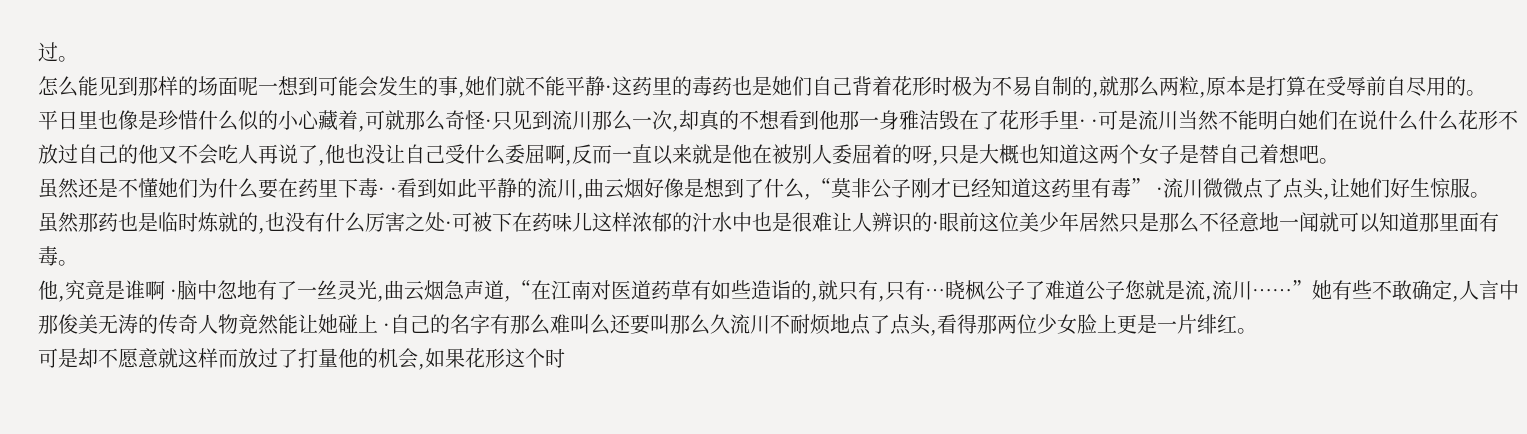过。
怎么能见到那样的场面呢一想到可能会发生的事,她们就不能平静·这药里的毒药也是她们自己背着花形时极为不易自制的,就那么两粒,原本是打算在受辱前自尽用的。
平日里也像是珍惜什么似的小心藏着,可就那么奇怪·只见到流川那么一次,却真的不想看到他那一身雅洁毁在了花形手里· ·可是流川当然不能明白她们在说什么什么花形不放过自己的他又不会吃人再说了,他也没让自己受什么委屈啊,反而一直以来就是他在被别人委屈着的呀,只是大概也知道这两个女子是替自己着想吧。
虽然还是不懂她们为什么要在药里下毒· ·看到如此平静的流川,曲云烟好像是想到了什么,“莫非公子刚才已经知道这药里有毒” ·流川微微点了点头,让她们好生惊服。
虽然那药也是临时炼就的,也没有什么厉害之处·可被下在药味儿这样浓郁的汁水中也是很难让人辨识的·眼前这位美少年居然只是那么不径意地一闻就可以知道那里面有毒。
他,究竟是谁啊 ·脑中忽地有了一丝灵光,曲云烟急声道,“在江南对医道药草有如些造诣的,就只有,只有…晓枫公子了难道公子您就是流,流川……”她有些不敢确定,人言中那俊美无涛的传奇人物竟然能让她碰上 ·自己的名字有那么难叫么还要叫那么久流川不耐烦地点了点头,看得那两位少女脸上更是一片绯红。
可是却不愿意就这样而放过了打量他的机会,如果花形这个时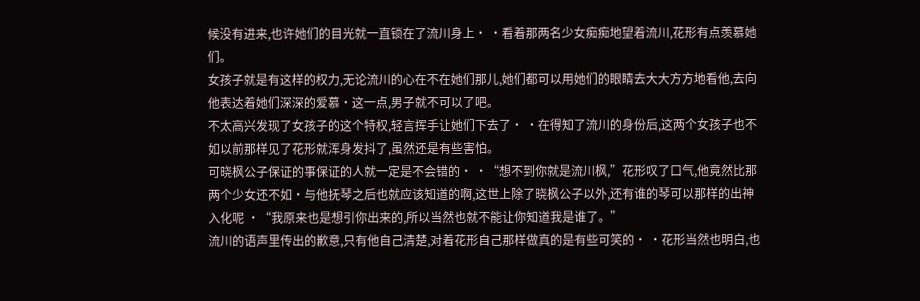候没有进来,也许她们的目光就一直锁在了流川身上· ·看着那两名少女痴痴地望着流川,花形有点羡慕她们。
女孩子就是有这样的权力,无论流川的心在不在她们那儿,她们都可以用她们的眼睛去大大方方地看他,去向他表达着她们深深的爱慕·这一点,男子就不可以了吧。
不太高兴发现了女孩子的这个特权,轻言挥手让她们下去了· ·在得知了流川的身份后,这两个女孩子也不如以前那样见了花形就浑身发抖了,虽然还是有些害怕。
可晓枫公子保证的事保证的人就一定是不会错的· ·“想不到你就是流川枫,”花形叹了口气,他竟然比那两个少女还不如·与他抚琴之后也就应该知道的啊,这世上除了晓枫公子以外,还有谁的琴可以那样的出神入化呢 ·“我原来也是想引你出来的,所以当然也就不能让你知道我是谁了。”
流川的语声里传出的歉意,只有他自己清楚,对着花形自己那样做真的是有些可笑的· ·花形当然也明白,也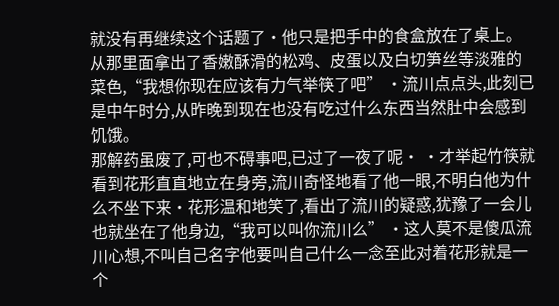就没有再继续这个话题了·他只是把手中的食盒放在了桌上。
从那里面拿出了香嫩酥滑的松鸡、皮蛋以及白切笋丝等淡雅的菜色,“我想你现在应该有力气举筷了吧” ·流川点点头,此刻已是中午时分,从昨晚到现在也没有吃过什么东西当然肚中会感到饥饿。
那解药虽废了,可也不碍事吧,已过了一夜了呢· ·才举起竹筷就看到花形直直地立在身旁,流川奇怪地看了他一眼,不明白他为什么不坐下来·花形温和地笑了,看出了流川的疑惑,犹豫了一会儿也就坐在了他身边,“我可以叫你流川么” ·这人莫不是傻瓜流川心想,不叫自己名字他要叫自己什么一念至此对着花形就是一个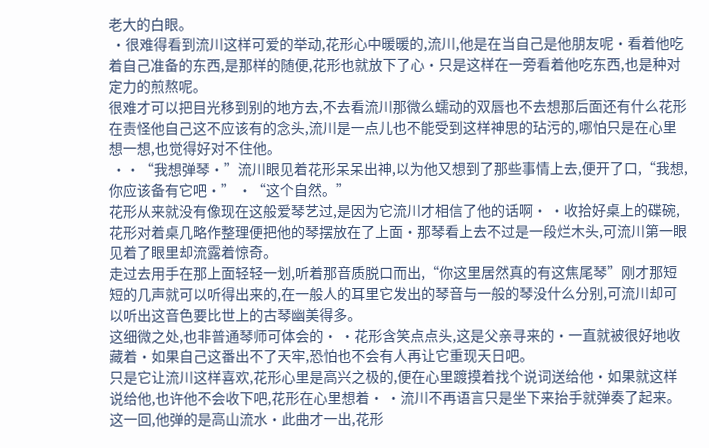老大的白眼。
 ·很难得看到流川这样可爱的举动,花形心中暖暖的,流川,他是在当自己是他朋友呢·看着他吃着自己准备的东西,是那样的随便,花形也就放下了心·只是这样在一旁看着他吃东西,也是种对定力的煎熬呢。
很难才可以把目光移到别的地方去,不去看流川那微么蠕动的双唇也不去想那后面还有什么花形在责怪他自己这不应该有的念头,流川是一点儿也不能受到这样神思的玷污的,哪怕只是在心里想一想,也觉得好对不住他。
 ··“我想弹琴·”流川眼见着花形呆呆出神,以为他又想到了那些事情上去,便开了口,“我想,你应该备有它吧·” ·“这个自然。”
花形从来就没有像现在这般爱琴艺过,是因为它流川才相信了他的话啊· ·收拾好桌上的碟碗,花形对着桌几略作整理便把他的琴摆放在了上面·那琴看上去不过是一段烂木头,可流川第一眼见着了眼里却流露着惊奇。
走过去用手在那上面轻轻一划,听着那音质脱口而出,“你这里居然真的有这焦尾琴”刚才那短短的几声就可以听得出来的,在一般人的耳里它发出的琴音与一般的琴没什么分别,可流川却可以听出这音色要比世上的古琴幽美得多。
这细微之处,也非普通琴师可体会的· ·花形含笑点点头,这是父亲寻来的·一直就被很好地收藏着·如果自己这番出不了天牢,恐怕也不会有人再让它重现天日吧。
只是它让流川这样喜欢,花形心里是高兴之极的,便在心里踱摸着找个说词送给他·如果就这样说给他,也许他不会收下吧,花形在心里想着· ·流川不再语言只是坐下来抬手就弹奏了起来。
这一回,他弹的是高山流水·此曲才一出,花形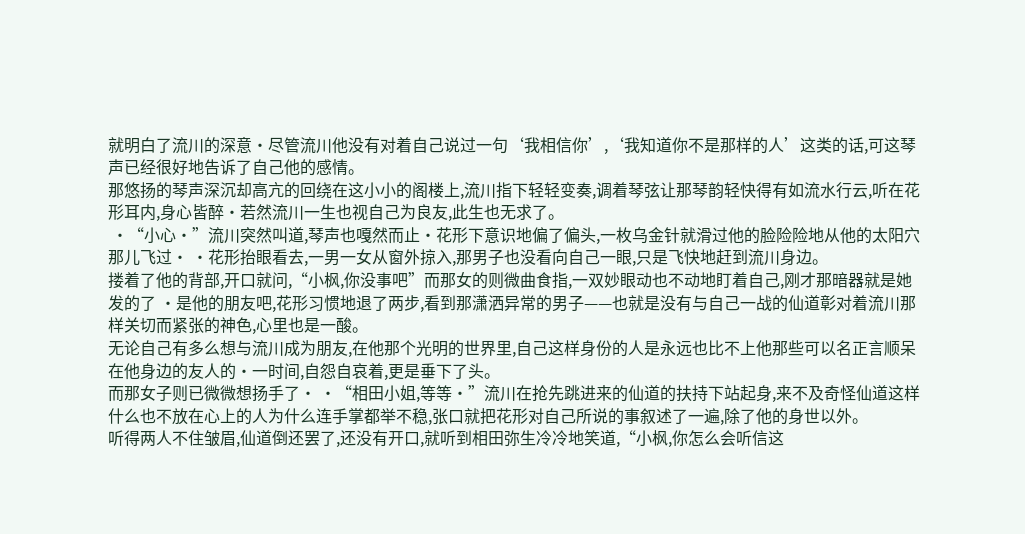就明白了流川的深意·尽管流川他没有对着自己说过一句‘我相信你’,‘我知道你不是那样的人’这类的话,可这琴声已经很好地告诉了自己他的感情。
那悠扬的琴声深沉却高亢的回绕在这小小的阁楼上,流川指下轻轻变奏,调着琴弦让那琴韵轻快得有如流水行云,听在花形耳内,身心皆醉·若然流川一生也视自己为良友,此生也无求了。
 ·“小心·”流川突然叫道,琴声也嘎然而止·花形下意识地偏了偏头,一枚乌金针就滑过他的脸险险地从他的太阳穴那儿飞过· ·花形抬眼看去,一男一女从窗外掠入,那男子也没看向自己一眼,只是飞快地赶到流川身边。
搂着了他的背部,开口就问,“小枫,你没事吧”而那女的则微曲食指,一双妙眼动也不动地盯着自己,刚才那暗器就是她发的了 ·是他的朋友吧,花形习惯地退了两步,看到那潇洒异常的男子——也就是没有与自己一战的仙道彰对着流川那样关切而紧张的神色,心里也是一酸。
无论自己有多么想与流川成为朋友,在他那个光明的世界里,自己这样身份的人是永远也比不上他那些可以名正言顺呆在他身边的友人的·一时间,自怨自哀着,更是垂下了头。
而那女子则已微微想扬手了· ·“相田小姐,等等·”流川在抢先跳进来的仙道的扶持下站起身,来不及奇怪仙道这样什么也不放在心上的人为什么连手掌都举不稳,张口就把花形对自己所说的事叙述了一遍,除了他的身世以外。
听得两人不住皱眉,仙道倒还罢了,还没有开口,就听到相田弥生冷冷地笑道,“小枫,你怎么会听信这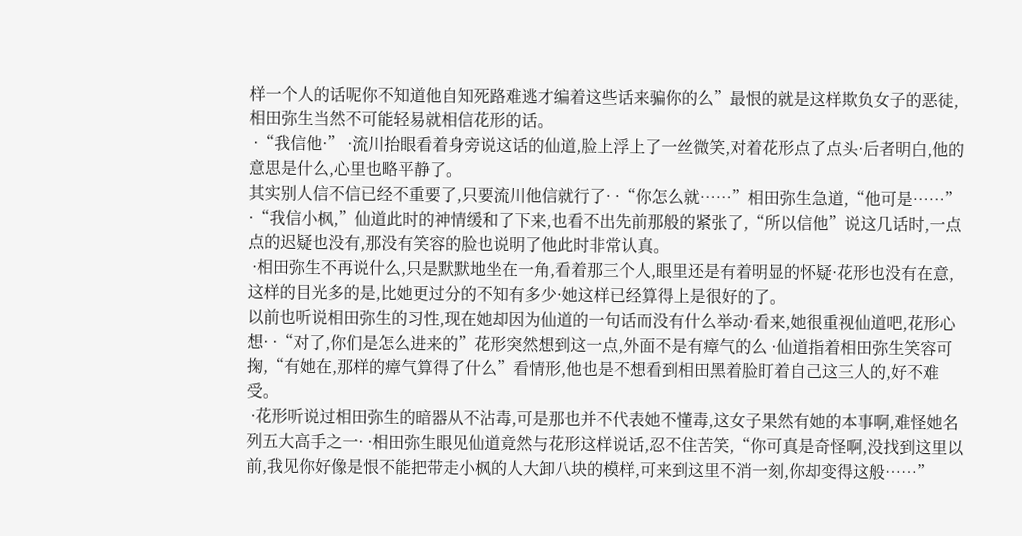样一个人的话呢你不知道他自知死路难逃才编着这些话来骗你的么”最恨的就是这样欺负女子的恶徒,相田弥生当然不可能轻易就相信花形的话。
 ·“我信他·” ·流川抬眼看着身旁说这话的仙道,脸上浮上了一丝微笑,对着花形点了点头·后者明白,他的意思是什么,心里也略平静了。
其实别人信不信已经不重要了,只要流川他信就行了· ·“你怎么就……”相田弥生急道,“他可是……” ·“我信小枫,”仙道此时的神情缓和了下来,也看不出先前那般的紧张了,“所以信他”说这几话时,一点点的迟疑也没有,那没有笑容的脸也说明了他此时非常认真。
 ·相田弥生不再说什么,只是默默地坐在一角,看着那三个人,眼里还是有着明显的怀疑·花形也没有在意,这样的目光多的是,比她更过分的不知有多少·她这样已经算得上是很好的了。
以前也听说相田弥生的习性,现在她却因为仙道的一句话而没有什么举动·看来,她很重视仙道吧,花形心想· ·“对了,你们是怎么进来的”花形突然想到这一点,外面不是有瘴气的么 ·仙道指着相田弥生笑容可掬,“有她在,那样的瘴气算得了什么”看情形,他也是不想看到相田黑着脸盯着自己这三人的,好不难受。
 ·花形听说过相田弥生的暗器从不沾毒,可是那也并不代表她不懂毒,这女子果然有她的本事啊,难怪她名列五大高手之一· ·相田弥生眼见仙道竟然与花形这样说话,忍不住苦笑,“你可真是奇怪啊,没找到这里以前,我见你好像是恨不能把带走小枫的人大卸八块的模样,可来到这里不消一刻,你却变得这般……”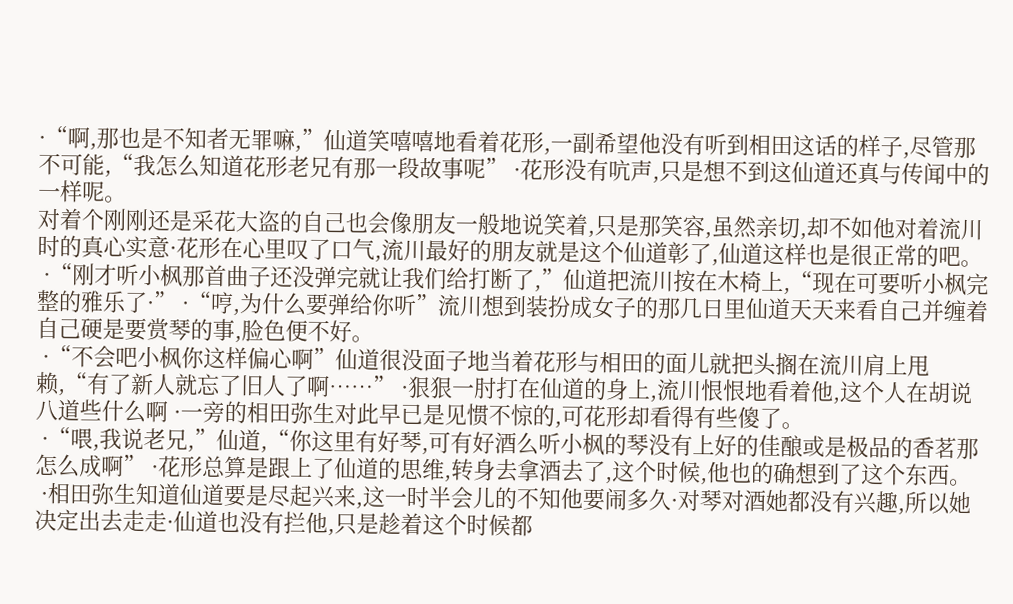·“啊,那也是不知者无罪嘛,”仙道笑嘻嘻地看着花形,一副希望他没有听到相田这话的样子,尽管那不可能,“我怎么知道花形老兄有那一段故事呢” ·花形没有吭声,只是想不到这仙道还真与传闻中的一样呢。
对着个刚刚还是采花大盗的自己也会像朋友一般地说笑着,只是那笑容,虽然亲切,却不如他对着流川时的真心实意·花形在心里叹了口气,流川最好的朋友就是这个仙道彰了,仙道这样也是很正常的吧。
 ·“刚才听小枫那首曲子还没弹完就让我们给打断了,”仙道把流川按在木椅上,“现在可要听小枫完整的雅乐了·” ·“哼,为什么要弹给你听”流川想到装扮成女子的那几日里仙道天天来看自己并缠着自己硬是要赏琴的事,脸色便不好。
 ·“不会吧小枫你这样偏心啊”仙道很没面子地当着花形与相田的面儿就把头搁在流川肩上甩赖,“有了新人就忘了旧人了啊……” ·狠狠一肘打在仙道的身上,流川恨恨地看着他,这个人在胡说八道些什么啊 ·一旁的相田弥生对此早已是见惯不惊的,可花形却看得有些傻了。
 ·“喂,我说老兄,”仙道,“你这里有好琴,可有好酒么听小枫的琴没有上好的佳酿或是极品的香茗那怎么成啊” ·花形总算是跟上了仙道的思维,转身去拿酒去了,这个时候,他也的确想到了这个东西。
 ·相田弥生知道仙道要是尽起兴来,这一时半会儿的不知他要闹多久·对琴对酒她都没有兴趣,所以她决定出去走走·仙道也没有拦他,只是趁着这个时候都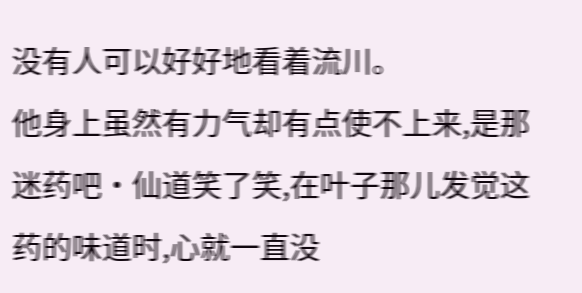没有人可以好好地看着流川。
他身上虽然有力气却有点使不上来,是那迷药吧·仙道笑了笑,在叶子那儿发觉这药的味道时,心就一直没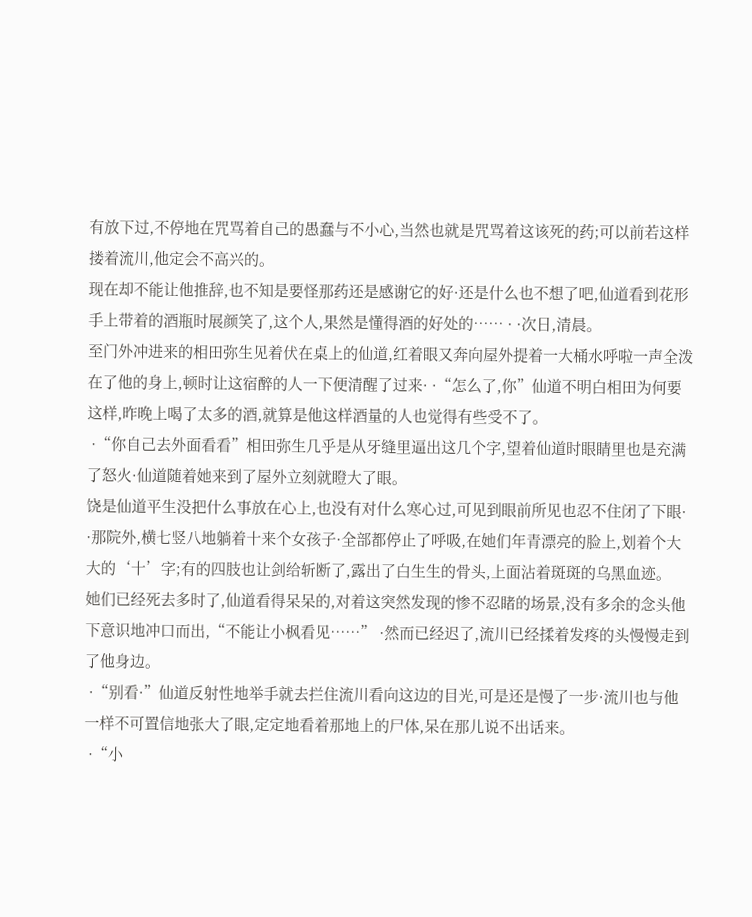有放下过,不停地在咒骂着自己的愚蠢与不小心,当然也就是咒骂着这该死的药;可以前若这样搂着流川,他定会不高兴的。
现在却不能让他推辞,也不知是要怪那药还是感谢它的好·还是什么也不想了吧,仙道看到花形手上带着的酒瓶时展颜笑了,这个人,果然是懂得酒的好处的…… · ·次日,清晨。
至门外冲进来的相田弥生见着伏在桌上的仙道,红着眼又奔向屋外提着一大桶水呼啦一声全泼在了他的身上,顿时让这宿醉的人一下便清醒了过来· ·“怎么了,你”仙道不明白相田为何要这样,昨晚上喝了太多的酒,就算是他这样酒量的人也觉得有些受不了。
 ·“你自己去外面看看”相田弥生几乎是从牙缝里逼出这几个字,望着仙道时眼睛里也是充满了怒火·仙道随着她来到了屋外立刻就瞪大了眼。
饶是仙道平生没把什么事放在心上,也没有对什么寒心过,可见到眼前所见也忍不住闭了下眼· ·那院外,横七竖八地躺着十来个女孩子·全部都停止了呼吸,在她们年青漂亮的脸上,划着个大大的‘十’字;有的四肢也让剑给斩断了,露出了白生生的骨头,上面沾着斑斑的乌黑血迹。
她们已经死去多时了,仙道看得呆呆的,对着这突然发现的惨不忍睹的场景,没有多余的念头他下意识地冲口而出,“不能让小枫看见……” ·然而已经迟了,流川已经揉着发疼的头慢慢走到了他身边。
 ·“别看·”仙道反射性地举手就去拦住流川看向这边的目光,可是还是慢了一步·流川也与他一样不可置信地张大了眼,定定地看着那地上的尸体,呆在那儿说不出话来。
 ·“小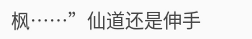枫……”仙道还是伸手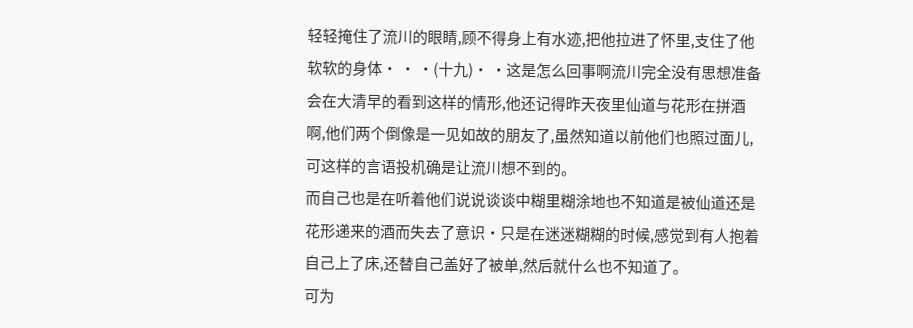轻轻掩住了流川的眼睛,顾不得身上有水迹,把他拉进了怀里,支住了他软软的身体· · ·(十九)· ·这是怎么回事啊流川完全没有思想准备会在大清早的看到这样的情形,他还记得昨天夜里仙道与花形在拼酒啊,他们两个倒像是一见如故的朋友了,虽然知道以前他们也照过面儿,可这样的言语投机确是让流川想不到的。
而自己也是在听着他们说说谈谈中糊里糊涂地也不知道是被仙道还是花形递来的酒而失去了意识·只是在迷迷糊糊的时候,感觉到有人抱着自己上了床,还替自己盖好了被单,然后就什么也不知道了。
可为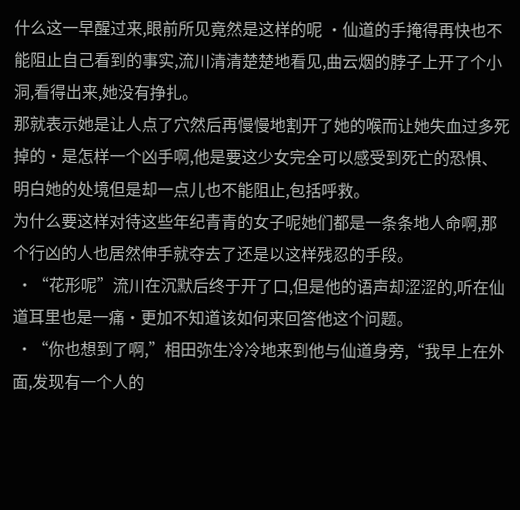什么这一早醒过来,眼前所见竟然是这样的呢 ·仙道的手掩得再快也不能阻止自己看到的事实,流川清清楚楚地看见,曲云烟的脖子上开了个小洞,看得出来,她没有挣扎。
那就表示她是让人点了穴然后再慢慢地割开了她的喉而让她失血过多死掉的·是怎样一个凶手啊,他是要这少女完全可以感受到死亡的恐惧、明白她的处境但是却一点儿也不能阻止,包括呼救。
为什么要这样对待这些年纪青青的女子呢她们都是一条条地人命啊,那个行凶的人也居然伸手就夺去了还是以这样残忍的手段。
 ·“花形呢”流川在沉默后终于开了口,但是他的语声却涩涩的,听在仙道耳里也是一痛·更加不知道该如何来回答他这个问题。
 ·“你也想到了啊,”相田弥生冷冷地来到他与仙道身旁,“我早上在外面,发现有一个人的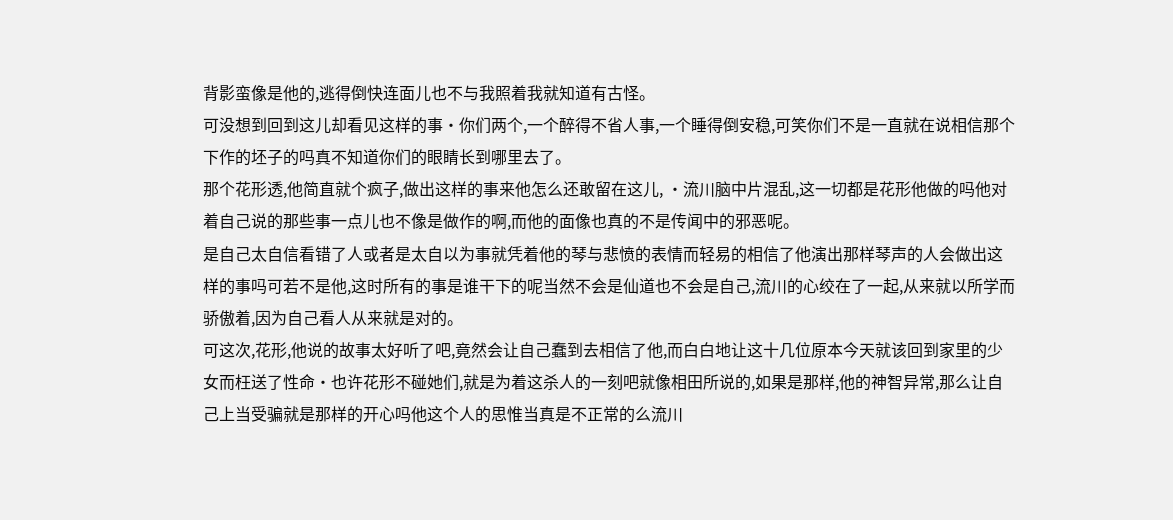背影蛮像是他的,逃得倒快连面儿也不与我照着我就知道有古怪。
可没想到回到这儿却看见这样的事·你们两个,一个醉得不省人事,一个睡得倒安稳,可笑你们不是一直就在说相信那个下作的坯子的吗真不知道你们的眼睛长到哪里去了。
那个花形透,他简直就个疯子,做出这样的事来他怎么还敢留在这儿, ·流川脑中片混乱,这一切都是花形他做的吗他对着自己说的那些事一点儿也不像是做作的啊,而他的面像也真的不是传闻中的邪恶呢。
是自己太自信看错了人或者是太自以为事就凭着他的琴与悲愤的表情而轻易的相信了他演出那样琴声的人会做出这样的事吗可若不是他,这时所有的事是谁干下的呢当然不会是仙道也不会是自己,流川的心绞在了一起,从来就以所学而骄傲着,因为自己看人从来就是对的。
可这次,花形,他说的故事太好听了吧,竟然会让自己蠢到去相信了他,而白白地让这十几位原本今天就该回到家里的少女而枉送了性命·也许花形不碰她们,就是为着这杀人的一刻吧就像相田所说的,如果是那样,他的神智异常,那么让自己上当受骗就是那样的开心吗他这个人的思惟当真是不正常的么流川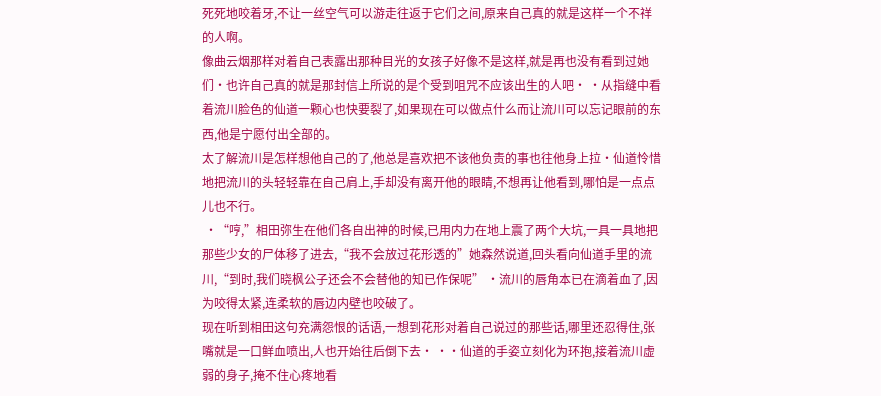死死地咬着牙,不让一丝空气可以游走往返于它们之间,原来自己真的就是这样一个不祥的人啊。
像曲云烟那样对着自己表露出那种目光的女孩子好像不是这样,就是再也没有看到过她们·也许自己真的就是那封信上所说的是个受到咀咒不应该出生的人吧· ·从指缝中看着流川脸色的仙道一颗心也快要裂了,如果现在可以做点什么而让流川可以忘记眼前的东西,他是宁愿付出全部的。
太了解流川是怎样想他自己的了,他总是喜欢把不该他负责的事也往他身上拉·仙道怜惜地把流川的头轻轻靠在自己肩上,手却没有离开他的眼睛,不想再让他看到,哪怕是一点点儿也不行。
 ·“哼,”相田弥生在他们各自出神的时候,已用内力在地上震了两个大坑,一具一具地把那些少女的尸体移了进去,“我不会放过花形透的”她森然说道,回头看向仙道手里的流川,“到时,我们晓枫公子还会不会替他的知已作保呢” ·流川的唇角本已在滴着血了,因为咬得太紧,连柔软的唇边内壁也咬破了。
现在听到相田这句充满怨恨的话语,一想到花形对着自己说过的那些话,哪里还忍得住,张嘴就是一口鲜血喷出,人也开始往后倒下去· ··仙道的手姿立刻化为环抱,接着流川虚弱的身子,掩不住心疼地看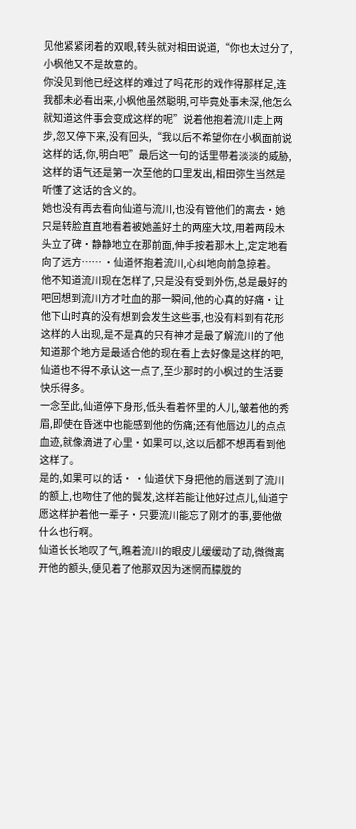见他紧紧闭着的双眼,转头就对相田说道,“你也太过分了,小枫他又不是故意的。
你没见到他已经这样的难过了吗花形的戏作得那样足,连我都未必看出来,小枫他虽然聪明,可毕竟处事未深,他怎么就知道这件事会变成这样的呢”说着他抱着流川走上两步,忽又停下来,没有回头,“我以后不希望你在小枫面前说这样的话,你,明白吧”最后这一句的话里带着淡淡的威胁,这样的语气还是第一次至他的口里发出,相田弥生当然是听懂了这话的含义的。
她也没有再去看向仙道与流川,也没有管他们的离去·她只是转脸直直地看着被她盖好土的两座大坟,用着两段木头立了碑·静静地立在那前面,伸手按着那木上,定定地看向了远方…… ·仙道怀抱着流川,心纠地向前急掠着。
他不知道流川现在怎样了,只是没有受到外伤,总是最好的吧回想到流川方才吐血的那一瞬间,他的心真的好痛·让他下山时真的没有想到会发生这些事,也没有料到有花形这样的人出现,是不是真的只有神才是最了解流川的了他知道那个地方是最适合他的现在看上去好像是这样的吧,仙道也不得不承认这一点了,至少那时的小枫过的生活要快乐得多。
一念至此,仙道停下身形,低头看着怀里的人儿,皱着他的秀眉,即使在昏迷中也能感到他的伤痛;还有他唇边儿的点点血迹,就像滴进了心里·如果可以,这以后都不想再看到他这样了。
是的,如果可以的话· ·仙道伏下身把他的唇送到了流川的额上,也吻住了他的鬓发,这样若能让他好过点儿,仙道宁愿这样护着他一辈子·只要流川能忘了刚才的事,要他做什么也行啊。
仙道长长地叹了气,瞧着流川的眼皮儿缓缓动了动,微微离开他的额头,便见着了他那双因为迷惘而朦胧的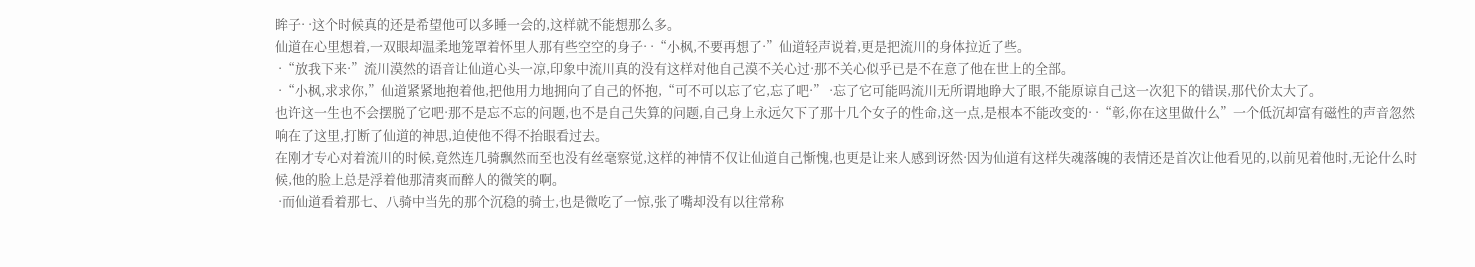眸子· ·这个时候真的还是希望他可以多睡一会的,这样就不能想那么多。
仙道在心里想着,一双眼却温柔地笼罩着怀里人那有些空空的身子· ·“小枫,不要再想了·”仙道轻声说着,更是把流川的身体拉近了些。
 ·“放我下来·”流川漠然的语音让仙道心头一凉,印象中流川真的没有这样对他自己漠不关心过·那不关心似乎已是不在意了他在世上的全部。
 ·“小枫,求求你,”仙道紧紧地抱着他,把他用力地拥向了自己的怀抱,“可不可以忘了它,忘了吧·” ·忘了它可能吗流川无所谓地睁大了眼,不能原谅自己这一次犯下的错误,那代价太大了。
也许这一生也不会摆脱了它吧·那不是忘不忘的问题,也不是自己失算的问题,自己身上永远欠下了那十几个女子的性命,这一点,是根本不能改变的· ·“彰,你在这里做什么”一个低沉却富有磁性的声音忽然响在了这里,打断了仙道的神思,迫使他不得不抬眼看过去。
在刚才专心对着流川的时候,竟然连几骑飘然而至也没有丝毫察觉,这样的神情不仅让仙道自己惭愧,也更是让来人感到讶然·因为仙道有这样失魂落魄的表情还是首次让他看见的,以前见着他时,无论什么时候,他的脸上总是浮着他那清爽而醉人的微笑的啊。
 ·而仙道看着那七、八骑中当先的那个沉稳的骑士,也是微吃了一惊,张了嘴却没有以往常称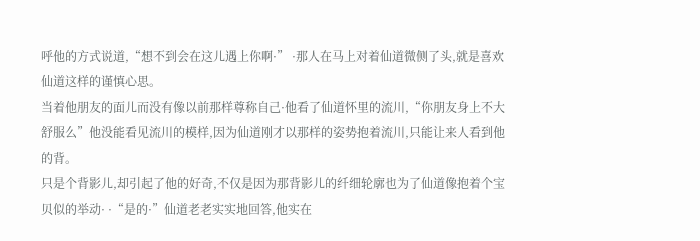呼他的方式说道,“想不到会在这儿遇上你啊·” ·那人在马上对着仙道微侧了头,就是喜欢仙道这样的谨慎心思。
当着他朋友的面儿而没有像以前那样尊称自己·他看了仙道怀里的流川,“你朋友身上不大舒服么”他没能看见流川的模样,因为仙道刚才以那样的姿势抱着流川,只能让来人看到他的背。
只是个背影儿,却引起了他的好奇,不仅是因为那背影儿的纤细轮廓也为了仙道像抱着个宝贝似的举动· ·“是的·”仙道老老实实地回答,他实在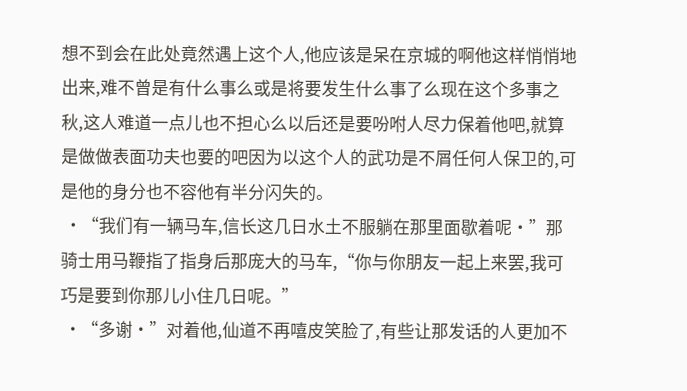想不到会在此处竟然遇上这个人,他应该是呆在京城的啊他这样悄悄地出来,难不曾是有什么事么或是将要发生什么事了么现在这个多事之秋,这人难道一点儿也不担心么以后还是要吩咐人尽力保着他吧,就算是做做表面功夫也要的吧因为以这个人的武功是不屑任何人保卫的,可是他的身分也不容他有半分闪失的。
 ·“我们有一辆马车,信长这几日水土不服躺在那里面歇着呢·”那骑士用马鞭指了指身后那庞大的马车,“你与你朋友一起上来罢,我可巧是要到你那儿小住几日呢。”
 ·“多谢·”对着他,仙道不再嘻皮笑脸了,有些让那发话的人更加不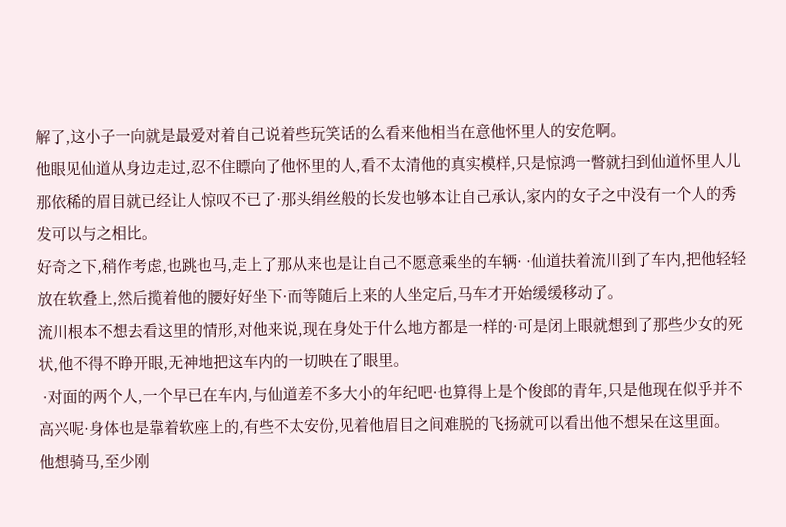解了,这小子一向就是最爱对着自己说着些玩笑话的么看来他相当在意他怀里人的安危啊。
他眼见仙道从身边走过,忍不住瞟向了他怀里的人,看不太清他的真实模样,只是惊鸿一瞥就扫到仙道怀里人儿那依稀的眉目就已经让人惊叹不已了·那头绢丝般的长发也够本让自己承认,家内的女子之中没有一个人的秀发可以与之相比。
好奇之下,稍作考虑,也跳也马,走上了那从来也是让自己不愿意乘坐的车辆· ·仙道扶着流川到了车内,把他轻轻放在软叠上,然后揽着他的腰好好坐下·而等随后上来的人坐定后,马车才开始缓缓移动了。
流川根本不想去看这里的情形,对他来说,现在身处于什么地方都是一样的·可是闭上眼就想到了那些少女的死状,他不得不睁开眼,无神地把这车内的一切映在了眼里。
 ·对面的两个人,一个早已在车内,与仙道差不多大小的年纪吧·也算得上是个俊郎的青年,只是他现在似乎并不高兴呢·身体也是靠着软座上的,有些不太安份,见着他眉目之间难脱的飞扬就可以看出他不想呆在这里面。
他想骑马,至少刚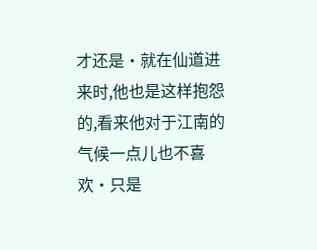才还是·就在仙道进来时,他也是这样抱怨的,看来他对于江南的气候一点儿也不喜欢·只是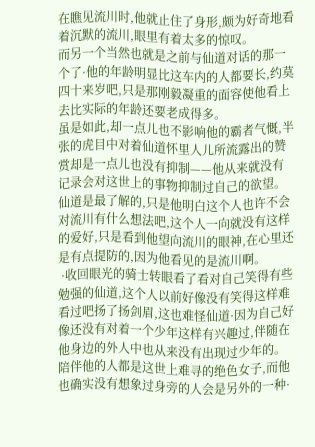在瞧见流川时,他就止住了身形,颇为好奇地看着沉默的流川,眼里有着太多的惊叹。
而另一个当然也就是之前与仙道对话的那一个了·他的年龄明显比这车内的人都要长,约莫四十来岁吧,只是那刚毅凝重的面容使他看上去比实际的年龄还要老成得多。
虽是如此,却一点儿也不影响他的霸者气慨,半张的虎目中对着仙道怀里人儿所流露出的赞赏却是一点儿也没有抑制——他从来就没有记录会对这世上的事物抑制过自己的欲望。
仙道是最了解的,只是他明白这个人也许不会对流川有什么想法吧,这个人一向就没有这样的爱好,只是看到他望向流川的眼神,在心里还是有点提防的,因为他看见的是流川啊。
 ·收回眼光的骑士转眼看了看对自己笑得有些勉强的仙道,这个人以前好像没有笑得这样难看过吧扬了扬剑眉,这也难怪仙道·因为自己好像还没有对着一个少年这样有兴趣过,伴随在他身边的外人中也从来没有出现过少年的。
陪伴他的人都是这世上难寻的绝色女子,而他也确实没有想象过身旁的人会是另外的一种·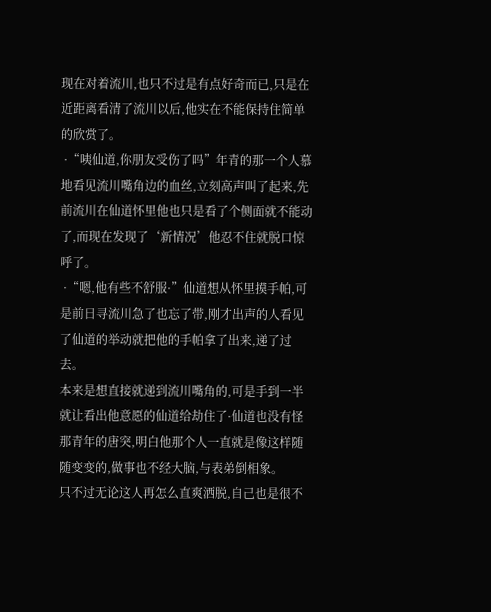现在对着流川,也只不过是有点好奇而已,只是在近距离看清了流川以后,他实在不能保持住简单的欣赏了。
 ·“咦仙道,你朋友受伤了吗”年青的那一个人慕地看见流川嘴角边的血丝,立刻高声叫了起来,先前流川在仙道怀里他也只是看了个侧面就不能动了,而现在发现了‘新情况’他忍不住就脱口惊呼了。
 ·“嗯,他有些不舒服·”仙道想从怀里摸手帕,可是前日寻流川急了也忘了带,刚才出声的人看见了仙道的举动就把他的手帕拿了出来,递了过去。
本来是想直接就递到流川嘴角的,可是手到一半就让看出他意愿的仙道给劫住了·仙道也没有怪那青年的唐突,明白他那个人一直就是像这样随随变变的,做事也不经大脑,与表弟倒相象。
只不过无论这人再怎么直爽洒脱,自己也是很不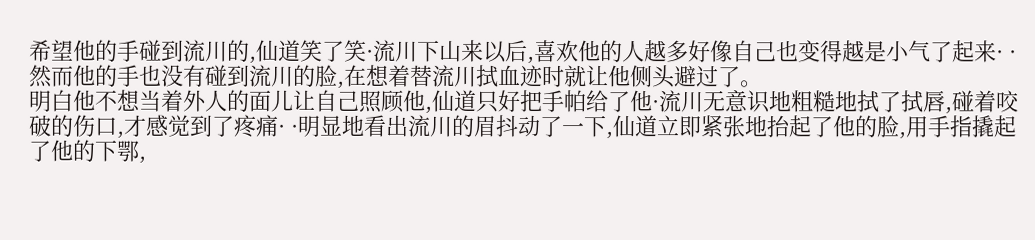希望他的手碰到流川的,仙道笑了笑·流川下山来以后,喜欢他的人越多好像自己也变得越是小气了起来· ·然而他的手也没有碰到流川的脸,在想着替流川拭血迹时就让他侧头避过了。
明白他不想当着外人的面儿让自己照顾他,仙道只好把手帕给了他·流川无意识地粗糙地拭了拭唇,碰着咬破的伤口,才感觉到了疼痛· ·明显地看出流川的眉抖动了一下,仙道立即紧张地抬起了他的脸,用手指撬起了他的下鄂,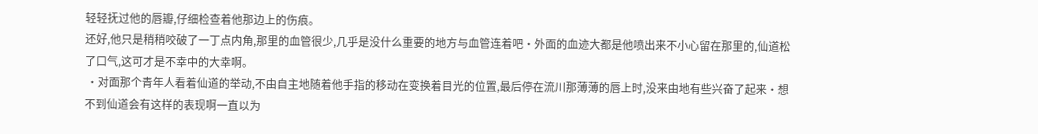轻轻抚过他的唇瓣,仔细检查着他那边上的伤痕。
还好,他只是稍稍咬破了一丁点内角,那里的血管很少,几乎是没什么重要的地方与血管连着吧·外面的血迹大都是他喷出来不小心留在那里的,仙道松了口气,这可才是不幸中的大幸啊。
 ·对面那个青年人看着仙道的举动,不由自主地随着他手指的移动在变换着目光的位置,最后停在流川那薄薄的唇上时,没来由地有些兴奋了起来·想不到仙道会有这样的表现啊一直以为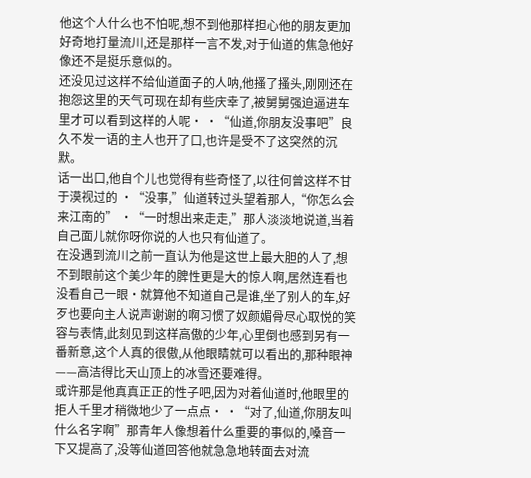他这个人什么也不怕呢,想不到他那样担心他的朋友更加好奇地打量流川,还是那样一言不发,对于仙道的焦急他好像还不是挺乐意似的。
还没见过这样不给仙道面子的人呐,他搔了搔头,刚刚还在抱怨这里的天气可现在却有些庆幸了,被舅舅强迫逼进车里才可以看到这样的人呢· ·“仙道,你朋友没事吧”良久不发一语的主人也开了口,也许是受不了这突然的沉默。
话一出口,他自个儿也觉得有些奇怪了,以往何曾这样不甘于漠视过的 ·“没事,”仙道转过头望着那人,“你怎么会来江南的” ·“一时想出来走走,”那人淡淡地说道,当着自己面儿就你呀你说的人也只有仙道了。
在没遇到流川之前一直认为他是这世上最大胆的人了,想不到眼前这个美少年的脾性更是大的惊人啊,居然连看也没看自己一眼·就算他不知道自己是谁,坐了别人的车,好歹也要向主人说声谢谢的啊习惯了奴颜媚骨尽心取悦的笑容与表情,此刻见到这样高傲的少年,心里倒也感到另有一番新意,这个人真的很傲,从他眼睛就可以看出的,那种眼神——高洁得比天山顶上的冰雪还要难得。
或许那是他真真正正的性子吧,因为对着仙道时,他眼里的拒人千里才稍微地少了一点点· ·“对了,仙道,你朋友叫什么名字啊”那青年人像想着什么重要的事似的,嗓音一下又提高了,没等仙道回答他就急急地转面去对流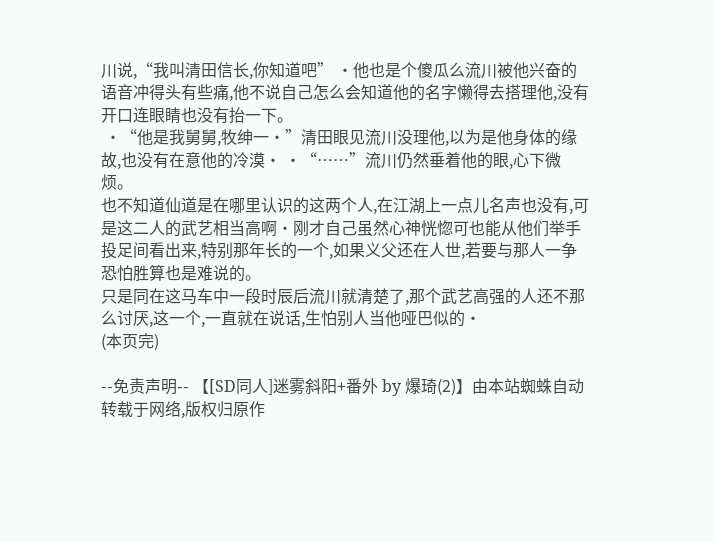川说,“我叫清田信长,你知道吧” ·他也是个傻瓜么流川被他兴奋的语音冲得头有些痛,他不说自己怎么会知道他的名字懒得去搭理他,没有开口连眼睛也没有抬一下。
 ·“他是我舅舅,牧绅一·”清田眼见流川没理他,以为是他身体的缘故,也没有在意他的冷漠· ·“……”流川仍然垂着他的眼,心下微烦。
也不知道仙道是在哪里认识的这两个人,在江湖上一点儿名声也没有,可是这二人的武艺相当高啊·刚才自己虽然心神恍惚可也能从他们举手投足间看出来,特别那年长的一个,如果义父还在人世,若要与那人一争恐怕胜算也是难说的。
只是同在这马车中一段时辰后流川就清楚了,那个武艺高强的人还不那么讨厌,这一个,一直就在说话,生怕别人当他哑巴似的·
(本页完)

--免责声明-- 【[SD同人]迷雾斜阳+番外 by 爆琦(2)】由本站蜘蛛自动转载于网络,版权归原作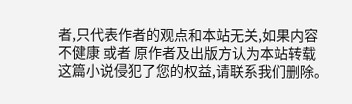者,只代表作者的观点和本站无关,如果内容不健康 或者 原作者及出版方认为本站转载这篇小说侵犯了您的权益,请联系我们删除。